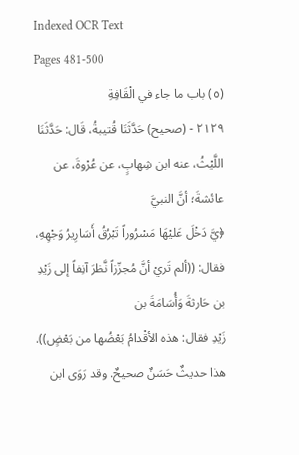Indexed OCR Text
Pages 481-500
(٥) باب ما جاء في الْقَافِةِ
٢١٢٩ - (صحيح) حَدَّثَنَا قُتيبةُ، قَال: حَدَّثَنَا اللَّيْثُ، عنه ابن شِهابٍ، عن عُرْوةَ، عن عائشةَ؛ أنَّ النبيَّ
﴿يَّ دَخْلَ عَليْهَا مَسْرُوراً تَبْرُقُ أَسَارِيرُ وَجْهِهِ، فقال: ((ألم تَريْ أنَّ مُجزّزاً نَّظرَ آنِفاً إلى زَيْدِ بن حَارثةَ وَأُسَامَةَ بن
زَيْدِ فقال: هذه الأقْدامُ بَعْضُها من بَعْضٍ)). هذا حديثٌ حَسَنٌ صحيحٌ. وقد رَوَى ابن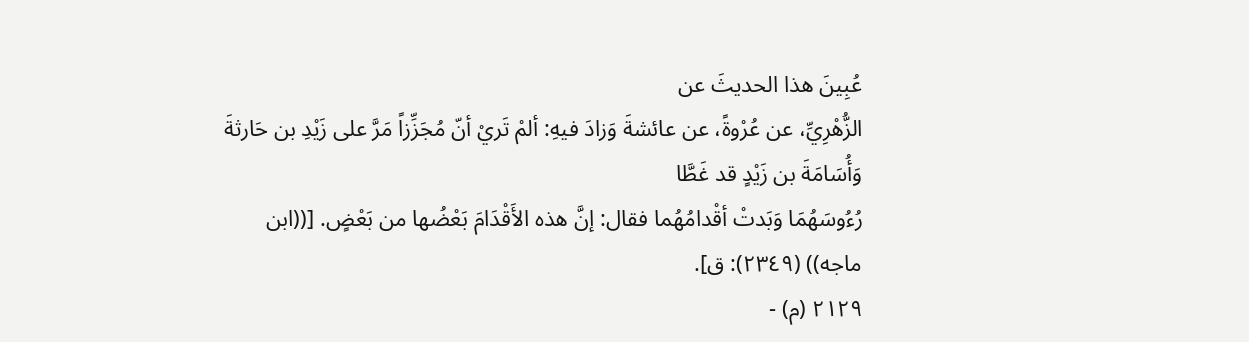عُبِينَ هذا الحديثَ عن
الزُّهْرِيِّ، عن عُرْوةً، عن عائشةَ وَزادَ فيهِ: ألمْ تَريْ أنّ مُجَزِّزاً مَرَّ على زَيْدِ بن حَارثةَ وَأُسَامَةَ بن زَيْدٍ قد غَطَّا
رُءُوسَهُمَا وَبَدتْ أقْدامُهُما فقال: إنَّ هذه الأَقْدَامَ بَعْضُها من بَعْضٍ. [((ابن ماجه)) (٢٣٤٩): ق].
٢١٢٩ (م) -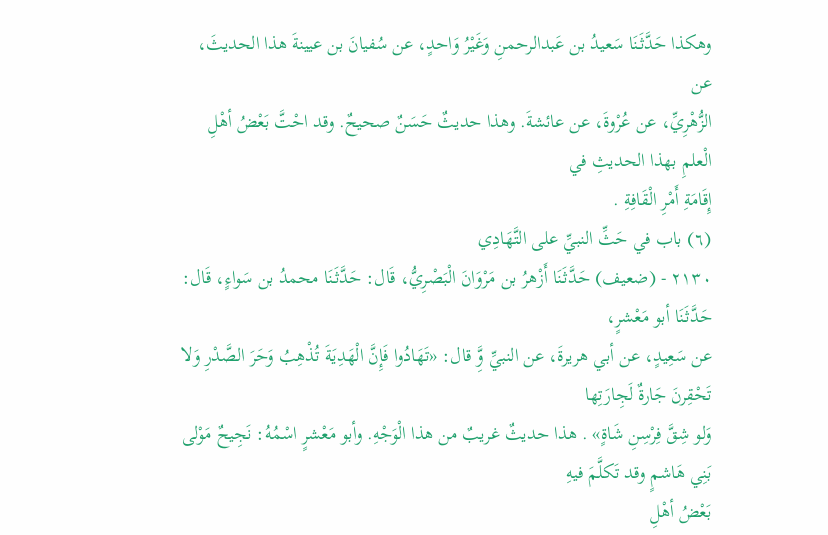وهكذا حَدَّثَنَا سَعيدُ بن عَبدالرحمنِ وَغَيْرُ وَاحدٍ، عن سُفيانَ بن عيينةَ هذا الحديثَ، عن
الزُّهْرِيِّ، عن عُرْوةَ، عن عائشةَ. وهذا حديثٌ حَسَنٌ صحيحٌ. وقد احْتَّ بَعْضُ أهْلِ الْعلمِ بهذا الحديثِ في
إِقَامَةِ أَمْرِ الْقَافِةِ .
(٦) باب في حَثِّ النبيِّ على التَّهَادِي
٢١٣٠ - (ضعيف) حَدَّثَنَا أَزْهرُ بن مَرْوَانَ الْبَصْرِيُّ، قَال: حَدَّثَنَا محمدُ بن سَواءٍ، قَال: حَدَّثَنَا أبو مَعْشرٍ،
عن سَعِيدٍ، عن أبي هريرةَ، عن النبيِّ وَِّ قال: «تَهَادُوا فَإِنَّ الْهَدِيَةَ تُذْهِبُ وَحَرَ الصَّدْرِ وَلا تَحْقِرنَ جَارةٌ لَجِارَتِها
وَلو شِقَّ فِرْسِنِ شَاةٍ» . هذا حديثٌ غريبٌ من هذا الْوَجْهِ. وأبو مَعْشرٍ اسْمُهُ: نَجِيحٌ مَوْلى بَنِي هَاشمٍ وقد تَكلَّمَ فيهِ
بَعْضُ أهْلِ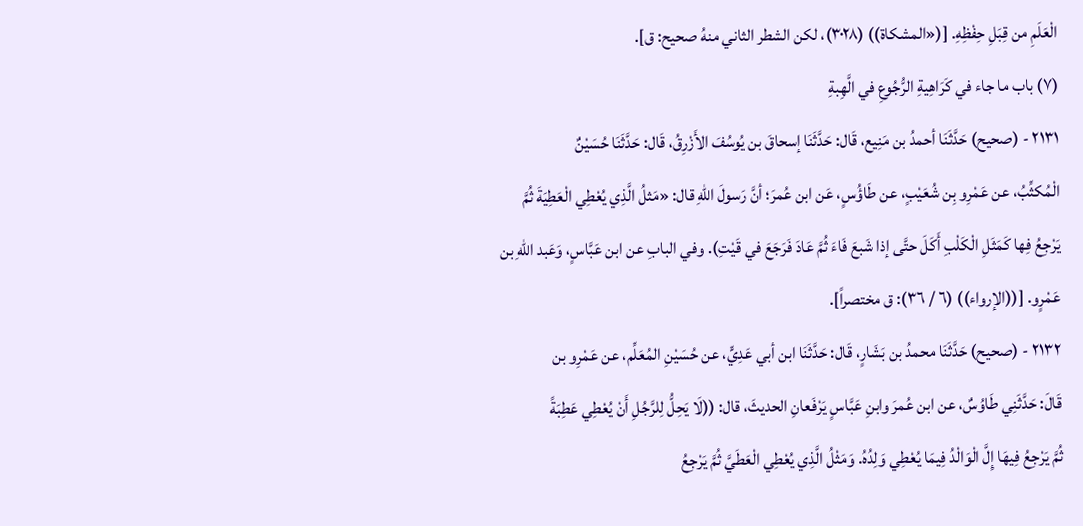الْعَلَمِ من قِبَلِ حِفْظِهِ. [(«المشكاة)) (٣٠٢٨)، لكن الشطر الثاني منهُ صحيح: ق].
(٧) باب ما جاء في كَرَاهِيةِ الرُّجُوعِ في الَّهِبةِ
٢١٣١ - (صحيح) حَدَّثَنَا أحمدُ بن مَنِيع، قَال: حَدَّثَنَا إسحاقَ بن يُوسُفَ الأَزْرِقُ، قَال: حَدَّثَنَا حُسَيْنٌ
الْمُكثِّبُ، عن عَمْرِو بِن شُعَيْبٍ، عن طَاؤُسٍ، عَن ابن عُمرَ؛ أنَّ رَسولَ اللّهِ قال: «مَثلُ الَّذِي يُعْطِي الْعَطِيَةَ ثُمَّ
يَرْجِعُ فِها كَمَثَلِ الْكَلْبِ أَكَلَ حتَّى إذا شَبعَ فَاءَ ثُمَّ عَادَ فَرَجَعَ في قَيْتِ). وفي البابِ عن ابن عَبَّاسٍ، وَعَبد اللّهِ بن
عَمْرٍو. [((الإرواء)) (٦ / ٣٦): ق مختصراً].
٢١٣٢ - (صحيح) حَدَّثَنَا محمدُ بن بَشَارٍ، قَال: حَدَّثَنَا ابن أبي عَدِيٍّ، عن حُسَيْنِ المُعَلِّم، عن عَمْرِو بن
قَالَ: حَدَّثَنِي طَاوُسٌ، عن ابن عُمرَ وابنِ عَبَّاسٍ يَرْفَعانِ الحديثَ، قال: ((لَا يَحِلُّ لِلرَّجُلِ أَنْ يُعْطِي عَطِبَةً
ثُمَّ يَرْجِعُ فِيهَا إِلَّ الْوَالْدُ فِيمَا يُعْطِي وَلِدُهُ. وَمَثْلُ الَّذِي يُعْطِي الْعَطَيَّ ثُمَّ يَرْجِعُ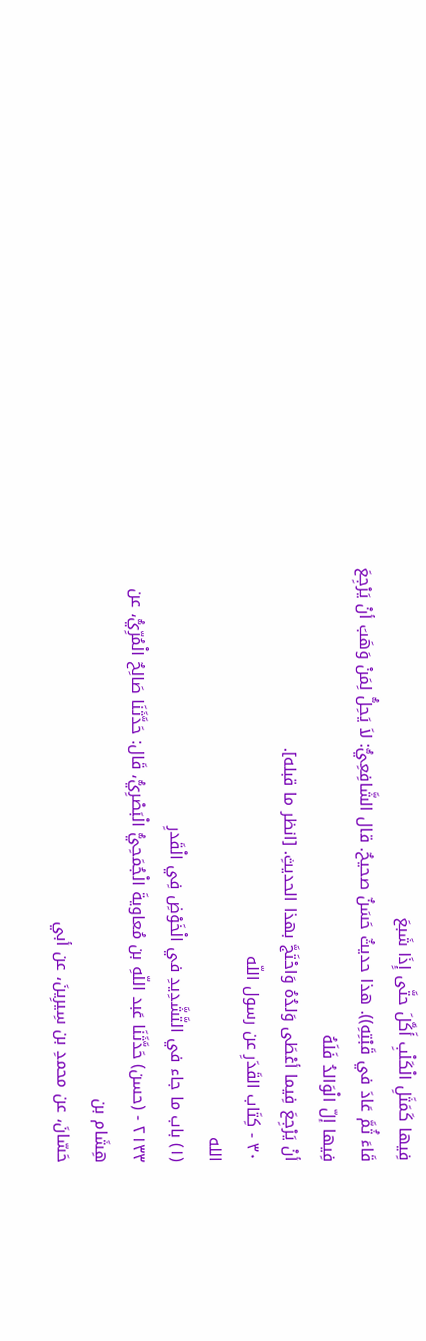فِيها كَمَثَلِ الْكَلْبِ أَكَّلَ حتَّى إِذَا شَبعَ
قَاءَ ثُمَّ عَادَ في قَبْتِهِ)). هذا حديثٌ حَسَنٌ صحيحٌ. قال الشَّافِعِيُّ: لاَ يَحِلُّ لِمَنْ وَهَبَ أنْ يَرْجِعَ فِيها إلّ الْوَالدُ فَلَهُ
أنْ يَرْجِعَ فِيما أعْطَى وَلدُهُ وَاحْتَجَّ بهذا الحديثِ. [انظر ما قبله].
٣٠ - كِتَاب القَدَرِ عن رسول اللّه
الله
(١) باب ما جاء في التَّشَّدِيدِ في الْخَوْضِ فِي الْقَدرِ
٢١٣٣ - (حسن) حَدَّثَنَا عَبد اللّهِ بن مُعاويةَ الْجُمَحِيُّ الْبَصْرِيُّ، قَال: حَدَّثَنَا صَالِحٌ الْمُرِّيُّ، عن هِشَام بن
حَسّانَ، عن محمدِ بن سِيرِينَ، عن أبي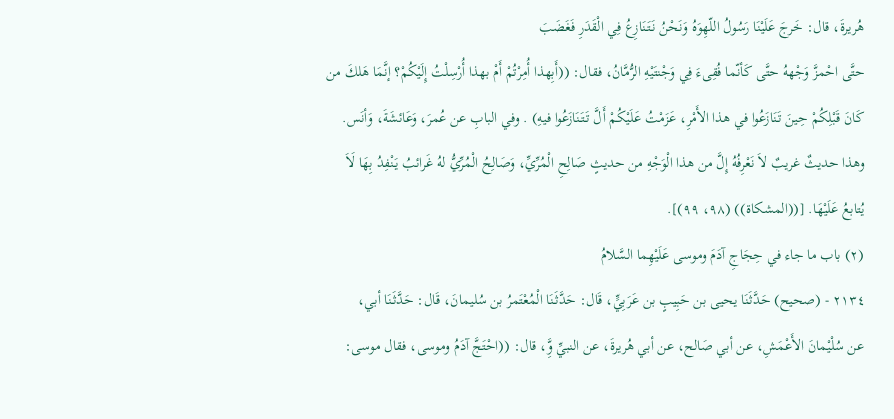هُريرةَ، قال: خَرجَ عَلَيْنَا رَسُولُ اللّهِوَهُ وَنَحْنُ نَتَنَازِعُ فِي الْقَدَرِ فَغَضَبَ
حتَّى احْمزَّ وَجْههُ حتَّى كَأنّما فُقِىءَ فِي وَجْنتَيْهِ الرُّمَّانُ، فقال: ((أَبِهذا أُمِرْتُمْ أَمْ بهذا أُرْسِلْتُ إِلَيْكُمْ؟ إنَّمَا هَلكَ من
كَانَ قَبْلِكُمْ حِينَ تَنَازَعُوا في هذا الأَمْرِ، عَزَمْتُ عَلَيْكُمْ أَلَّ تَتَنَازَعُوا فيهِ) . وفي البابِ عن عُمرَ، وَعَائشَةَ، وَأنَس.
وهذا حديثٌ غريبٌ لاَ نَعْرِفُهُ إِلَّ من هذا الْوَجْهِ من حديثٍ صَالِحِ الْمُرِّيِّ، وَصَالِحُ الْمُرِّيُّ لهُ غَرائبُ يَنْفِدُ بِهَا لَاَ
يُتابعُ عَلَيْهَا. [((المشكاة)) (٩٨، ٩٩)].
(٢) باب ما جاء في حِجَاجِ آدَمَ وموسى عَلَيْهِما السَّلامُ
٢١٣٤ - (صحيح) حَدَّثَنَا يحيى بن حَبِيبٍ بن عَرَبِيٍّ، قَال: حَدَّثَنَا الْمُعْتَمرُ بن سُليمانَ، قَال: حَدَّثَنَا أبي،
عن سُلْيْمانَ الأَعْمَشِ، عن أبي صَالح، عن أبي هُريرةَ، عن النبيِّ وَِّ، قال: ((احْتَجَّ آدَمُ وموسى، فقال موسى: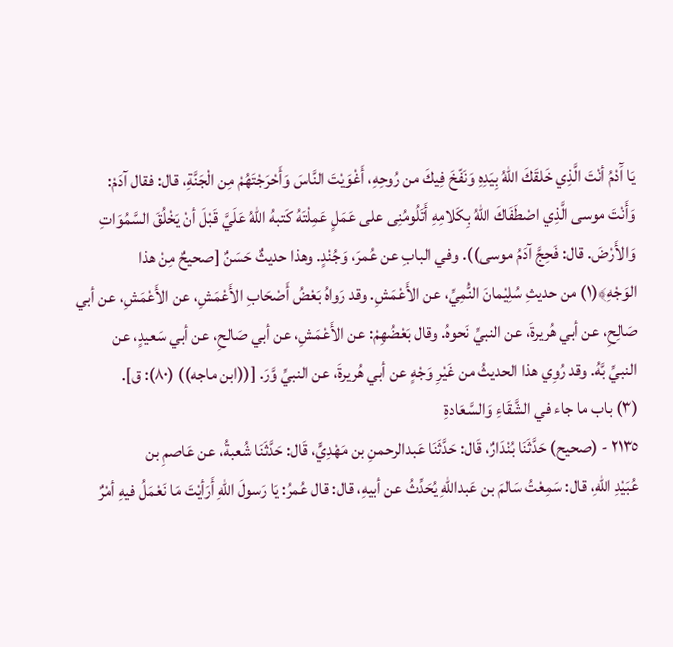يَا آَدْمُ أنْتَ الَّذِي خَلقَكَ اللّهُ بِيَدِهِ وَنَفّخَ فِيكَ من رُوحِهِ، أَغْوَيْتَ النَّاسَ وَأَحْرَجْتَهُمْ مِن الْجَنَّةِ، قال: فقال آدَمْ:
وَأَنْتَ موسى الَّذِي اصْطَفَاكَ اللّهُ بِكَلامِهِ أَتَلُومُنِى على عَمَلٍ عَمِلْتَهُ كَتبهُ اللّهُ عَلَيَّ قَبْلَ أنْ يَخْلُقَ السَّمُوَاتِ
وَالأَرْضَ. قال: فَحِجَّ آدَمُ موسى)). وفي البابِ عن عُمرَ، وَجُنْدٍ. وهذا حديثٌ حَسَنٌ [صحيحٌ مِنْ هذا
الوَجْهِ﴾(١) من حديثِ سُلِيْمانَ النَّْمِيِّ، عن الأَعْمَشِ. وقد رَواهُ بَعْضُ أَصْحَابِ الأَعْمَشِ، عن الأَعْمَشِ، عن أبي
صَالِحِ، عن أبي هُريرةَ، عن النبيِّ نَحوهُ. وقال بَعْضُهِمْ: عن الأَعْمَشِ، عن أبي صَالحِ، عن أبي سَعيدٍ، عن
النبيِّ بَّهُ. وقد رُوِي هذا الحديثُ من غَيْرِ وَجْهٍ عن أبي هُريرةَ، عن النبيِّ وَّرَ. [((ابن ماجه)) (٨٠): ق].
(٣) باب ما جاء في الشَّقَاءِ وَالسَّعَادةِ
٢١٣٥ - (صحيح) حَدَّثَنَا بُنْدَارٌ، قَال: حَدَّثَنَا عَبدالرحمنِ بن مَهْدِيٍّ، قَال: حَدَّثَنَا شُعبةُ، عن عَاصمِ بن
عُبَيْدِ اللّهِ، قال: سَمِعْتُ سَالمَ بن عَبداللّهِ يُحَدِّثُ عن أبيهِ، قال: قال عُمرُ: يَا رَسولَ اللّهِ أَرَأيْتَ مَا نَعْمَلُ فيهِ أمْرٌ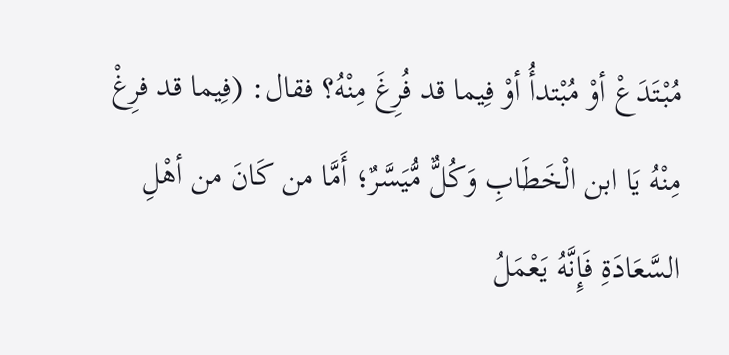مُبْتَدَعْ أوْ مُبْتدأُ أوْ فِيما قد فُرِغَ مِنْهُ؟ فقال: (فِيما قد فرِغْ مِنْهُ يَا ابن الْخَطَابِ وَكُلٌّ مُّيَسَّرٌ؛ أَمَّا من كَانَ من أهْلِ
السَّعَادَةِ فَإِنَّهُ يَعْمَلُ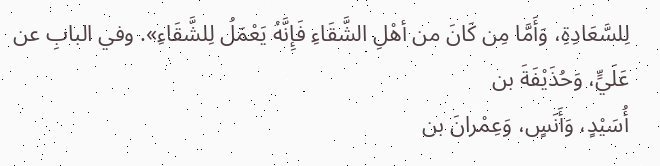لِلسَّعَادِةِ، وَأَمَّا مِن كَانَ من أهْلِ الشَّقَاءِ فَإِنَّهُ يَعْمَلُ لِلشَّقَاءِ». وفي البابِ عن عَلَيٍّ، وَحُذَيْفَةَ بن
أُسَيْدٍ، وَأَنَسٍ، وَعِمْرانَ بن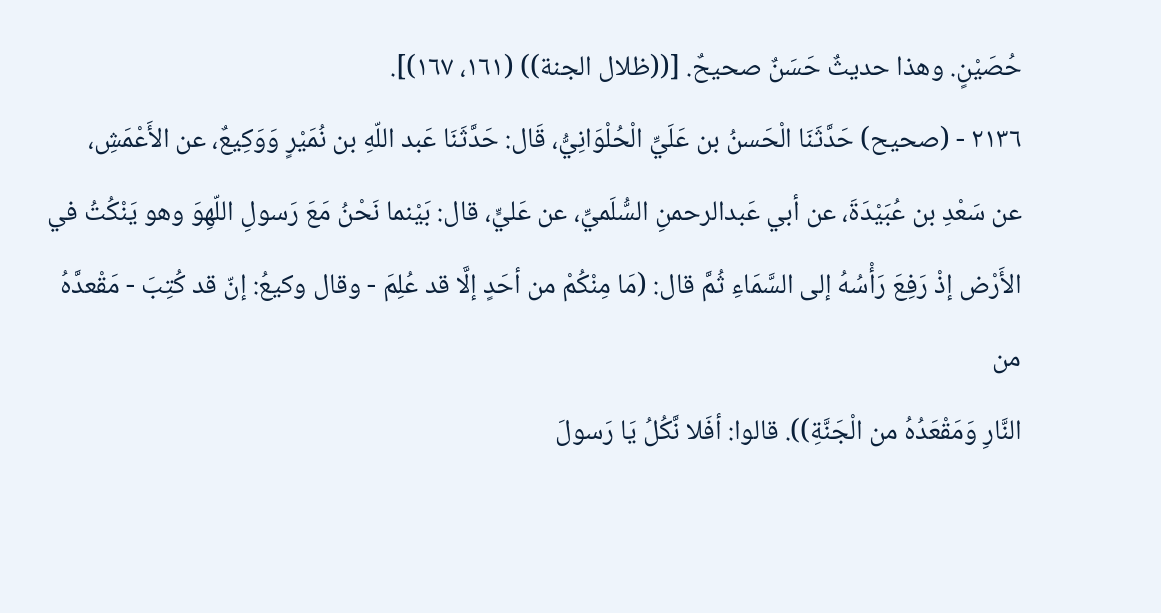حُصَيْنٍ. وهذا حديثٌ حَسَنٌ صحيحٌ. [((ظلال الجنة)) (١٦١، ١٦٧)].
٢١٣٦ - (صحيح) حَدَّثَنَا الْحَسنُ بن عَلَيِّ الْحُلْوَانِيُّ، قَال: حَدَّثَنَا عَبد اللّهِ بن نُمَيْرٍ وَوَكِيعٌ، عن الأَعْمَشِ،
عن سَعْدِ بن عُبَيْدَةَ، عن أبي عَبدالرحمنِ السُّلَميِّ، عن عَليٍّ، قال: بَيْنما نَحْنُ مَعَ رَسولِ اللّهِوَ وهو يَنْكُتُ في
الأَرْض إذْ رَفِعَ رَأْسُهُ إلى السَّمَاءِ ثُمَّ قال: (مَا مِنْكُمْ من أحَدٍ إلَّا قد عُلِمَ - وقال وكيعُ: إنّ قد كُتِبَ - مَقْعدَّهُ من
النَّارِ وَمَقْعَدُهُ من الْجَنَّةِ)). قالوا: أفَلا نَّكُلُ يَا رَسولَ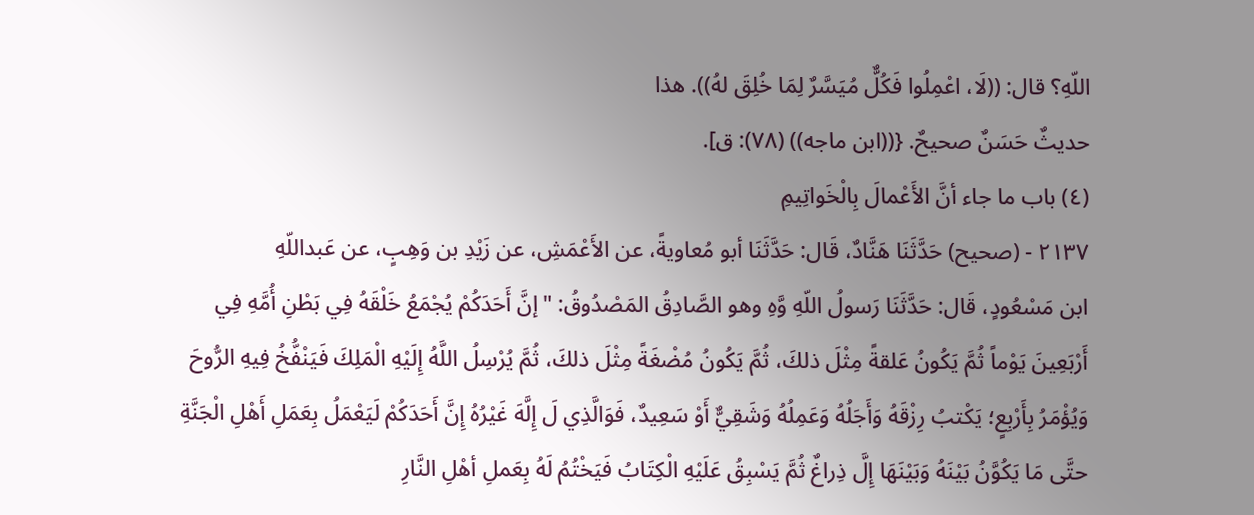اللّهِ؟ قال: ((لَا، اعْمِلُوا فَكُلٌّ مُيَسَّرٌ لِمَا خُلِقَ لهُ)). هذا
حديثٌ حَسَنٌ صحيحٌ. {((ابن ماجه)) (٧٨): ق].
(٤) باب ما جاء أنَّ الأَعْمالَ بِالْخَواتِيمِ
٢١٣٧ - (صحيح) حَدَّثَنَا هَنَّادٌ، قَال: حَدَّثَنَا أبو مُعاويةً، عن الأَعْمَشِ، عن زَيْدِ بن وَهِبٍ، عن عَبداللّهِ
ابن مَسْعُودٍ، قَال: حَدَّثَنَا رَسولُ اللّهِ وَّهِ وهو الصَّادِقُ المَصْدُوقُ: "إنَّ أَحَدَكُمْ يُجْمَعُ خَلْقَهُ فِي بَطْنِ أُمَّهِ فِي
أَرْبَعِينَ يَوْماً ثُمَّ يَكُونُ عَلقةً مِثْلَ ذلكَ، ثُمَّ يَكُونُ مُضْغَةً مِثْلَ ذلكَ، ثُمَّ يُرْسِلُ اللَّهُ إِلَيْهِ الْمَلِكَ فَيَنْفُّخُ فِيهِ الرُّوحَ
وَيُؤْمَرُ بِأَرْبِعٍ؛ يَكْتبُ رِزْقَهُ وَأَجَلُهُ وَعَمِلُهُ وَشَقِيٌّ أَوْ سَعِيدٌ، فَوَالَّذِي لَ إِلَّهَ غَيْرُهُ إِنَّ أَحَدَكُمْ لَيَعْمَلُ بِعَمَلِ أَهْلِ الْجَنَّةِ
حتَّى مَا يَكُوَّنُ بَيْنَهُ وَبَيْنَهَا إِلَّ ذِراغٌ ثُمَّ يَسْبِقُ عَلَيْهِ الْكِتَابُ فَيَخْتُمُ لَهُ بِعَملِ أهْلِ النَّارِ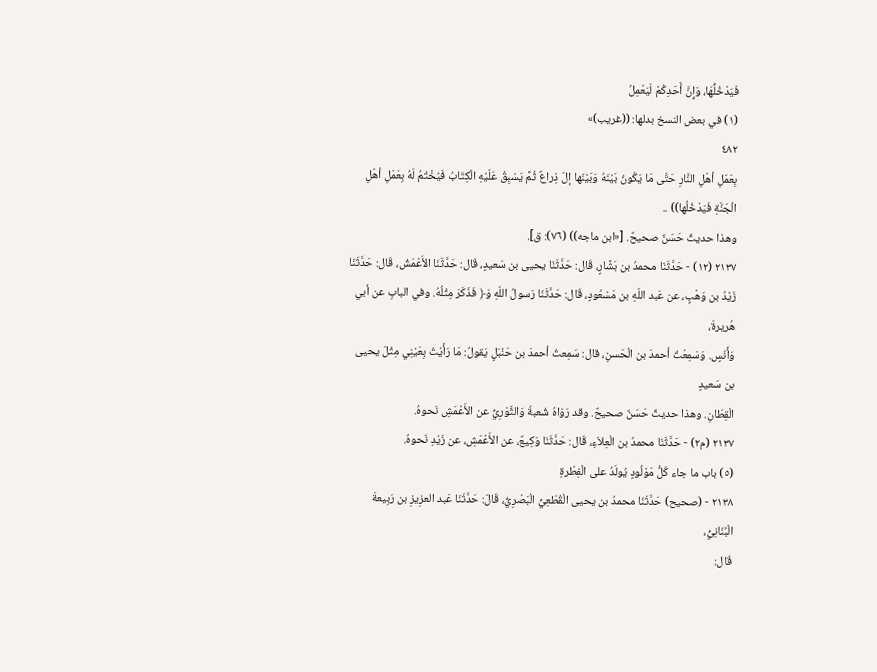فَيَدْخُلُّهَا، وَإِنَّ أَحَدِكُمْ لَيَعْمِلُ
(١) في بعض النسخ بدلها: ((غريب)»
٤٨٢
بِعَمَلِ أهْلِ النَّارِ حَتَّى مَا يَكُونُ بَيْنَهُ وَبَيْنَها إلّ ذِراعٌ ثُمَّ يَسْبِقُ عَلَيْهِ الْكِتَابُ فَيُخْتُمُ لَهُ بِعَمَلِ أهْلِ الْجَنَّةِ فَيَدْخُلُها)) ..
وهذا حديثٌ حَسَنٌ صحيحٌ. [«ابن ماجه)) (٧٦): ق].
٢١٣٧ (١٢) - حَدَّثَنَا محمدُ بن بَشَّارٍ، قَال: حَدَّثَنَا يحيى بن سَعيدٍ، قَال: حَدَّثَنَا الأَعْمَشُ، قَال: حَدَّثَنَا
زَيْدُ بن وَهْبٍ، عن عَبد اللّهِ بن مَسْعُودٍ، قَال: حَدَّثَنَا رَسولُ اللّهِ وَ﴿ فَذَكَرَ مِثْلُهُ. وفي البابِ عن أبي هُريرةَ،
وَأَنَسٍ. وَسَمِعْتُ أحمدَ بن الْحَسنِ، قال: سَمِعتُ أحمدَ بن حَنْبَلٍ يَقولُ: مَا رَأَيْتُ بِعَيْنِي مِثْلَ يحيى بن سَعيدٍ
الْقِطَانِ. وهذا حديثٌ حَسَنٌ صحيحٌ. وقد رَوَاهُ شُعبةُ وَالثَّوْرِيُّ عن الأَعْمَشِ نَحوهُ.
٢١٣٧ (م٢) - حَدَّثَنَا محمدُ بن الْعِلاَءِ، قَال: حَدَّثَنَا وَكِيعٌ، عن الأَعْمَشِ، عن زَيْدِ نَحوهُ.
(٥) باب ما جاء كُلُّ مَوْلُودٍ يُولَدُ على الْفِطْرةِ
٢١٣٨ - (صحيح) حَدَّثَنَا محمدُ بن يحيى الْقُطَعِيُّ الْبَصْرِيُّ، قَالَ: حَدَّثَنَا عَبد العزِيزِ بن رَبِيعةَ الْبُنَانِيُّ،
قَال: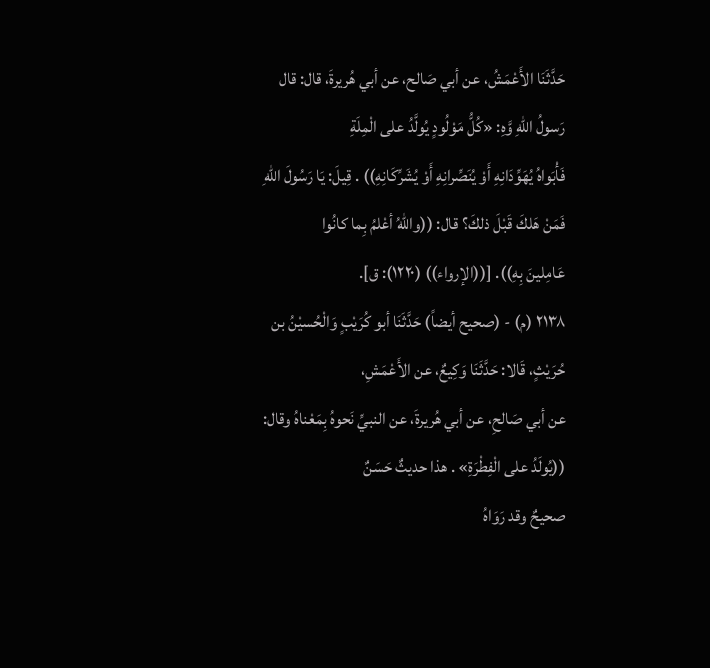حَدَّثَنَا الأَعْمَشُ، عن أبي صَالح، عن أبي هُريرةَ، قال: قال رَسولُ اللّهِ وَّهِ: «كُلُّ مَوْلُودٍ يُولَّدُ على الْمِلَةِ
فَأْبَواهُ يُهَوِّدَانِهِ أَوْ يُنَصِّرانِهِ أَوْ يُشَرِّكَانِهِ)) . قِيلَ: يَا رَسُولَ اللّهِ فَمَنْ هَلكَ قَبْلَ ذلكَ؟ قال: ((واللّهُ أعْلمُ بِما كانُوا
عَامِلينَ بِهِ)). [((الإرواء)) (١٢٢٠): ق].
٢١٣٨ (م) - (صحيح أيضاً) حَدَّثَنَا أبو كُرَيْبٍ وَالْحُسيْنُ بن حُرَيْثٍ، قَالا: حَدَّثَنَا وَكِيعٌ، عن الأَعْمَشِ،
عن أبي صَالحِ، عن أبي هُريرةَ، عن النبيِّ نَحوهُ بِمَعْناهُ وقال: ((يُولَدُ على الْفِطْرَةِ» . هذا حديثٌ حَسَنٌ
صحيحٌ وقد رَوَاهُ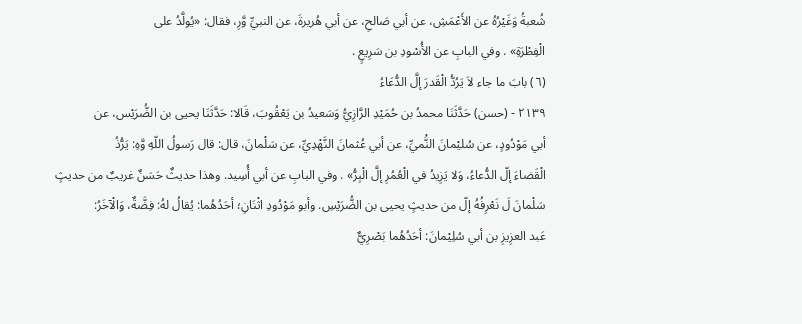شُعبةُ وَغَيْرُهُ عن الأَعْمَشِ، عن أبي صَالحِ، عن أبي هُريرةَ، عن النبيِّ وَّرِ، فقال: «يُولَّدُ على
الْفِطْرَةِ» . وفي البابِ عن الأُسْودِ بن سَرِيعٍ .
(٦) بابَ ما جاء لاَ يَرُدُّ الْقَدرَ إلَّ الدُّعَاءُ
٢١٣٩ - (حسن) حَدَّثَنَا محمدُ بن حُمَيْدِ الرَّازِيُّ وَسَعيدُ بن يَعْقُوبَ، قَالا: حَدَّثَنَا يحيى بن الضُّرَيْس، عن
أبي مَوْدُودٍ، عن سُليْمانَ النَّْميِّ، عن أبي عُثمانَ النَّهْدِيِّ، عن سَلْمانَ، قال: قال رَسولُ اللّهِ وَّهِ: يَرُّذُ
الْقَضاءَ إلّ الدُّعاءُ، وَلا يَزِيدُ في الْعُمُرِ إلَّ الْبِرُّ» . وفي البابِ عن أبي أُسِيد. وهذا حديثٌ حَسَنٌ غريبٌ من حديثٍ
سَلْمانَ لَ نَعْرِفُهُ إلّ من حديثٍ يحيى بن الضُّرَيْسِ. وأبو مَوْدُودِ اثْنَانِ؛ أحَدُهُما: يُقالُ لهُ: فِضَّةٌ، وَالْآخَرُ:
عَبد العزِيزِ بن أبي سُلِيْمانَ: أحَدُهُما بَصْرِيٌّ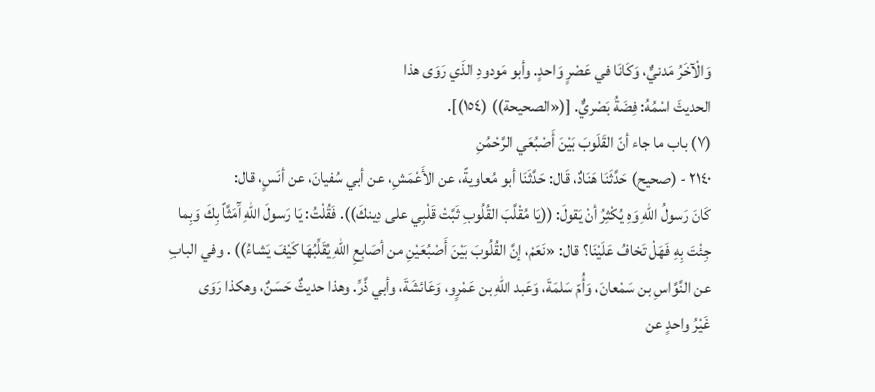وَالْآخَرُ مَدنيٌّ، وَكَانَا في عَصْرٍ وَاحدٍ. وأبو مَودودِ الذَي رَوَى هذا
الحديثَ اسْمُهُ: فِضَةُ بَصْريٌّ. [(«الصحيحة)) (١٥٤)].
(٧) باب ما جاء أنّ القَلَوبَ بَيْنَ أَصْبُعَي الرَّحْمُنِ
٢١٤٠ - (صحيح) حَدَّثَنَا هَنَادٌ، قَال: حَدَّثَنَا أبو مُعاويةً، عن الأَعْمَشِ، عن أبي سُفيانَ، عن أنَسٍ، قال:
كَانَ رَسولُ اللّهِ وَهِ يُكْثِرُ أنْ يَقولَ: ((يَا مُقْلَّبَ القُلُوبِ ثَبَّتْ قَلْبِي على دِينكَ)). فَقُلْتُ: يَا رَسولَ اللّهِ آَمَثَّاً بِكَ وَبِما
جِئْتَ بِهِ فَهَلْ تَخافُ عَلَيْنَا؟ قال: «نَعَمْ، إنَّ القُلُوبَ بَيْنَ أَصْبُعَيْنِ من أصَابِعِ اللّهِ يُقَلِّبُهَا كَيْفَ يَشاءُ)) . وفي البابِ
عن النَّوَّاسِ بن سَمْعانَ، وَأُمّ سَلمَةَ، وَعَبد اللّهِ بن عَمْرٍو، وَعَائشَةَ، وأبي ذَّرِّ. وهذا حديثٌ حَسَنٌ، وهكذا رَوَى
غَيْرُ واحدٍ عن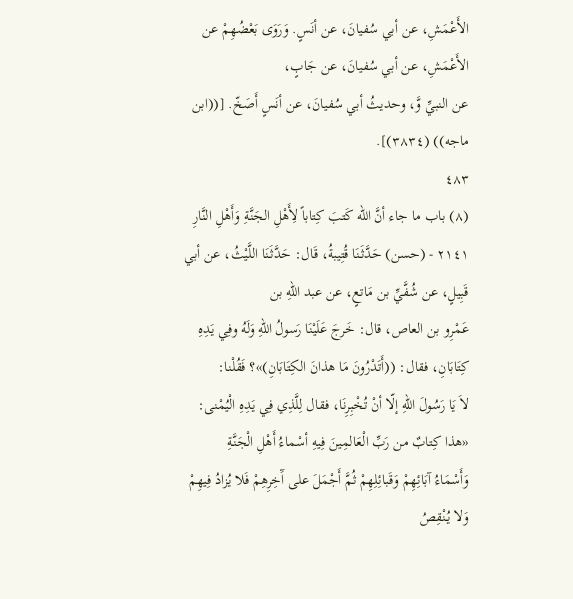الأَعْمَشِ، عن أبي سُفيانَ، عن أنَسٍ. وَرَوَى بَعْضُهِمْ عن الأَعْمَشِ، عن أبي سُفيانَ، عن جَابٍ،
عن النبيِّ وَّ، وحديثُ أبي سُفيانَ، عن أنَسٍ أَصَخّ. [((ابن ماجه)) (٣٨٣٤)].
٤٨٣
(٨) باب ما جاء أنَّ اللّه كَتبَ كِتاباً لِأَهْلِ الجَنَّةِ وَأَهْلِ النَّارِ
٢١٤١ - (حسن) حَدَّثَنَا قُتِيبةُ، قَال: حَدَّثَنَا اللَّيْثُ، عن أبي قَبِيلٍ، عن شُفَّيِّ بن مَاتعٍ، عن عبد اللّهِ بن
عَمْرِو بن العاص، قال: خَرجَ عَلَيْنَا رَسولُ اللّهِ وَلَهُ وفِي يَدِهِ كِتَابَانِ، فقال: ((أَتَدْرُونَ مَا هذانَ الكِتَابَانِ)»؟ فَقُلْنا:
لاَ يَا رَسُولَ اللّهِ إلّا أنْ تُخْبِرِنَا، فقال لِلَّذِي فِي يَدِهِ الْيُمْنى: «هذا كِتابٌ من رَبِّ الْعَالمِينَ فِيهِ أسْماءُ أَهْلِ الْجَنَّةِ
وَأَسْمَاءُ آبَائِهِمْ وَقَبائِلِهِمْ ثُمَّ أَجْمَلَ على آَخِرِهِمْ فَلا يُزادُ فِيهِمْ وَلا يُنْقِصُ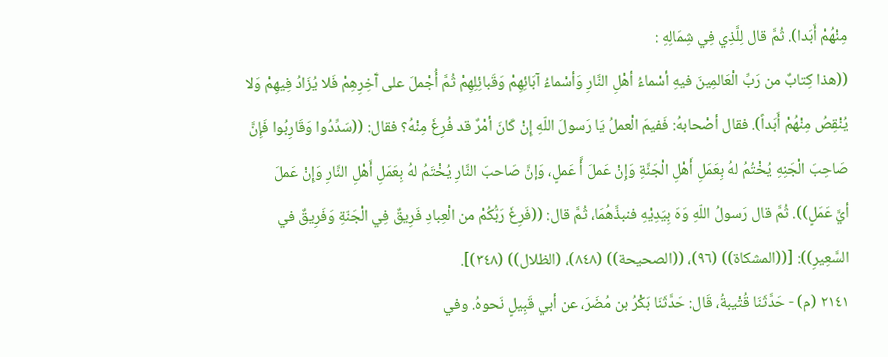مِنْهُمْ أَبَدا). ثُمَّ قال لِلَّذِي فِي شِمَالِهِ :
((هذا كِتابٌ من رَبِّ الْعَالمِينَ فيهِ أسْماءُ أهْلِ النَّارِ وَأسْماءُ آبَائِهِمْ وَقَبائِلِهِمْ ثُمَّ أُجْملَ على آَخِرِهِمْ فَلا يُزَادُ فِيهِمْ وَلا
يُنْقِصُ مِنْهُمْ أَبَداً). فقال أصْحابهُ: فَفيمَ الْعملُ يَا رَسولَ اللّهِ إِنْ كَانَ أمْرٌ قد فُرِغَ مِنْهُ؟ فقال: ((سَدِّدُوا وَقَارِبُوا فَإِنَّ
صَاحِبَ الْجَنِهِ يُخْتُمُ لهُ بِعَمَلِ أَهْلِ الْجَنَّةِ وَإِنْ عَملَ أَّ عَملٍ، وَإنَّ صَاحبَ النَّارِ يُخْتَمُ لهُ بِعَمَلِ أَهْلِ النَّارِ وَإِنْ عَملَ
أيَّ عَمَلٍ)). ثُمَّ قال رَسولُ اللّهِ وَهَ بِيَدِيْهِ فنبذَّهُمَا، ثُمَّ قال: ((فَرِغَ رَبُّكُمْ من الْعِبادِ فَرِيقٌ فِي الْجَنّةِ وَفَرِيقٌ في
السَّعِيرِ)): [((المشكاة)) (٩٦)، ((الصحيحة)) (٨٤٨)، (الظلال)) (٣٤٨)].
٢١٤١ (م) - حَدَّثَنَا قُتْيبةُ، قَال: حَدَّثَنَا بَكْرُ بن مُضَرَ، عن أبي قَبِيلٍ نَحوهُ. وفي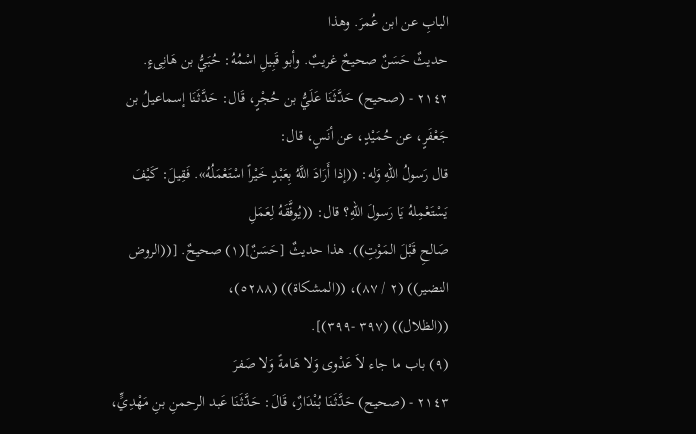البابِ عن ابن عُمرَ. وهذا
حديثٌ حَسَنٌ صحيحٌ غريبٌ. وأبو قَبِيلِ اسْمُهُ: حُبَيُّ بن هَانِىءٍ.
٢١٤٢ - (صحيح) حَدَّثَنَا عَلَيُّ بن حُجْرٍ، قَال: حَدَّثَنَا إسماعيلُ بن جَعْفَرٍ، عن حُمَيْدٍ، عن أنَسٍ، قال:
قال رَسولُ اللّهِ وَله: ((إذا أَرَادَ اللَّهُ بِعَبْدٍ خَيْراً اسْتَعْمَلُهُ». فَقِيلَ: كَيْفَ يَسْتَعْمِلهُ يَا رَسولَ اللّهِ؟ قال: ((يُوفَّقَهُ لِعَمَلِ
صَالحِ قَبْلَ المَوْتِ)). هذا حديثٌ [حَسَنٌ](١) صحيحٌ. [((الروض النضير)) (٢ / ٨٧)، ((المشكاة)) (٥٢٨٨)،
((الظلال)) (٣٩٧ -٣٩٩)].
(٩) باب ما جاء لاَ عَدْوى وَلا هَامةً وَلا صَفرَ
٢١٤٣ - (صحيح) حَدَّثَنَا بُنْدَارٌ، قَالَ: حَدَّثَنَا عَبد الرحمنِ بنِ مَهْدِيٍّ،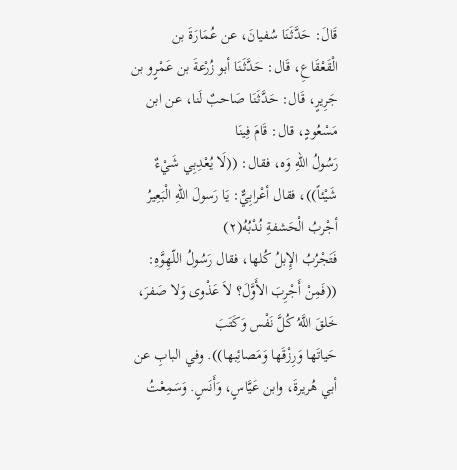قَالَ: حَدَّثَنَا سُفيانَ، عن عُمَارَةَ بن
الْقَعْقَاعِ، قَال: حَدَّثَنَا أبو زُرْعةَ بن عَمْرٍو بن جَرِيرٍ، قَال: حَدَّثَنَا صَاحبٌ لَنا، عن ابن مَسْعُودٍ، قال: قَامَ فِينَا
رَسُولُ اللّهِ وَه، فقال: ((لَا يُعْدِبِي شَيْءٌ شَيْئاً))، فقال أعْرابِيٌّ: يَا رَسولَ اللهِ الْبَعِيرُ أجْربُ الْحَشفةِ نُدْبُهُ(٢)
فَتَجْرُبُ الإِبلُ كُلها، فقال رَسُولُ اللّهِوَّهِ: ((فَمِنْ أَجْرِبَ الأَوَّلَ؟ لاَ عَذْوى وَلا صَفرَ، خَلقَ اللَّهُ كُلَّ نَفْس وَكَتَبَ
حَياتَها وَرِزْقَها وَمَصائِبها)). وفي البابِ عن أبي هُريرةَ، وابن عَيَّاسٍ، وَأَنَسٍ. وَسَمِعْتُ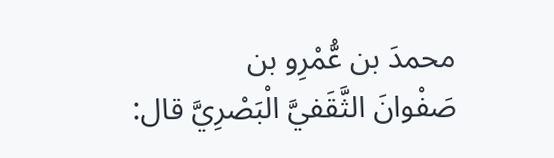محمدَ بن عُّمْرِو بن
صَفْوانَ الثَّقَفيَّ الْبَصْرِيَّ قال: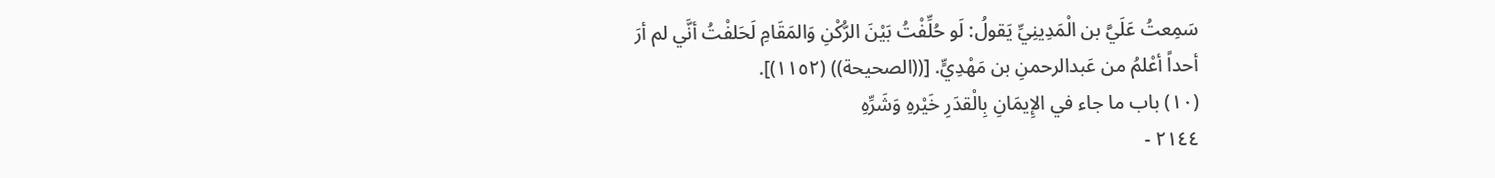سَمِعتُ عَلَيَّ بن الْمَدِينِيِّ يَقولُ: لَو حُلِّفْتُ بَيْنَ الرُّكْنِ وَالمَقَامِ لَحَلفْتُ أنَّي لم أرَ
أحداً أعْلمُ من عَبدالرحمنِ بن مَهْدِيٍّ. [((الصحيحة)) (١١٥٢)].
(١٠) باب ما جاء في الإِيمَانِ بِالْقدَرِ خَيْرهِ وَشَرِّهِ
٢١٤٤ -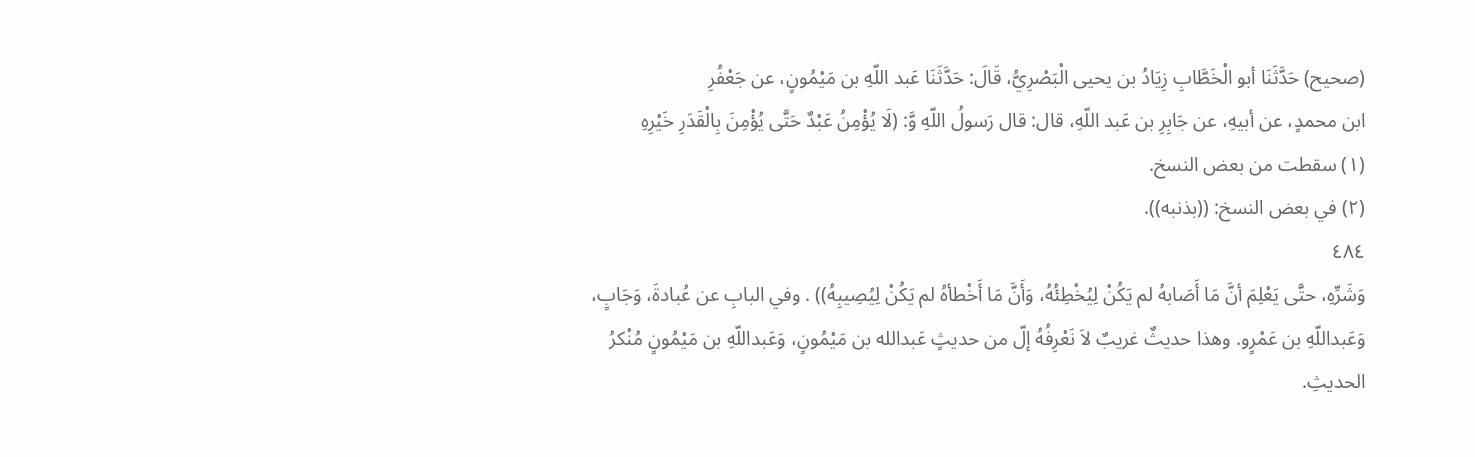(صحيح) حَدَّثَنَا أبو الْخَطَّابِ زِيَادُ بن يحيى الْبَصْرِيُّ، قَالَ: حَدَّثَنَا عَبد اللّهِ بن مَيْمُونٍ، عن جَعْفُرِ
ابن محمدٍ، عن أبيهِ، عن جَابِرِ بن عَبد اللّهِ، قال: قال رَسولُ اللّهِ وَّ: (لَا يُؤْمِنُ عَبْدٌ حَتَّى يُؤْمِنَ بِالْقَدَرِ خَيْرِهِ
(١) سقطت من بعض النسخ.
(٢) في بعض النسخ: ((بذنبه)).
٤٨٤
وَشَرِّهِ، حتَّى يَعْلِمَ أنَّ مَا أَصَابهُ لم يَكُنْ لِيُخْطِئُهُ، وَأَنَّ مَا أَخْطأهُ لم يَكُنْ لِيُصِيبِهُ)) . وفي البابِ عن عُبادةَ، وَجَابٍ،
وَعَبداللّهِ بن عَمْرٍو. وهذا حديثٌ غريبٌ لاَ نَعْرِفُهُ إلّ من حديثٍ عَبدالله بن مَيْمُونٍ، وَعَبداللّهِ بن مَيْمُونٍ مُنْكرُ
الحديثِ.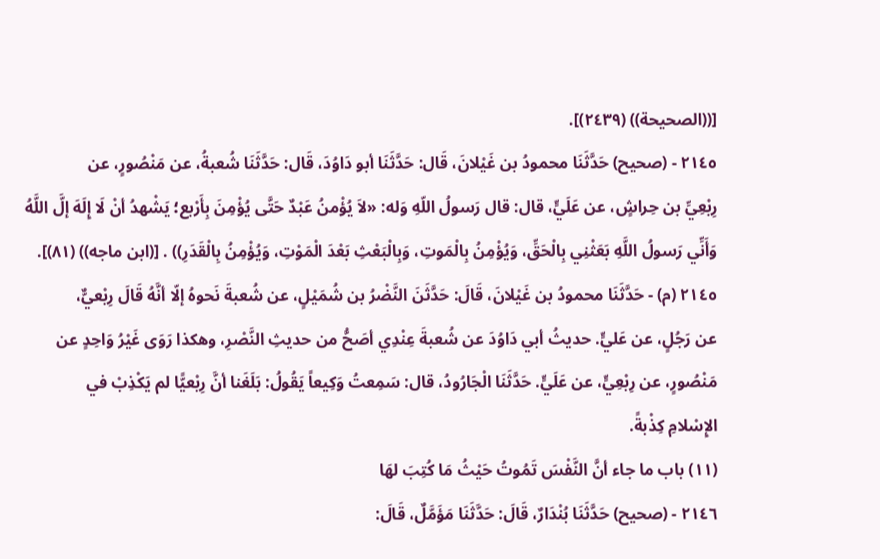[((الصحيحة)) (٢٤٣٩)].
٢١٤٥ - (صحيح) حَدَّثَنَا محمودُ بن غَيْلانَ، قَال: حَدَّثَنَا أبو دَاوُدَ، قَال: حَدَّثَنَا شُعبةُ، عن مَنْصُورٍ، عن
رِبْعِيِّ بن حِراشٍ، عن عَلَيٍّ، قال: قال رَسولُ اللّهِ وَله: «لاَ يُؤْمنُ عَبْدٌ حَتَّى يُؤْمِنَ بِأَرْبع؛ يَشْهدُ أنْ لَا إِلَهَ إلَّ اللَّهُ
وَأَنِّي رَسولُ اللَّهِ بَعَثْنِي بِالْحَقِّ، وَيُؤْمِنُ بِالْمَوتِ، وَبِالْبَعْثِ بَعْدَ الْمَوْتِ، وَيُؤْمِنُ بِالْقَدَرِ)) . [(ابن ماجه)) (٨١)].
٢١٤٥ (م) - حَدَّثَنَا محمودُ بن غَيْلانَ، قَالَ: حَدَّثَنَ النَّضْرُ بن شُمَيْلٍ، عن شُعبةَ نَحوهُ إلّا أنَّهُ قَالَ رِبْعيٌّ،
عن رَجُلٍ، عن عَليٍّ. حديثُ أبي دَاوُدَ عن شُعبةَ عِنْدِي أصَحُّ من حديثِ النَّصْرِ، وهكذا رَوَى غَيْرُ وَاحِدٍ عن
مَنْصُورٍ، عن رِبْعِيٍّ، عن عَلَيٍّ. حَدَّثَنَا الْجَارُودُ، قال: سَمِعتُ وَكِيعاً يَقُولُ: بَلَغَنا أنَّ رِبْعيًّا لم يَكْذِبْ في
الإِسْلامِ كِذْبةً.
(١١) باب ما جاء أنَّ النَّفْسَ تَمُوتُ حَيْثُ مَا كُتِبَ لهَا
٢١٤٦ - (صحيح) حَدَّثَنَا بُنْدَارٌ، قَالَ: حَدَّثَنَا مَؤَمَّلٌ، قَالَ: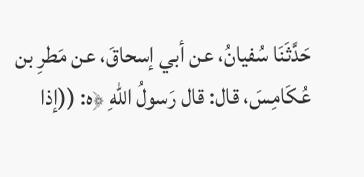حَدَّثَنَا سُفيانُ، عن أبي إسحاقَ، عن مَطرِ بن
عُكَامِسَ، قال: قال رَسولُ اللّهِ ﴿ه: ((إذا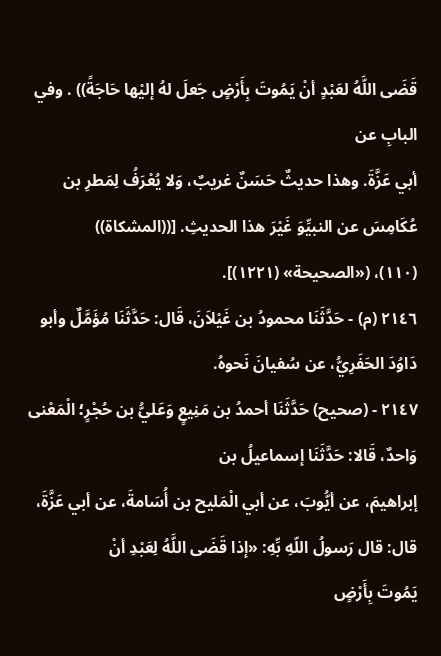قَضَى اللَّهُ لعَبْدٍ أنْ يَمُوتَ بِأَرْضٍ جَعلَ لهُ إليْها حَاجَةً)) . وفي البابِ عن
أبي عَزَّةَ. وهذا حديثٌ حَسَنٌ غريبٌ، وَلا يُعْرَفُ لِمَطرِ بن عُكَامِسَ عن النبيِّوَ غَيْرَ هذا الحديثِ. [((المشكاة))
(١١٠)، («الصحيحة» (١٢٢١)].
٢١٤٦ (م) - حَدَّثَنَا محمودُ بن غَيْلاَنَ، قَال: حَدَّثَنَا مُؤَمَّلٌ وأبو دَاوُدَ الحَفَرِيُّ، عن سُفيانَ نَحوهُ.
٢١٤٧ - (صحيح) حَدَّثَنَا أحمدُ بن مَنِيعٍ وَعَليُّ بن حُجْرٍ؛ الْمَعْنى وَاحدٌ، قَالا: حَدَّثَنَا إسماعيلُ بن
إبراهيمَ، عن أيُّوبَ، عن أبي الْمَليح بن أُسَامةَ، عن أبي عَزَّةَ، قال: قال رَسولُ اللّهِ بِّهِ: «إذا قَضَى اللَّهُ لِعَبْدِ أنْ
يَمُوتَ بِأَرْضٍ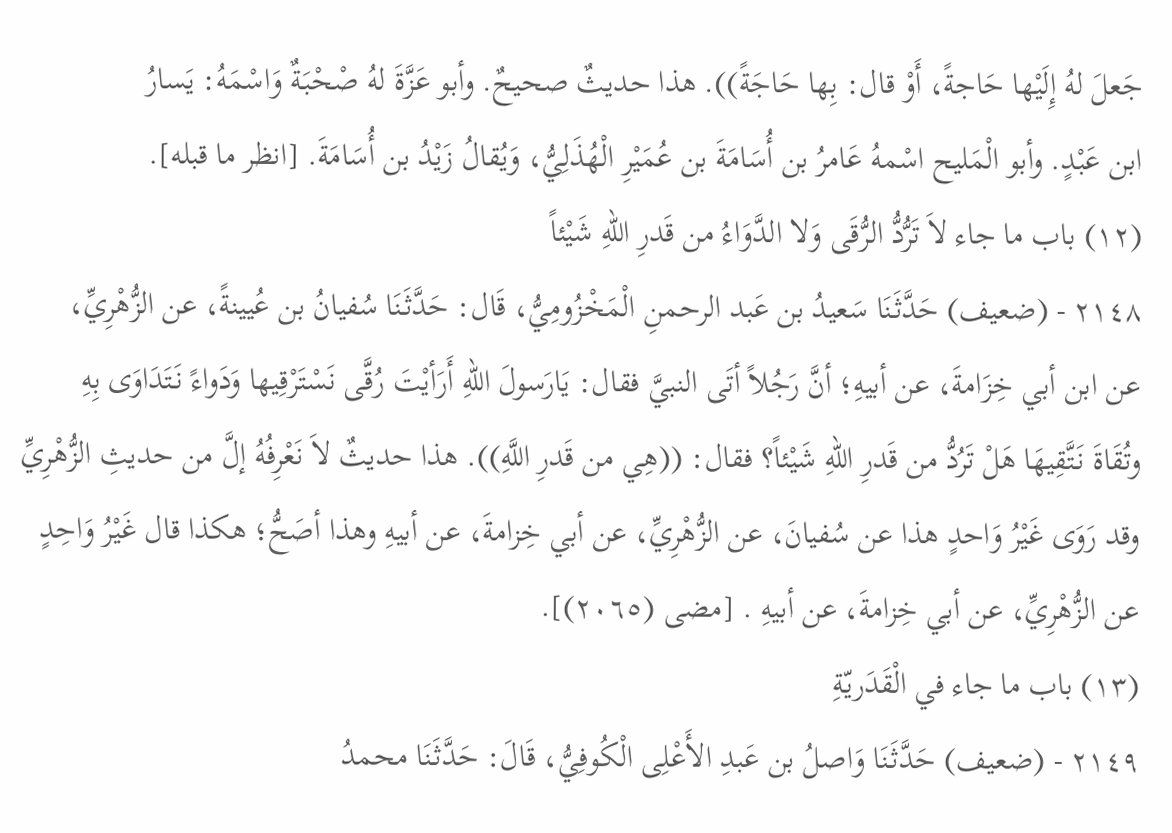جَعلَ لهُ إِلَيْها حَاجةً، أَوْ قال: بِها حَاجَةً)). هذا حديثٌ صحيحٌ. وأبو عَزَّةَ لهُ صْحْبَةٌ وَاسْمَهُ: يَسارُ
ابن عَبْدٍ. وأبو الْمَليح اسْمهُ عَامرُ بن أُسَامَةَ بن عُمَيْرِ الْهُذَلِيُّ، وَيُقالُ زَيْدُ بن أُسَامَةَ. [انظر ما قبله].
(١٢) باب ما جاء لاَ تَرُّدُّ الرُّقَى وَلا الدَّوَاءُ من قَدرِ اللّهِ شَيْئاً
٢١٤٨ - (ضعيف) حَدَّثَنَا سَعيدُ بن عَبد الرحمنِ الْمَخْزُومِيُّ، قَال: حَدَّثَنَا سُفيانُ بن عُيينةً، عن الزُّهْرِيِّ،
عن ابن أبي خِزَامةَ، عن أبيهِ؛ أنَّ رَجُلاً أتَى النبيَّ فقال: يَارَسولَ اللّهِ أَرَأيْتَ رُقَّى نَسْتَرْقِيها وَدَواءً نَتَدَاوَى بِهِ
وتُقَاةَ نَتَّقِيهَا هَلْ تَرُدُّ من قَدرِ اللّهِ شَيْئاً؟ فقال: ((هِي من قَدرِ اللَّهِ)). هذا حديثٌ لاَ نَعْرِفُهُ إلَّ من حديثِ الزُّهْرِيِّ
وقد رَوَى غَيْرُ وَاحدٍ هذا عن سُفيانَ، عن الزُّهْرِيِّ، عن أبي خِزامةَ، عن أبيهِ وهذا أصَحُّ؛ هكذا قال غَيْرُ وَاحِدٍ
عن الزُّهْرِيِّ، عن أبي خِزامةَ، عن أبيهِ . [مضى (٢٠٦٥)].
(١٣) باب ما جاء في الْقَدَريّةِ
٢١٤٩ - (ضعيف) حَدَّثَنَا وَاصلُ بن عَبدِ الأَعْلِى الْكُوفِيُّ، قَالَ: حَدَّثَنَا محمدُ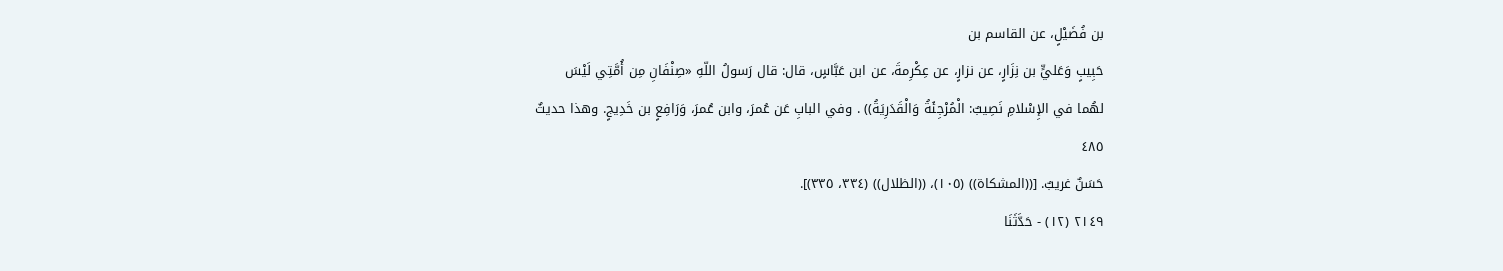بن فُضَيْلٍ، عن القاسم بن
حَبِيبٍ وَعَليٍّ بن نِزَارٍ، عن نزارٍ، عن عِكْرِمةَ، عن ابن عَبَّاسٍ، قال: قال رَسولُ اللّهِ «صِنْفَانِ مِن أُمَّتِي لَيْسَ
لهُما في الإِسْلامِ نَصِيبٌ: الْمُرْجِئَةُ وَالْقَدَرِيَةُ)) . وفي البابِ عَن عُمرَ، وابن عُمرَ، وَرَافِعٍ بن خَدِيجٍ. وهذا حديثٌ
٤٨٥
حَسَنٌ غريبٌ. [((المشكاة)) (١٠٥)، ((الظلال)) (٣٣٤، ٣٣٥)].
٢١٤٩ (١٢) - حَدَّثَنَا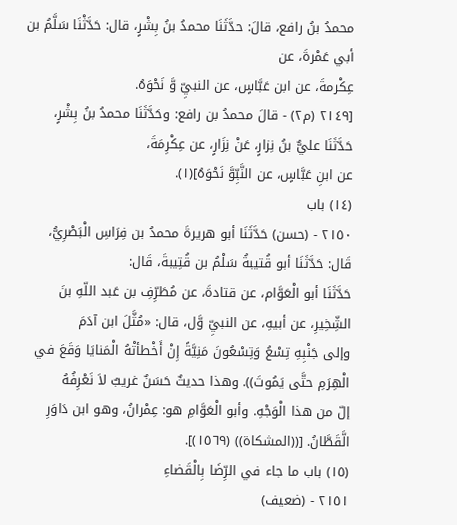محمدُ بنُ رافع، قالَ: حدَّثَنَا محمدُ بنُ بِشْرٍ، قال: حَدَّثْنَا سَلَّمُ بن أبي عَمْرةَ، عن
عِكْرمةَ، عن ابن عَبَّاسٍ، عن النبيِّ وَّ نَحْوَهُ.
[٢١٤٩ (م٢) - قالَ محمدُ بن رافع: وحَدَّثَنَا محمدُ بنُ بِشْرٍ، حَدَّثَنَا عليٌّ بنُ نِزارٍ، عَنْ نِزَارٍ، عن عِكْرِمَةَ،
عن ابنِ عَبَّاسٍ، عن النَّبِّوَّ نَحْوَهُ](١).
(١٤) باب
٢١٥٠ - (حسن) حَدَّثَنَا أبو هريرةَ محمدُ بن فِرَاسِ الْبَصْرِيُّ، قَال: حَدَّثَنَا أبو قُتيبةُ سَلْمُ بن قُتِيبةَ، قَال:
حَدَّثَنَا أبو الْعَوَّام، عن قتادةَ، عن مُطَرِّفِ بن عَبد اللّهِ بنَ الشِّخِيرِ، عن أبيهِ، عن النبيِّ وَّل، قال: «مُثَّلَ ابن آدَمَ
وإلى جَنْبِهِ تِسْعُ وَتِسْعُونَ مَنِيَّةً إِنْ أَخْطأتْهُ الْمَنايَا وَقَعَ في الْهِرَمِ حتَّى يَمُوتَ)). وهذا حديثٌ حَسَنٌ غريبٌ لاَ نَعْرِفُهُ
إلّ من هذا الْوَجْهِ. وأبو الْعَوَّامِ هو: عِمْرانُ، وهو ابن دَاوَرِ الَّقَطَّانُ. [((المشكاة)) (١٥٦٩)].
(١٥) باب ما جاء في الرِّضَا بِالْقَضاءِ
٢١٥١ - (ضعيف)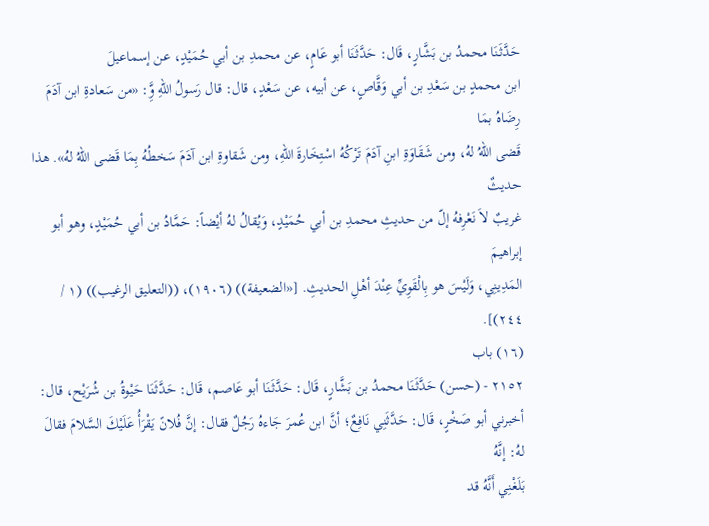حَدَّثَنَا محمدُ بن بَشَّارٍ، قَال: حَدَّثَنَا أبو عَامٍ، عن محمدِ بن أبي حُمَيْدٍ، عن إسماعيلَ
ابن محمدٍ بن سَعْدِ بن أبي وَقَّاصٍ، عن أبيه، عن سَعْدٍ، قال: قال رَسولُ اللّهِ وَِّ: «من سَعادةِ ابن آدَمَ رِضَاهُ بمَا
قَضى اللّهُ لهُ، ومن شَقَاوَةِ ابنِ آدَمَ تَرْكُهُ اسْتِخَارةَ اللّهِ، ومن شَقاوةِ ابن آدَمَ سَخطُهُ بِمَا قَضی اللّهُ لهُ». هذا حديثٌ
غريبٌ لاَ نَعْرِفهُ إلّ من حديثِ محمدِ بن أبي حُمَيْدٍ، وَيُقالُ لهُ أيْضاً: حَمَّادُ بن أبي حُمَيْدٍ، وهو أبو إبراهيمَ
المَدِينِي، وَلَيْسَ هو بِالْقَوِيِّ عِنْدَ أهْلِ الحديثِ. [«الضعيفة)) (١٩٠٦)، ((التعليق الرغيب)) (١ / ٢٤٤)].
(١٦) باب
٢١٥٢ - (حسن) حَدَّثَنَا محمدُ بن بَشَّارٍ، قَال: حَدَّثَنَا أبو عَاصم، قَال: حَدَّثَنَا حَيْوةُ بن شُرَيْح، قال:
أخبرني أبو صَخْرٍ، قَال: حَدَّثَنِي نَافِعٌ؛ أنَّ ابن عُمرَ جَاءهُ رَجُلٌ فقال: إنَّ فُلانً يَقْرَأُ عَلَيْكَ السَّلامَ فقالَ لهُ: إنَّهُ
بَلَغْنِي أَنَّهُ قد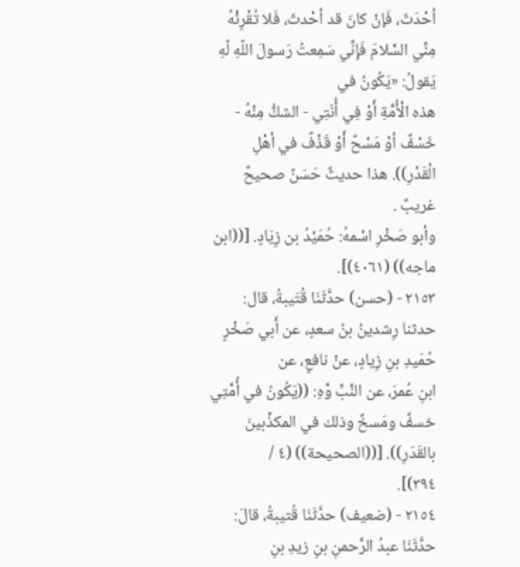أحْدَثَ، فَإنْ كانَ قد أحْدثَ، فَلا تُقْرِئْهُ مِنِّي السَّلامَ فَإِنِّي سَمِعتُ رَسولَ اللّهِ لّهِ يَقولُ: «يَكُونُ في
هذه الْأُمَّةِ أَوْ فِي أُنَتِي - الشكُّ مِنْهُ - خَسْفٌ أوْ مَسْحٌ أَوْ قَذْفٌ في أهْلِ الْقَدْرِ)). هذا حديثٌ حَسَنٌ صحيحٌ غريبٌ .
وأبو صَخْرِ اسْمهُ: حُمَيْدُ بن زِيَادٍ. [((ابن ماجه)) (٤٠٦١)].
٢١٥٣ - (حسن) حدَّثَنَا قُتَيبةُ، قال: حدثنا رِشدينُ بنُ سعدٍ، عن أَبي صَخْرٍ حُمَيدِ بنِ زِيادٍ، عنْ نافعٍ، عن
ابنِ عُمرَ، عن النَّبِّ وَّهِ: ((يَكُونُ في أُمَّتِي خسفٌ ومَسخٌ وذلك في المكذِّبينَ بالقَدَرِ)). [((الصحيحة)) (٤ /
٣٩٤)].
٢١٥٤ - (ضعيف) حدَّثَنَا قُتيبةُ، قالَ: حدَّثَنَا عبدُ الرَّحمنِ بنِ زيدِ بنِ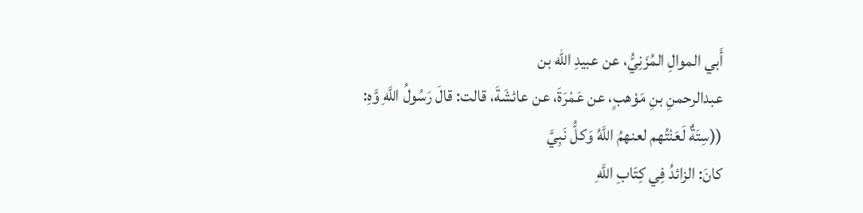أَبي الموالِ المُزَنِيُّ، عن عبيدِ اللّه بن
عبدالرحمنِ بنِ مَوْهبٍ، عن عَمْرَةَ، عن عائشَةَ، قالت: قالَ رَسُولُ اللَّهِ وَّهِ: ((سِتَةٌ لَعَنْتُهم لعنهمُ اللَّهُ وَكلُّ نَبِيَّ
كانَ: الزائدُ فِي كِتَابِ اللَّهِ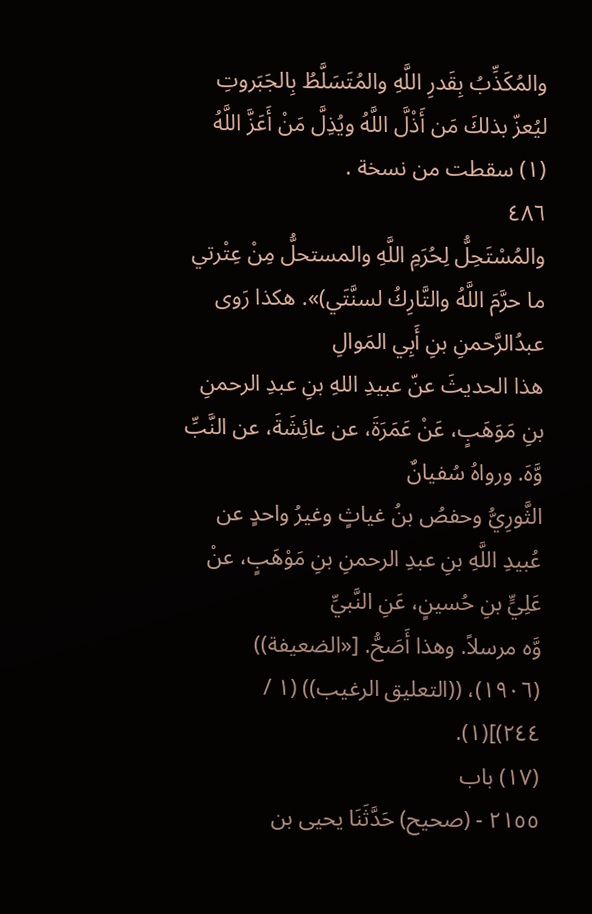والمُكَذِّبُ بِقَدرِ اللَّهِ والمُتَسَلَّطُ بِالجَبَروتِ ليُعزّ بذلكَ مَن أَذْلَّ اللَّهُ ويُذِلَّ مَنْ أَعَزَّ اللَّهُ
(١) سقطت من نسخة .
٤٨٦
والمُسْتَحِلُّ لِحُرَمِ اللَّهِ والمستحلُّ مِنْ عِتْرتي ما حرَّمَ اللَّهُ والتَّارِكُ لسنَّتَي)». هكذا رَوى عبدُالرَّحمنِ بنِ أَبِي المَوالِ
هذا الحديثَ عنّ عبيدِ اللهِ بنِ عبدِ الرحمنِ بنِ مَوَهَبٍ، عَنْ عَمَرَةَ، عن عائِشَةَ، عن النَّبِّ وَّهَ. ورواهُ سُفيانٌ
الثَّورِيُّ وحفصُ بنُ غياثٍ وغيرُ واحدٍ عن عُبيدِ اللَّهِ بنِ عبدِ الرحمنِ بنِ مَوْهَبٍ، عنْ عَلِيٍّ بنِ حُسينٍ، عَنِ النَّبيِّ
وَّه مرسلاً. وهذا أَصَحُّ. [«الضعيفة)) (١٩٠٦)، ((التعليق الرغيب)) (١ / ٢٤٤)](١).
(١٧) باب
٢١٥٥ - (صحيح) حَدَّثَنَا يحيى بن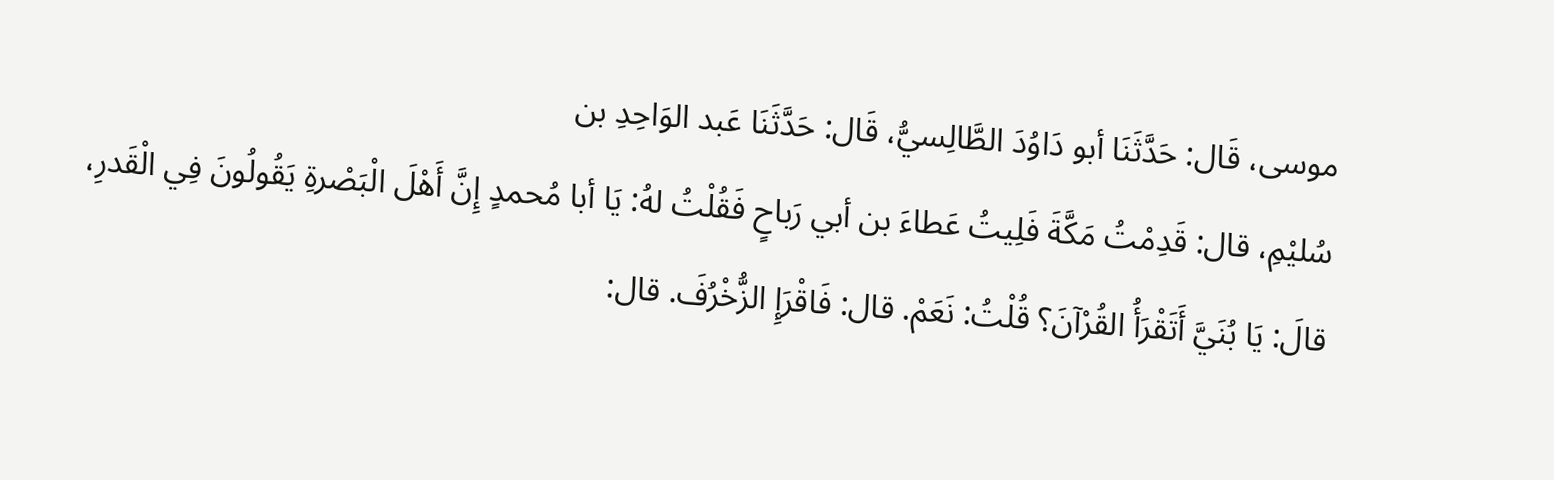موسى، قَال: حَدَّثَنَا أبو دَاوُدَ الطَّالِسيُّ، قَال: حَدَّثَنَا عَبد الوَاحِدِ بن
سُليْمِ، قال: قَدِمْتُ مَكَّةَ فَلِيتُ عَطاءَ بن أبي رَباحٍ فَقُلْتُ لهُ: يَا أبا مُحمدٍ إِنَّ أَهْلَ الْبَصْرةِ يَقُولُونَ فِي الْقَدرِ،
قالَ: يَا بُنَيَّ أَتَقْرَأُ القُرْآنَ؟ قُلْتُ: نَعَمْ. قال: فَاقْرَإِ الزُّخْرُفَ. قال: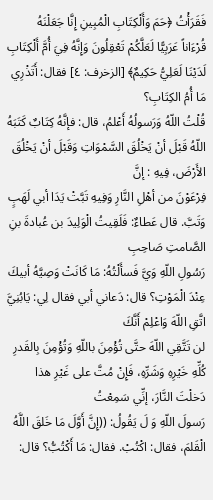فَقَرَأْتُ ﴿حَمَ وَأَلْكِتَابِ الْمُبِينِ إِنَّا جَعَلْنَهُ
قُرْءَاناً عَرَبِيًّا لَعَلَّكُمْ تَعْقِلُونَ وَإِنَّهُ فِيَ أُمَّ أَلْكِتَابِ لَدَيْنَا لَعَلِيُّ حَكِيمٌ﴾ [الزخرف: ٤] فقال: أَتَذْرِي مَا أُمُ الكِتَابِ؟
قُلْتُ اللّهُ وَرَسولُهُ أَعْلمُ، قال: فإنَّهُ كِتَابٌ كَتَبَهُ اللّهُ قَبْلَ أنْ يَخْلُقَ السَّمْوَاتِ وَقَبْلَ أنْ يَخْلُقَ الأَرْضَ، فِيهِ : إنَّ
فِرْعَوْنَ من أهْلِ النَّارِ وَفِيهِ تَبَّتْ يَدَا أبي لَهَبٍ وَتَبَّ. قال عَطاءٌ: فَلَقِيتُ الْوَلِيدَ بن عُبادةَ بنِ الصَّامتِ صَاحِبِ
رَسُولِ اللّهِ وَيَّ فَسأَلْتُهُ: مَا كَانَتْ وَصِيَّهُ أبيكَ عِنْدَ الْمَوْتِ؟ قال: دَعاني أبي فقال لِي: يَابُنِيَّ اتَّقِ اللّهَ وَاعْلِمْ أَنَّكَ
لن تَتَّقِي اللّهَ حتَّى تُؤْمِنَ باللّهِ وَتُؤْمِنَ بِالقَدرِ كُلِّهِ خَيْرِهِ وَشَرِّهِ، فَإِنْ مُتَّ على غَيْرِ هذا دَخلْتَ النَّارَ، إنِّي سَمِعْتُ
رَسولَ اللّهِ وَ لَ يَقُولُ: ((إِنَّ أَوَّلَ مَا خَلقَ اللَّهُ الْقَلمَ، فقال: اكْتُبْ. فقال: مَا أَكْتُبُّ؟ قال: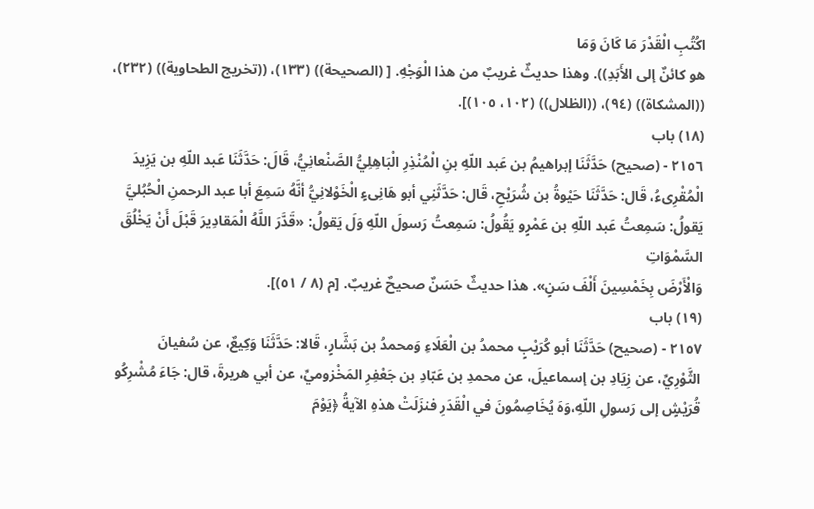اكُتُبِ الْقَدْرَ مَا كَانَ وَمَا
هو كائنٌ إلى الأَبَدِ)). وهذا حديثٌ غريبٌ من هذا الْوَجْهِ. [ (الصحيحة)) (١٣٣)، ((تخريج الطحاوية)) (٢٣٢)،
((المشكاة)) (٩٤)، ((الظلال)) (١٠٢، ١٠٥)].
(١٨) باب
٢١٥٦ - (صحيح) حَدَّثَنَا إبراهيمُ بن عَبد اللّهِ بنِ الْمُنْذِرِ الْبَاهِلِيُّ الصَّنْعانِيُّ، قَالَ: حَدَّثَنَا عَبد اللّهِ بن يَزِيدَ
الْمُقْرِىءُ، قَال: حَدَّثَنَا حَيْوةُ بن شُرَيْحِ، قَال: حَدَّثَنِي أبو هَانِىءٍ الْخَوْلانِيُّ أنَّهُ سَمِعَ أبا عبد الرحمنِ الْحُبُليَّ
يَقولُ: سَمِعتُ عَبد اللّهِ بن عَمْرٍو يَقُولُ: سَمِعتُ رَسولَ اللّهِ وَلَ يَقولُ: «قَدَّرَ اللَّهُ الْمَقادِيرَ قَبْلَ أَنْ يَخْلُقَ السَّمْوَاتِ
وَالْأَرْضَ بِخَمْسِينَ أَلْفَ سَنٍ». هذا حديثٌ حَسَنٌ صحيحٌ غريبٌ. [م (٨ / ٥١)].
(١٩) باب
٢١٥٧ - (صحيح) حَدَّثَنَا أبو كُرَيْبٍ محمدُ بن الْعَلَاءِ وَمحمدُ بن بَشَّارٍ، قَالا: حَدَّثَنَا وَكِيعٌ، عن سُفيانَ
الثَّوْرِيِّ، عن زِيَادِ بن إسماعيلَ، عن محمدِ بن عَبّادِ بن جَعْفِرِ المَخْزوميِّ، عن أبي هريرةَ، قال: جَاءَ مُشْرِكُو
قُرَيْشٍ إلى رَسولِ اللّهِ،وَهَ يُخَاصِمُونَ في الْقَدَرِ فنزَلَتْ هذهِ الآيةُ ﴿يَوْمَ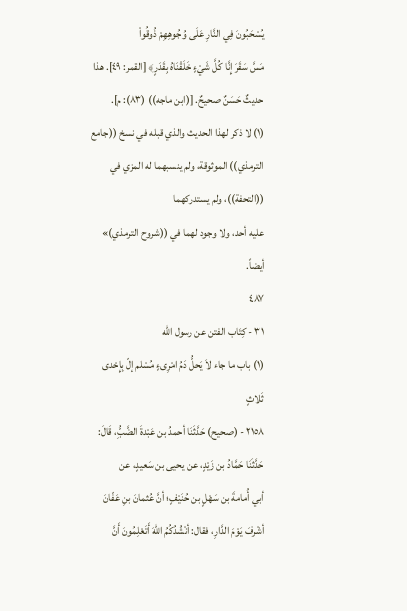يُسْحَبُونَ فِي النَّارِ عَلَى وُجُوهِهِمْ ذُوقُواْ
مَسَّ سَقَرَ إِنَّا كُلَّ شَيْءٍ خَلَقْنَاهُ بِقَدَرٍ﴾ [القمر: ٤٩]. هذا حديثٌ حَسَنٌ صحيحٌ. [(ابن ماجه)) (٨٣): م].
(١) لا ذكر لهذا الحديث والذي قبله في نسخ ((جامع الترمذي)) الموثوقة، ولم ينسبهما له المزي في ((التحفة))، ولم يستدركهما
عليه أحد، ولا وجود لهما في ((شروح الترمذي)» أيضاً.
٤٨٧
٣١ - كِتَاب الفتن عن رسول اللّه
(١) باب ما جاء لاَ يَحلُّ دَمُ امْرِىءٍ مُسْلم إلّ بِإِحْدی ثَلاثٍ
٢١٥٨ - (صحيح) حَدَّثَنَا أحمدُ بن عَبْدةَ الضَّبُِّ، قَالَ: حَدَّثَنَا حَمَّادُ بن زَيْدٍ، عن يحيى بن سَعيدٍ، عن
أبي أُمامةَ بن سَهْلٍ بن حُنَيْفٍ؛ أنَّ عُثمانَ بنِ عَفّانَ أشْرفَ يَوْمَ الدَّارِ، فقال: أنْشُدُكُمُ اللّهَ أَتَعْلِمُونَ أَنَّ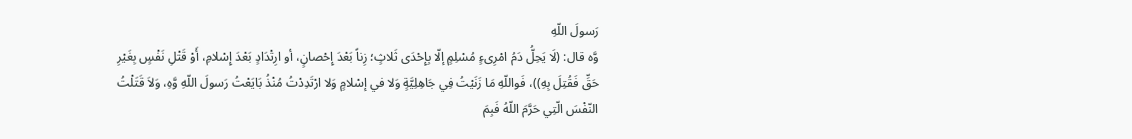رَسولَ اللّهِ
وَّه قال: (لَا يَحِلُّ دَمُ امْرِىءٍ مُسْلِمٍ إلّا بِإِحْدَى ثَلاثٍ؛ زِناً بَعْدَ إِحْصانٍ، أو ارِتْدَادٍ بَعْدَ إِسْلامِ، أَوْ قَتْلِ نَفْسٍ بِغَيْرِ
حَقِّ فَقُتِلَ بِهِ))، فَواللّهِ مَا زَنَيْتُ فِي جَاهِلِيَّةٍ وَلا في إسْلامٍ وَلا ارْتَدِدْتُ مُنْذُ بَايَعْتُ رَسولَ اللّهِ وَّهِ، وَلاَ قَتَلْتُ
النّفْسَ الّتِي حَرَّمَ اللّهُ فَبِمَ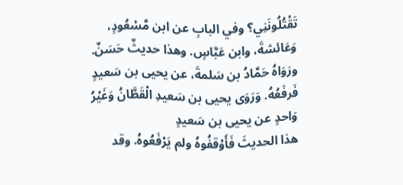تَقْتُلُونَنِي؟ وفي البابِ عن ابن مَّسْعُودٍ، وَعَائشةَ، وابن عَبَّاسٍ. وهذا حديثٌ حَسَنٌ.
ورَوَاهُ حَمَّادُ بن سَلمةَ، عن يحيى بن سَعيدٍ فَرفَعُهُ. وَرَوَى يحيى بن سَعيدِ الْقَطَّانُ وَغَيْرُ وَاحدٍ عن يحيى بن سَعيدٍ
هذا الحديثَ فَأَوْقفُوهُ ولم يَرْفَعُوهُ. وقد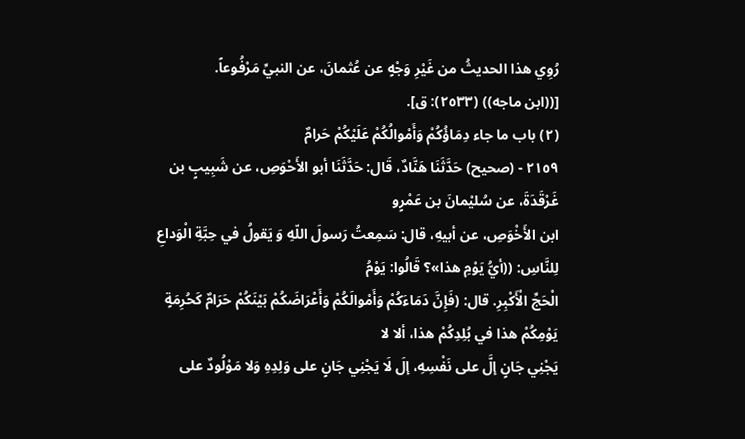رُوِي هذا الحديثُ من غَيْرِ وَجْهٍ عن عُثمانَ، عن النبيِّ مَرْفُوعاً.
[((ابن ماجه)) (٢٥٣٣): ق].
(٢) باب ما جاء دِمَاؤُكُمْ وَأَمْوالُكُمْ عَلَيْكُمْ حَرامٌ
٢١٥٩ - (صحيح) حَدَّثَنَا هَنَّادٌ، قَال: حَدَّثَنَا أبو الأَحْوَصِ، عن شَبِيبٍ بن غَرْقَدَةَ، عن سُليْمانَ بن عَمْرٍو
ابن الأَخْوَصِ، عن أبيهِ، قال: سَمِعتُ رَسولَ اللّهِ وَ يَقولُ في حِبَّةِ الْوَداعِ لِلنَّاسِ: ((أيُّ يَوْمِ هذا»؟ قَالُوا: يَوْمُ
الْحَجِّ الْأَكْبِرِ. قال: (فَإِنَّ دَمَاءَكُمْ وَأَمْوالَكُمْ وَأَعْرَاضَكُمْ بَيْنَكُمْ حَرَامٌ كَحُرِمَةٍ يَوْمِكُمْ هذا في بُلِدِكُمْ هذا، ألا لا
يَجْنِي جَانٍ إلَّ على نَفْسِهِ، إلَ لَا يَجْنِي جَانٍ على وَلِدِهِ وَلا مَوْلُودٌ على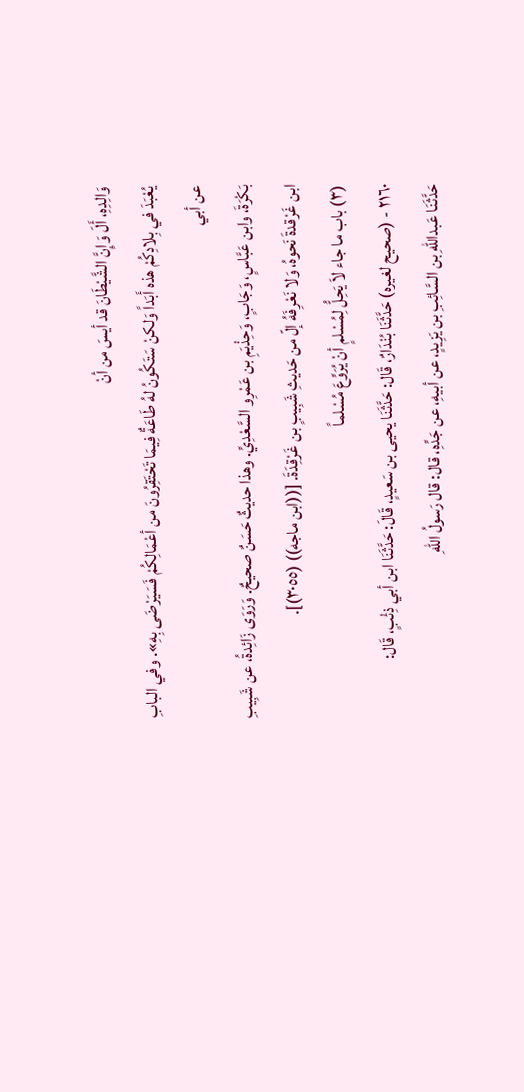وَالِدِهِ، أَلَ وَإِنَّ الشَّيْطَانَ قد أيسَ من أنْ
يُعْبَدَ في بِلادِكُمْ هذه أَبَداً وَلكنْ سَتَكُونُ لهُ طَاعَةٌ فِيمَا تَحْتَقِرُونَ من أعْمَالِكُمْ فَسَيَرْضَى بِهِ». وفي البابِ عن أبي
بَكْرَةَ، وابن عَبَّاسٍ، وَجَابٍ، وَحِذْيَمِ بن عَمْرِو السَّعْدِيِّ. وهذا حديثٌ حَسَنٌ صحيحٌ. وَرَوَى زَائِدةُ، عن شَبِيبِ
ابن غَرْقدةَ نَحوهُ، وَلا نَعْرِفَهُ إلّ من حَديثِ شَبِيبٍ بن غَرْقِدَةَ. [((ابن ماجه)) (٣٠٥٥)].
(٣) باب ما جاء لاَ يَحِلُّ لِمُسْلمٍ أنْ يُرَوِّعَ مُسْلماً
٢١٦٠ - (صحيح لغيره) حَدَّثَنَا بُنْدَارٌ، قَال: حَدَّثَنَا يحيى بن سَعيدٍ، قَالَ: حَدَّثَنَا ابن أبي ذِئْبٍ، قَال:
حَدَّثَنَا عَبداللّهِ بن السَّائِبِ بن يَزِيدٍ، عن أبيهِ، عن جَدِّهِ، قال: قال رَسولُ اللّهِ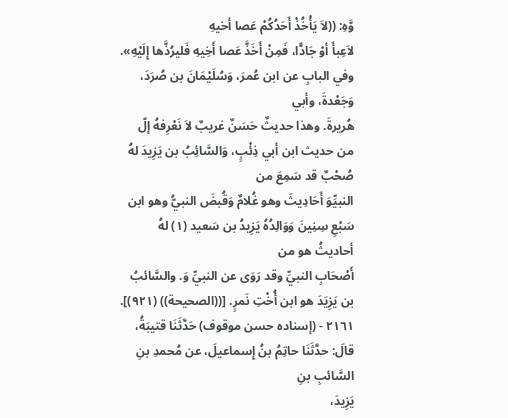وَّهِ: ((لاَ يَأْخُذْ أَحَدُكُمْ عَصا أخيهِ
لاَعِبأَ أوْ جَادًّا، فَمِنْ أَخَذَّ عَصا أَخِيهِ فَليرُذَّها إِلَيْهِ». وفي البابِ عن ابن عُمرَ، وَسُلَيْمَانَ بن صُرَدَ، وَجَعْدةَ، وأبي
هُريرةَ. وهذا حديثٌ حَسَنٌ غريبٌ لاَ نَعْرِفهُ إلّ من حديث ابن أبي ذِئْبٍ، وَالسَّائِبُ بن يَزِيدَ لهُ صُحْبٌ قد سَمِعَ من
النبيِّوَ أَحَادِيثَ وهو غُلامٌ وَقُبضَ النبيُّ وهو ابن سَبْعِ سِنِينَ وَوَالِدُهُ يَزِيدُ بن سَعيد (١) لهُ أحاديثُ هو من
أَصْحَابِ النبيِّ وقد رَوَى عن النبيِّ وَ. والسَّائبُ بن يَزِيَدَ هو ابن أُخْتِ نَمرٍ. [((الصحيحة)) (٩٢١)].
٢١٦١ - (إسناده حسن موقوف) حَدَّثَنَا قتيبَةُ، قالَ: حدَّثَنَا حاتِمُ بنُ إِسماعيلَ، عن مُحمدِ بنِ السَّائبِ بنِ
يَزِيدَ،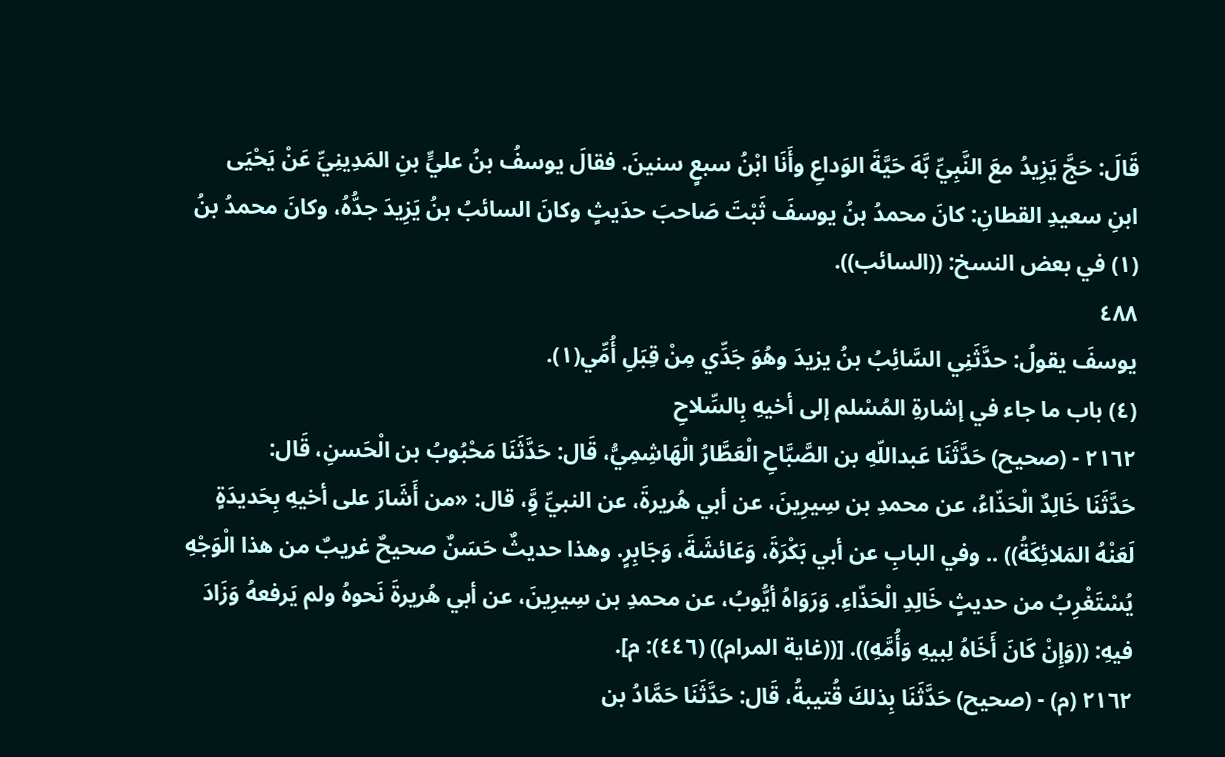قَالَ: حَجَّ يَزِيدُ معَ النَّبِيِّ بَّهَ حَيَّةَ الوَداعِ وأَنَا ابْنُ سبعٍ سنينَ. فقالَ يوسفُ بنُ عليٍّ بنِ المَدِينِيِّ عَنْ يَحْيَى
ابنِ سعيدِ القطانِ: كانَ محمدُ بنُ يوسفَ ثَبْتَ صَاحبَ حدَيثٍ وكانَ السائبُ بنُ يَزِيدَ جدُّهُ، وكانَ محمدُ بنُ
(١) في بعض النسخ: ((السائب)).
٤٨٨
يوسفَ يقولُ: حدَّثَنِي السَّائِبُ بنُ يزيدَ وهُوَ جَدِّي مِنْ قِبَلِ أُمِّي(١).
(٤) باب ما جاء في إشارةِ المُسْلم إلى أخيهِ بِالسِّلاحِ
٢١٦٢ - (صحيح) حَدَّثَنَا عَبداللّهِ بن الصَّبَّاحِ الْعَطَّارُ الْهَاشِمِيُّ، قَال: حَدَّثَنَا مَحْبُوبُ بن الْحَسنِ، قَال:
حَدَّثَنَا خَالِدٌ الْحَذّاءُ، عن محمدِ بن سِيرِينَ، عن أبي هُريرةَ، عن النبيِّ وَِّ، قال: «من أَشَارَ على أخيهِ بِحَديدَةٍ
لَعَنْهُ المَلائِكَةُ)) .. وفي البابِ عن أبي بَكْرَةَ، وَعَائشَةَ، وَجَابِرٍ. وهذا حديثٌ حَسَنٌ صحيحٌ غريبٌ من هذا الْوَجْهِ
يُسْتَغْرِبُ من حديثٍ خَالِدِ الْحَذّاءِ. وَرَوَاهُ أيُّوبُ، عن محمدِ بن سِيرِينَ، عن أبي هُريرةَ نَحوهُ ولم يَرفعهُ وَزَادَ
فيهِ: ((وَإِنْ كَانَ أَخَاهُ لِبيهِ وَأُمَّهِ)). [((غاية المرام)) (٤٤٦): م].
٢١٦٢ (م) - (صحيح) حَدَّثَنَا بِذلكَ قُتيبةُ، قَال: حَدَّثَنَا حَمَّادُ بن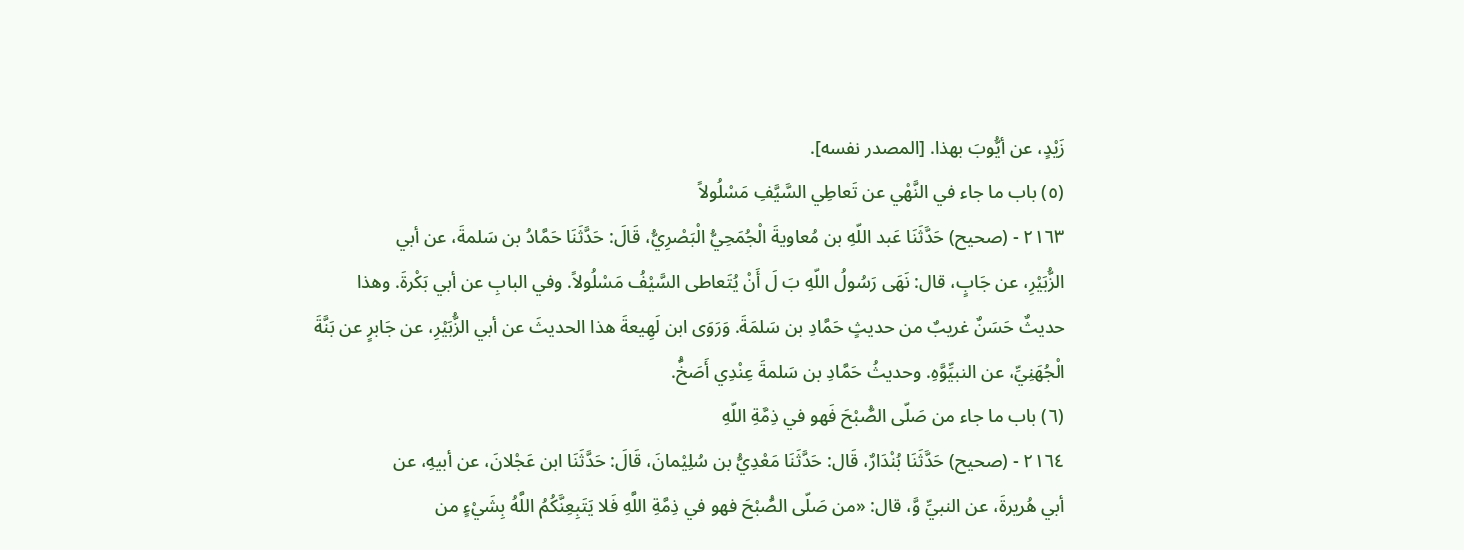زَيْدٍ، عن أيُّوبَ بهذا. [المصدر نفسه].
(٥) باب ما جاء في النَّهْي عن تَعاطِي السَّيَّفِ مَسْلُولاً
٢١٦٣ - (صحيح) حَدَّثَنَا عَبد اللّهِ بن مُعاويةَ الْجُمَحِيُّ الْبَصْرِيُّ، قَالَ: حَدَّثَنَا حَمَّادُ بن سَلمةَ، عن أبي
الزُّبَيْرِ، عن جَابٍ، قال: نَهَى رَسُولُ اللّهِ بَ لَ أَنْ يُتَعاطى السَّيْفُ مَسْلُولاً. وفي البابِ عن أبي بَكْرةَ. وهذا
حديثٌ حَسَنٌ غريبٌ من حديثٍ حَمَّادِ بن سَلمَةَ. وَرَوَى ابن لَهِيعةَ هذا الحديثَ عن أبي الزُّبَيْرِ، عن جَابرٍ عن بَنَّةَ
الْجُهَنِيِّ، عن النبيِّوَّهِ. وحديثُ حَمَّادِ بن سَلمةَ عِنْدِي أَصَخُّ.
(٦) باب ما جاء من صَلّى الصُّبْحَ فَهو في ذِمَّةِ اللّهِ
٢١٦٤ - (صحيح) حَدَّثَنَا بُنْدَارٌ، قَال: حَدَّثَنَا مَعْدِيُّ بن سُلِيْمانَ، قَالَ: حَدَّثَنَا ابن عَجْلانَ، عن أبيهِ، عن
أبي هُريرةَ، عن النبيِّ وَّ، قال: «من صَلّى الصُّبْحَ فهو في ذِمَّةِ اللَّهِ فَلا يَتَبِعِنَّكُمُ اللَّهُ بِشَيْءٍ من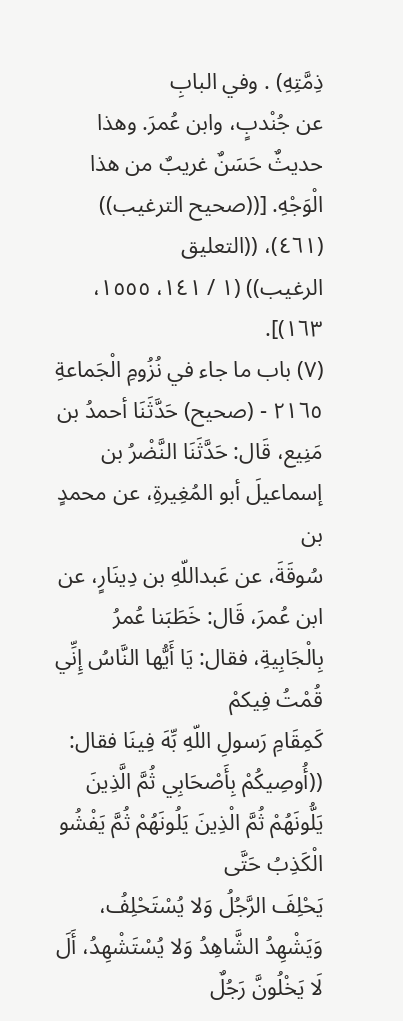ذِمَّتِهِ) . وفي البابِ
عن جُنْدبٍ، وابن عُمرَ. وهذا حديثٌ حَسَنٌ غريبٌ من هذا الْوَجْهِ. [((صحيح الترغيب)) (٤٦١)، ((التعليق
الرغيب)) (١ / ١٤١، ١٥٥٥، ١٦٣)].
(٧) باب ما جاء في نُزُومِ الْجَماعةِ
٢١٦٥ - (صحيح) حَدَّثَنَا أحمدُ بن مَنِيع، قَال: حَدَّثَنَا النَّضْرُ بن إسماعيلَ أبو المُغِيرةِ، عن محمدٍ بن
سُوقَةَ، عن عَبداللّهِ بن دِينَارٍ، عن ابن عُمرَ، قَال: خَطَبَنا عُمرُ بِالْجَابِيةِ، فقال: يَا أَيُّها النَّاسُ إِنِّي قُمْتُ فِيكمْ
كَمِقَامِ رَسولِ اللّهِ بِّهَ فِينَا فقال: ((أُوصِيكُمْ بِأَصْحَابِي ثُمَّ الَّذِينَ يَلُّونَهُمْ ثُمَّ الْذِينَ يَلُونَهُمْ ثُمَّ يَفْشُو الْكَذِبُ حَتَّى
يَحْلِفَ الرَّجُلُ وَلا يُسْتَحْلِفُ، وَيَشْهِدُ الشَّاهِدُ وَلا يُسْتَشْهِدُ، أَلَ لَا يَخْلُونَّ رَجُلٌ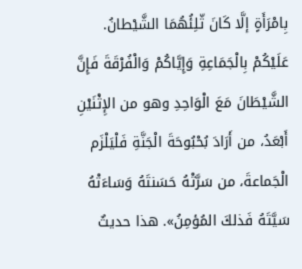بِامْرَأَةٍ إلَّا كَانَ ثّلِئُهُمَا الشَّيْطانُ.
عَلَيْكُمْ بِالْجَمَاعِةِ وَإِيَّاكُمْ وَالْفُرْقَةَ فَإِنَّ الشَّيْطَانَ مَعَ الْوَاحِدِ وهو من الإِثْنَيْنِ أَبْعَدُ، من أَرَادَ بُحْبُوحَةَ الْجَنَّةِ فَلْيَلْزَم
الْجَماعةَ، من سَرَّتْهُ حَسَنتَهُ وَسَاءَتْهُ سَيَّتَهُ فَذلكَ المُؤمِنُ». هذا حديثٌ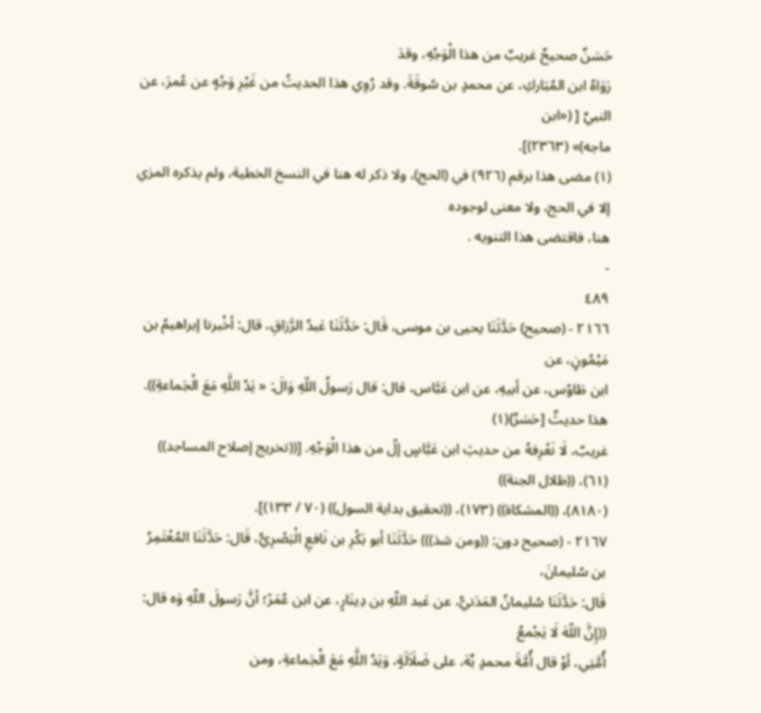حَسَنٌ صحيحٌ غريبٌ من هذا الْوَجْهِ، وقدَ
رَوَاهُ ابن المُبَاركِ، عن محمدٍ بن سُوقَةَ. وقد رُوِي هذا الحديثُ من غَيْرِ وَجْهٍ عن عُمرَ، عن النبيِّ [ («ابن
ماجه)» (٢٣٦٣)].
(١) مضى هذا برقم (٩٢٦) في (الحج)، ولا ذكر له هنا في النسخ الخطية، ولم يذكره المزي إلا في الحج، ولا معنى لوجوده
هنا، فاقتضى هذا التنويه .
-
٤٨٩
٢١٦٦ - (صحيح) حَدَّثَنَا يحيى بن موسى، قَال: حَدَّثَنَا عَبدُ الرَّزاقِ، قال: أخْبرنا إبراهيمُ بن مَيْمُونٍ، عن
ابن طَاوُس، عن أبيهِ، عن ابن عَبَّاس، قال: قال رَسولُ اللّهِ وَالَ: « يَدُ اللَّهِ مَعَ الْجَماعةِ)). هذا حديثٌ [حَسَرٌ}(١)
غريبٌ، لَا نَعْرِفهُ من حديثِ ابن عَبَّاسٍ إلّ من هذا الْوَجْهِ. [((تخريج إصلاح المساجد)) (٦١)، ((ظلال الجنة))
(٨١٨٠)، ((المشكاة)) (١٧٣)، ((تحقيق بداية السول)) (٧٠ / ١٣٣)].
٢١٦٧ - (صحيح دون: ((ومن شذ))) حَدَّثَنَا أبو بَكْرِ بن نَافعِ الْبَصْرِيُّ، قَال: حَدَّثَنَا المُعْتَمِرُ بن سُليمانَ،
قَال: حَدَّثَنَا سُليمانُ المَدَنيُّ، عن عَبد اللّهِ بن دِينَارٍ، عن ابن عُمَرً؛ أنَّ رَسولَ اللّهِ وَه قال: ((إِنَّ اللّهَ لَا يَجْمعُ
أُمَّتِي، أوْ قال أُمَّةَ محمدٍ بِّهَ، على ضَلَاَلَةٍ، وَيَدُ اللَّهِ مَعَ الْجَماعةِ، ومن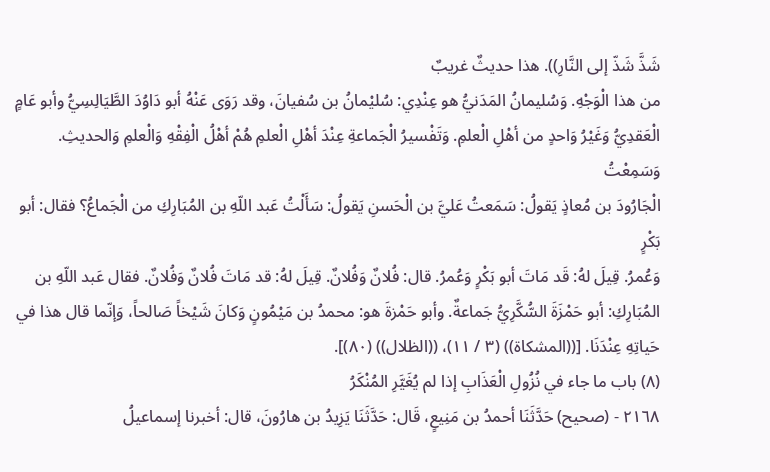شَذَّ شَذّ إلى النَّارِ)). هذا حديثٌ غريبٌ
من هذا الْوَجْهِ. وَسُليمانُ المَدَنيُّ هو عِنْدِي: سُليْمانُ بن سُفيانَ، وقد رَوَى عَنْهُ أبو دَاوُدَ الطَّيَالِسِيُّ وأبو عَامٍ
الْعَقدِيُّ وَغَيْرُ وَاحدٍ من أهْلِ الْعلمِ. وَتَفْسيرُ الْجَماعةِ عِنْدَ أهْلِ الْعلمِ هُمْ أهْلُ الْفِقْهِ وَالْعلمِ وَالحديثِ. وَسَمِعْتُ
الْجَارُودَ بن مُعاذٍ يَقولُ: سَمَعتُ عَليَّ بن الْحَسنِ يَقولُ: سَأَلْتُ عَبد اللّهِ بن المُبَارِكِ من الْجَماعُ؟ فقال: أبو بَكْرٍ
وَعُمرُ. قِيلَ لهُ: قَد مَاتَ أبو بَكْرٍ وَعُمرُ. قال: فُلانٌ وَفُلانٌ. قِيلَ لهُ: قد مَاتَ فُلانٌ وَفُلانٌ. فقال عَبد اللّهِ بن
المُبَارِكِ: أبو حَمْزَةَ السُّكَّرِيُّ جَماعةٌ. وأبو حَمْزةَ هو: محمدُ بن مَيْمُونٍ وَكانَ شَيْخاً صَالحاً، وَإنّما قال هذا في
حَياتِهِ عِنْدَنَا. [((المشكاة)) (٣ / ١١)، ((الظلال)) (٨٠)].
(٨) باب ما جاء في نُزُولِ الْعَذَابِ إذا لم يُغَيَّرِ المُنْكَرُ
٢١٦٨ - (صحيح) حَدَّثَنَا أحمدُ بن مَنِيعٍ، قَال: حَدَّثَنَا يَزِيدُ بن هارُونَ، قال: أخبرنا إسماعيلُ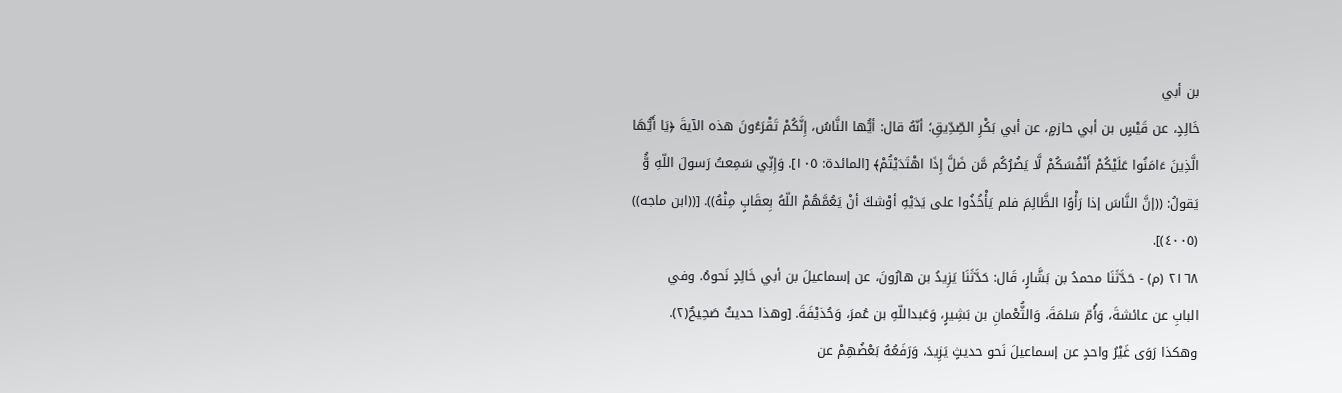بن أبي
خَالِدٍ، عن قَيْسٍ بن أبي حازمٍ، عن أبي بَكْرِ الصِّدِّيقِ؛ أنّهُ قال: أيُّها النَّاسُ، إِنَّكُمْ تَقْرَءُونَ هذه الآيةَ ﴿يَا أَيُّهَا
الَّذِينَ ءَامَنُوا عَلَيْكُمْ أَنْفُسَكُمْ لَّا يَضُرُكُم مَّن ضَلَّ إِذَا اهْتَدَيْتُمْ﴾ [المائدة: ١٠٥]. وَإِنِّي سَمِعتُ رَسولَ اللّهِ وَُّ
يَقولُ: ((إنَّ النَّاسَ إذا رَأْوًا الظَّالِمَ فلم يَأْخُذُوا على يَدَيْهِ أوْشكَ أنْ يَعُمَّهُمْ اللّهُ بِعقَابٍ مِنْهُ)). [((ابن ماجه))
(٤٠٠٥)].
٢١٦٨ (م) - حَدَّثَنَا محمدُ بن بَشَّارٍ، قَال: حَدَّثَنَا يَزِيدُ بن هارُونَ، عن إسماعيلَ بن أبي خَالِدٍ نَحوهُ. وفي
البابِ عن عائشةَ، وَأُمّ سَلمَةَ، وَالثُّعْمانِ بن بَشِيرٍ، وَعَبداللّهِ بن عُمرَ، وَحُذيْفَةَ. [وهذا حديثٌ صَحِيحٌ(٢).
وهكذا رَوَى غَيْرُ واحدٍ عن إسماعيلَ نَحو حديثٍ يَزِيدَ، وَرَفَعُهُ بَعْضُهِمْ عن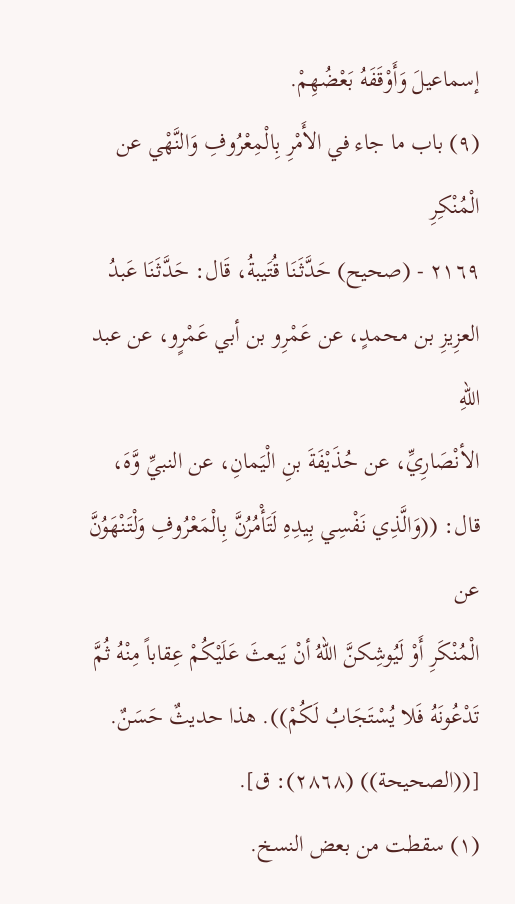إسماعيلَ وَأَوْقَفَهُ بَعْضُهِمْ.
(٩) باب ما جاء في الأَمْرِ بِالْمِعْرُوفِ وَالنَّهْي عن الْمُنْكِرِ
٢١٦٩ - (صحيح) حَدَّثَنَا قُتَيبةُ، قَال: حَدَّثَنَا عَبدُ العزِيزِ بن محمدٍ، عن عَمْرِو بن أبي عَمْرٍو، عن عبد اللّهِ
الأنْصَارِيِّ، عن حُذَيْفَةَ بنِ الْيَمانِ، عن النبيِّ وَّهَ، قال: ((وَالَّذِي نَفْسِي بِيدِهِ لَتَأْمُرُنَّ بِالْمَعْرُوفِ وَلْتَنْهَوُنَّ عن
الْمُنْكَرِ أَوْ لَيُوشِكنَّ اللّهُ أنْ يَبعثَ عَلَيْكُمْ عِقاباً مِنْهُ ثُمَّ تَدْعُونَهُ فَلا يُسْتَجَابُ لَكُمْ)). هذا حديثٌ حَسَنٌ.
[((الصحيحة)) (٢٨٦٨): ق].
(١) سقطت من بعض النسخ.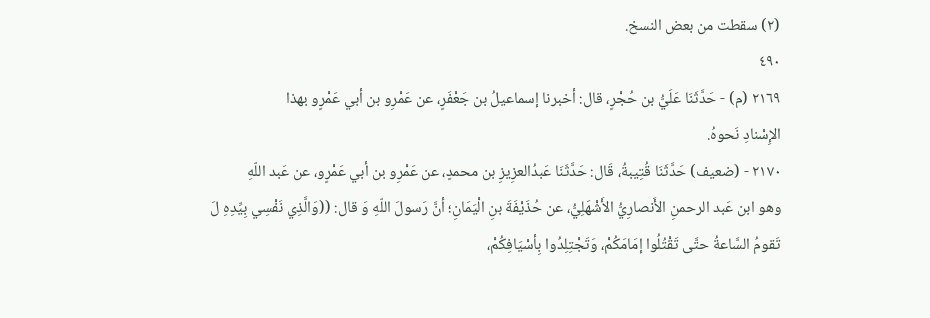(٢) سقطت من بعض النسخ.
٤٩٠
٢١٦٩ (م) - حَدَّثَنَا عَلَيُّ بن حُجْرٍ، قال: أخبرنا إسماعيلُ بن جَعْفَرٍ، عن عَمْرِو بن أبي عَمْرٍو بهذا
الإِسْنادِ نَحوهُ.
٢١٧٠ - (ضعيف) حَدَّثَنَا قُتِيبةُ، قَال: حَدَّثَنَا عَبدُالعزِيزِ بن محمدٍ، عن عَمْرِو بن أبي عَمْرٍو، عن عَبد اللّهِ
وهو ابن عَبد الرحمنِ الأَنصارِيُّ الأَشْهَلِيُّ، عن حُذَيْفَةَ بنِ الْيَمَانِ؛ أنَّ رَسولَ اللّهِ وَ قال: ((وَالَّذِي نَفْسِي بِيِّدِهِ لَ
تَقومُ السَّاعةُ حتَّى تَقْتُلُوا إمَامَكُمْ، وَتَجْتِلِدُوا بِأسْيَافِكُمْ،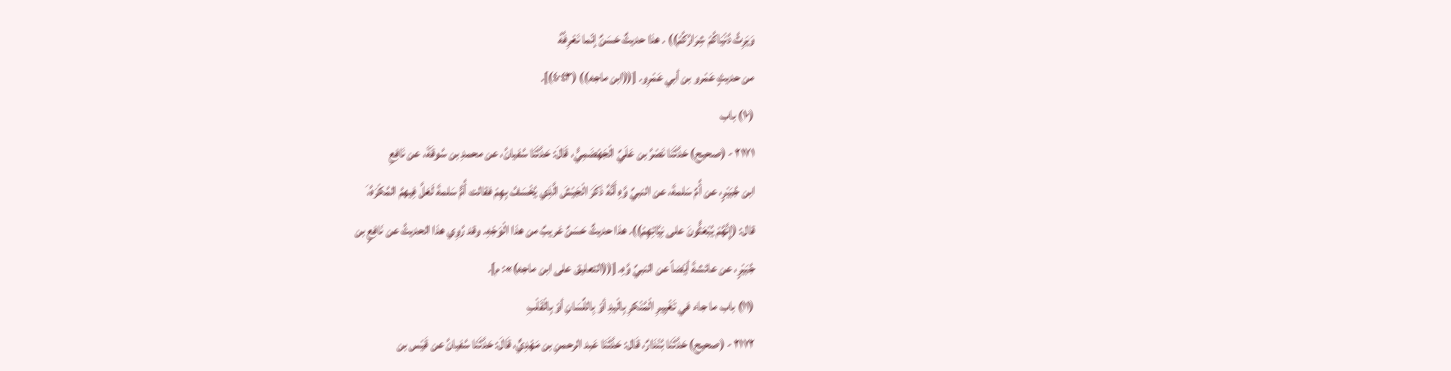وَيَرِثُ دُنْيَاكُمْ شِرَارُكُمْ)) . هذا حديثٌ حَسَنٌ إنّما نَعْرِفُهُ
من حديثٍ عَمْرو بن أبي عَمْرِو. [((ابن ماجه)) (٤٠٤٣)].
(١٠) باب
٢١٧١ - (صحيح) حَدَّثَنَا نَصْرُ بن عَلَيِّ الْجَهْضَمِيُّ، قَالَ: حَدَّثَنَا سُفيانُ، عن محمدِ بن سُوقَةَ، عن نَافِعِ
ابن جُبَيْرٍ، عن أُمِّ سَلمةَ، عن النبيِّ وَّهِ أَنَّهُ ذَكَرَ الْجَيْشَ الَّذِي يُخْسَفُ بِهِمْ فقالت أُمُّ سَلمةَ لَعَلَّ فِيهمُ المُكْرَهُ،َ
قال: (إِنَّهُمْ يُبْعَثُّونَ على نِيَّاتِهِمْ)). هذا حديثٌ حَسَنٌ غريبٌ من هذا الْوَجْهِ. وقد رُوِي هذا الحديثُ عن نَافِعٍ بن
جُبَيْرٍ، عن عائشةَ أيْضاً عن النبيِّ وَّهِ. [((التعليق على ابن ماجه)»: م].
(١١) باب ما جاء في تَغْيِيرِ الْمُنْكرِ بِالْيدِ أوْ بِاللِّسَانِ أوْ بِالْقَلْبِ
٢١٧٢ - (صحيح) حَدَّثَنَا بُنْدَارٌ، قَال: حَدَّثَنَا عَبد الرحمنِ بن مَهْدِيٍّ، قَالَ: حَدَّثَنَا سُفيانُ عن قَيْس بن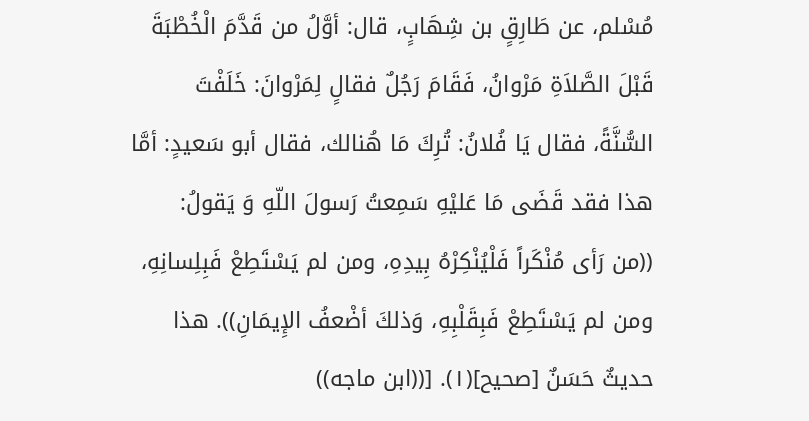مُسْلم، عن طَارِقٍ بن شِهَابٍ، قال: أوَّلُ من قَدَّمَ الْخُطْبَةَ قَبْلَ الصَّلاَةِ مَرْوانُ، فَقَامَ رَجُلٌ فقالٍ لِمَرْوانَ: خَلَفْتَ
السُّنَّةً، فقال يَا فُلانُ: تُرِكَ مَا هُنالك، فقال أبو سَعيدٍ: أمَّا هذا فقد قَضَى مَا عَليْهِ سَمِعتُ رَسولَ اللّهِ وَ يَقولُ:
((من رَأى مُنْكَراً فَلْيُنْكِرْهُ بِيدِهِ، ومن لم يَسْتَطِعْ فَبِلِسانِهِ، ومن لم يَسْتَطِعْ فَبِقَلْبِهِ، وَذلكَ أضْعفُ الإِيمَانِ)). هذا
حديثٌ حَسَنٌ [صحيح](١). [((ابن ماجه))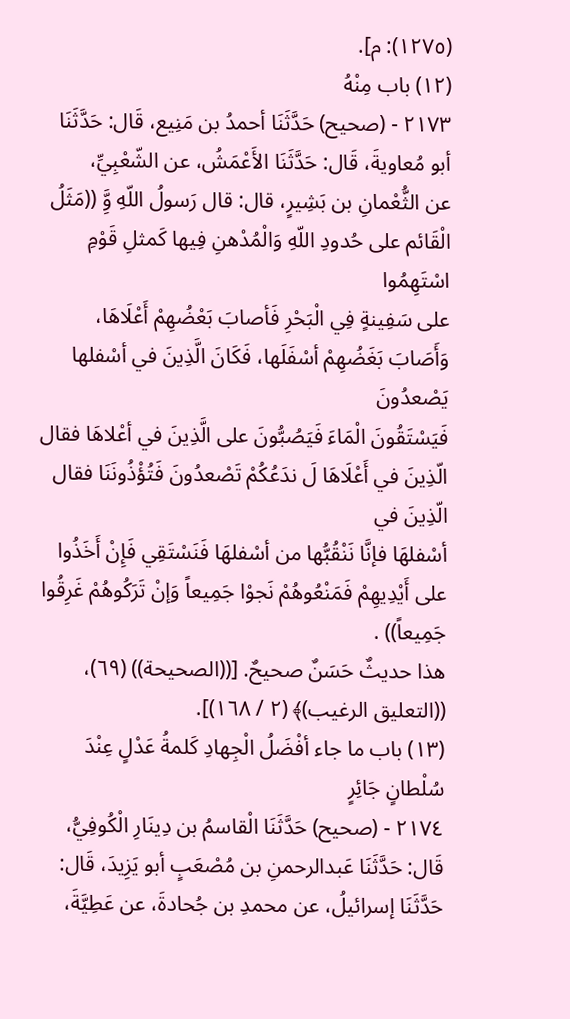(١٢٧٥): م].
(١٢) باب مِنْهُ
٢١٧٣ - (صحيح) حَدَّثَنَا أحمدُ بن مَنِيع، قَال: حَدَّثَنَا أبو مُعاويةَ، قَال: حَدَّثَنَا الأَعْمَشُ، عن الشّعْبِيِّ،
عن الثُّعْمانِ بن بَشِيرٍ، قال: قال رَسولُ اللّهِ وَِّ ((مَثَلُ الْقَائم على حُدودِ اللّهِ وَالْمُدْهنِ فِيها كَمثلِ قَوْمِ اسْتَهِمُوا
على سَفِينةٍ فِي الْبَحْرِ فَأصابَ بَعْضُهِمْ أَعْلَاهَا، وَأَصَابَ بَغَضُهِمْ أسْفَلَها، فَكَانَ الَّذِينَ في أسْفلها يَصْعدُونَ
فَيَسْتَقُونَ الْمَاءَ فَيَصُبُّونَ على الَّذِينَ في أعْلاهَا فقال الّذِينَ في أَعْلَاهَا لَ ندَعُكُمْ تَصْعدُونَ فَتُؤْذُونَنَا فقال الّذِينَ في
أسْفلهَا فإنَّا نَنْقُبُّها من أسْفلهَا فَنَسْتَقِي فَإِنْ أَخَذُوا على أَيْدِيهِمْ فَمَنْعُوهُمْ نَجوْا جَمِيعاً وَإنْ تَرَكُوهُمْ غَرِقُوا جَمِيعاً)) .
هذا حديثٌ حَسَنٌ صحيحٌ. [((الصحيحة)) (٦٩)، ((التعليق الرغيب)﴾ (٢ / ١٦٨)].
(١٣) باب ما جاء أفْضَلُ الْجِهادِ كَلمةُ عَدْلٍ عِنْدَ سُلْطانٍ جَائِرٍ
٢١٧٤ - (صحيح) حَدَّثَنَا الْقاسمُ بن دِينَارِ الْكُوفِيُّ، قَال: حَدَّثَنَا عَبدالرحمنِ بن مُصْعَبٍ أبو يَزِيدَ، قَال:
حَدَّثَنَا إسرائيلُ، عن محمدِ بن جُحادةَ، عن عَطِيَّةَ،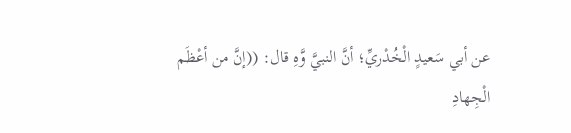عن أبي سَعيدٍ الْخُدْريِّ؛ أنَّ النبيَّ وَّهِ قال: ((إنَّ من أعْظَم
الْجِهادِ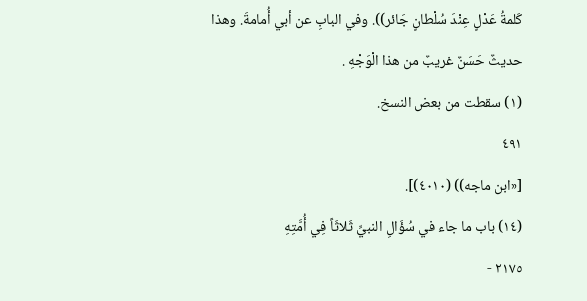كَلمةُ عَدْلٍ عِنْدَ سُلْطانٍ جَائر)). وفي البابِ عن أبي أُمامةَ. وهذا حديثٌ حَسَنٌ غريبٌ من هذا الْوَجْهِ .
(١) سقطت من بعض النسخ.
٤٩١
[«ابن ماجه)) (٤٠١٠)].
(١٤) باب ما جاء في سُؤَالِ النبيِّ ثَلاثَاً فِي أُمَّتِهِ
٢١٧٥ -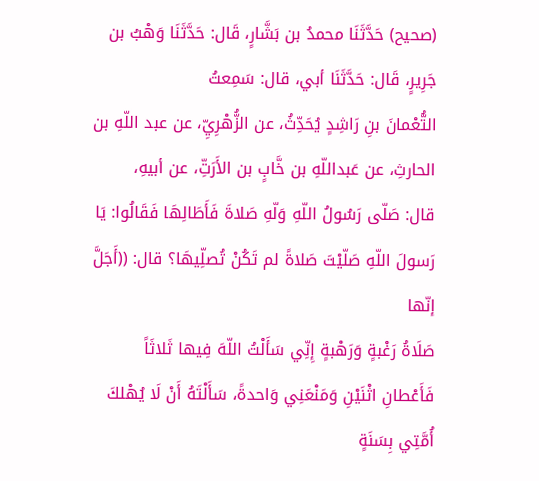(صحيح) حَدَّثَنَا محمدُ بن بَشَّارٍ، قَال: حَدَّثَنَا وَهْبُ بن جَرِيرٍ، قَال: حَدَّثَنَا أبي، قال: سَمِعتُ
التُّعْمانَ بنِ رَاشِدٍ يُحَدِّثُ، عن الزُّهْرِيِّ، عن عبد اللّهِ بن الحارثِ، عن عَبداللّهِ بن خَّابٍ بن الأَرَتِّ، عن أبيهِ،
قال: صَلّى رَسُولُ اللّهِ وَلّهِ صَلاةَ فَأَطَالِهَا فَقَالُوا: يَا رَسولَ اللّهِ صَلّيْتَ صَلاةً لم تَكُنْ تُصلِّيهَا؟ قال: ((أَجَلَّ إنّها
صَلَاةُ رَغْبةٍ وَرَهْبةٍ إِنِّي سَأَلْتُ اللّهَ فِيها ثَلاثَاً فَأَعْطانِ اثْنَيْنِ وَمَنْعَنِي وَاحدةً، سَأَلْتَهُ أَنْ لَا يُهْلكَ أُمَّتِي بِسَنَةٍ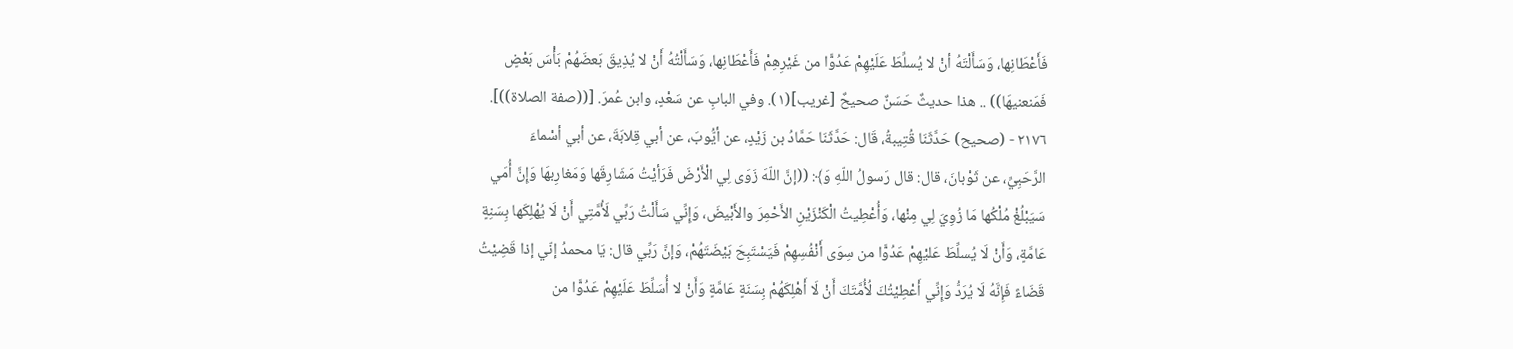فَأَعْطَانِها، وَسَأَلْتَهُ أنْ لا يُسلِّطَ عَلَيْهِمْ عَدُوًّا من غَيْرِهِمْ فَأَعْطَانِها، وَسَأَلْتُهُ أَنْ لا يُذِيقَ بَعضَهُمْ بَأْسَ بَعْضٍ
فَمَنعنيهَا)) .. هذا حديثٌ حَسَنٌ صحيحٌ [غريب](١). وفي البابِ عن سَعْدٍ، وابن عُمرَ. [((صفة الصلاة))].
٢١٧٦ - (صحيح) حَدَّثَنَا قُتِيبةُ، قَال: حَدَّثَنَا حَمَّادُ بن زَيْدٍ، عن أيُّوبَ، عن أبي قِلابَةَ، عن أبي أسْماءَ
الرَّحَبِيِّ، عن ثَوْبانَ، قال: قال رَسولُ اللّهِ وَ﴾: ((إنَّ اللّهَ زَوَى لِي الْأَرْضَ فَرَأيْتُ مَشَارِقَها وَمَغارِبهَا وَإِنَّ أُمَي
سَيَبْلُغْ مُلْكُها مَا زُوِيَ لِي مِنْها، وَأُعْطِيتُ الْكَنْزَيْنِ الأَحْمِرَ والأَبْيضَ، وَإِنِّي سَأَلْتُ رَبِّي لَأُمَّتِي أَنْ لَا يُهْلِكَها بِسَنِةٍ
عَامَّةٍ، وَأَنْ لَا يُسلِّطَ عَليْهِمْ عَدُوًّا من سِوَى أَنْفُسِهِمْ فَيَسْتَبِحَ بَيْضَتَهُمْ، وَإنَّ رَبِّي قال: يَا محمدُ إنّي إذا قَضِيْتُ
قَضَاءً فَإِنَّهُ لَا يُرَدُّ وَإِنِّي أَعْطِيْتُكَ لُأُمَّتَكَ أَنْ لَا أَهْلِكَهُمْ بِسَنَةٍ عَامَّةٍ وَأَنْ لا أُسَلِّطَ عَلَيْهِمْ عَدُوًّا من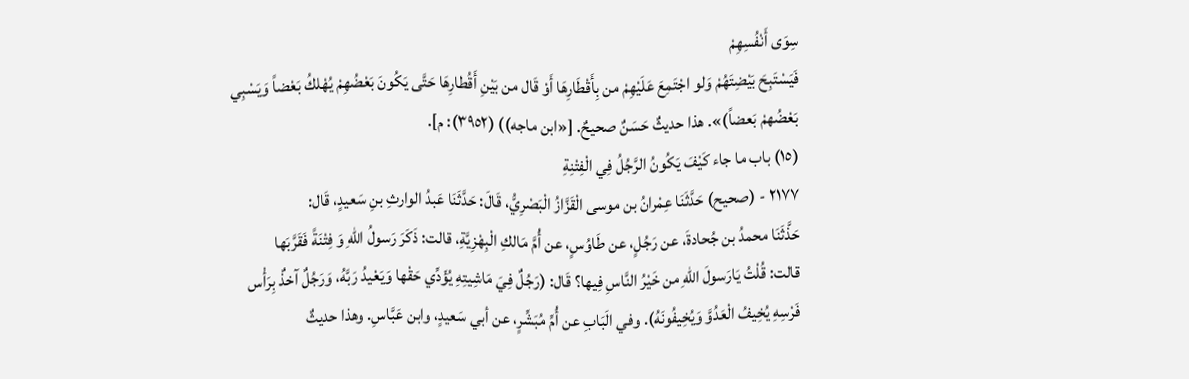سِوَى أَنْفُسِهِمْ
فَيَسْتَبِحَ بَيْضِتَهُمْ وَلو اجْتَمِعَ عَلَيْهِمْ من بِأَقْطَارِهَا أَوْ قَال من بَيْنِ أَقُطارِهَا حَتَّى يَكُونَ بَعْضُهِمْ يُهْلكُ بَعْضاً وَيَسْبِي
بَعْضُهمْ بَعضاً)». هذا حديثٌ حَسَنٌ صحيحٌ. [«ابن ماجه)) (٣٩٥٢): م].
(١٥) باب ما جاء كَيْفَ يَكُونُ الرَّجُلُ فِي الْفِتْنِةِ
٢١٧٧ - (صحيح) حَدَّثَنَا عِمْرانُ بن موسى الْقَزَّازُ الْبَصْرِيُّ، قَالَ: حَدَّثَنَا عَبدُ الوارثِ بنِ سَعيدٍ، قَال:
حَذَّثَنَا محمدُ بن جُحادةَ، عن رَجُلٍ، عن طَاوُسٍ، عن أُمَّ مَالكِ الْبِهْزِيَّةِ، قالت: ذَكَرَ رَسولُ اللّهِ وَ فِتْنَةً فَقَرَّبَها
قالت: قُلْتُ يَارَسولَ اللّهِ من خَيْرُ النَّاسِ فِيها؟ قَال: (رَجُلٌ فِيَ مَاشِيتِهِ يُؤَدِّي حَقْها وَيَعْيدُ رَبَّهُ، وَرَجُلٌ آخذٌ بِرَأْس
فَرْسِهِ يُخِيفُ الْعَدُوَّ وَيُخِيفُونَهُ). وفي الَبَابِ عن أُمِّ مُبَشِّرٍ، عن أبي سَعيدٍ، وابن عَبَّاسِ. وهذا حديثٌ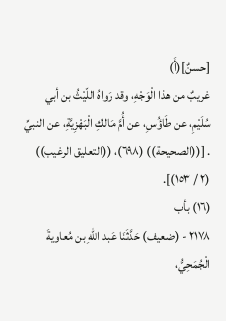[حسنٌ](أَ)
غريبٌ من هذا الْوَجْهِ، وقد رَواهُ اللّيْثُ بن أبي سُلَيْمِ، عن طَاؤُسِ، عن أُمَّ مَالكِ الْبَهْزِيَّةِ، عن النبيِّ
. [((الصحيحة)) (٦٩٨)، ((التعليق الرغيب)) (٢ / ١٥٣)].
(١٦) بأب
٢١٧٨ - (ضعيف) حَدَّثَنَا عَبد اللّهِ بن مُعاويةَ الْجُمَحِيُّ،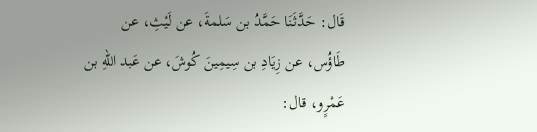قَال: حَدَّثَنَا حَمَّدُ بن سَلمةَ، عن لَيْثِ، عن
طَاؤُس، عن زِيَادِ بن سِيمِينَ كُوشَ، عن عَبد اللّهِ بن عَمْرٍو، قال: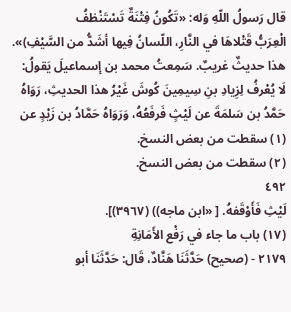قال رَسولُ اللّهِ وَله: «تَكُونُ فِتْنَةٌ تَسْتَنْظفُ
الْعِرَبُّ قَتْلاهَا في النَّارِ، اللّسانُ فِيها أشَدُّ من السَّيْفِ)». هذا حديثٌ غريبٌ. سَمِعتُ محمد بن إسماعيلَ يَقولُ:
لَا يُعْرفُ لِزِيادِ بنِ سِيمِينَ كُوشَ غَيْرُ هذا الحديثِ، رَوَاهُ حَمَّدُ بن سَلمَةَ عن لَيْثٍ فَرفَعُهُ، وَرَوَاهُ حَمَّادُ بن زَيْدٍ عن
(١) سقطت من بعض النسخ.
(٢) سقطت من بعض النسخ.
٤٩٢
لَيْثِ فَأَوْقَفهُ. [ «ابن ماجه)) (٣٩٦٧)].
(١٧) باب ما جاء في رَفْع الأَمَانِةِ
٢١٧٩ - (صحيح) حَدَّثَنَا هَنَّادٌ، قَال: حَدَّثَنَا أبو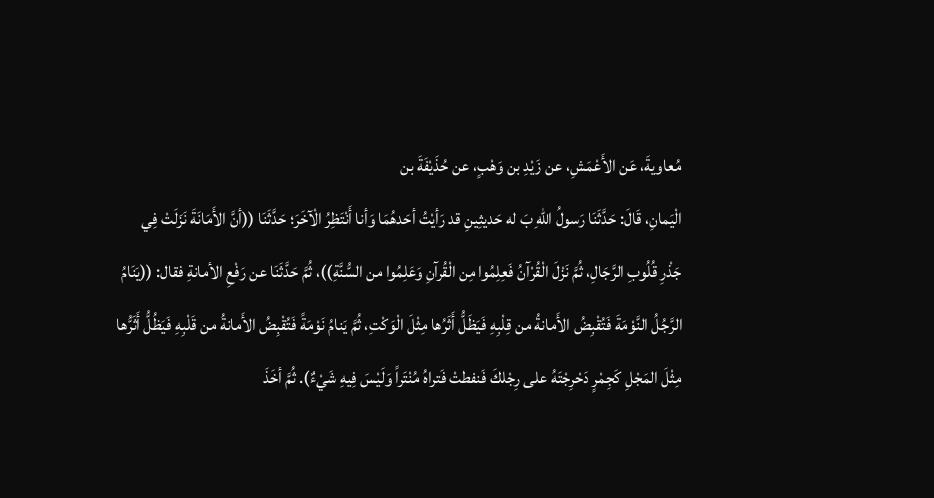مُعاويةَ، عَن الأَعْمَشِ، عن زَيْدِ بن وَهْبٍ، عن حُذَيْفَةَ بن
الْيَمانِ، قَالَ: حَدَّثَنَا رَسولُ اللّهِ بَ له حَديثِينِ قد رَأيْتُ أحَدهُمَا وَأنا أَنْتَظِرُ الْآخَرَ؛ حَدَّثَنَا ((أنَّ الأَمَانَةَ نَزَلَتْ فِي
جَذْرِ قُلُوبِ الرَّجَالِ، ثُمَّ نَزْلَ الْقُرْآنُ فَعِلِمُوا مِن الْقُرآنِ وَعَلِمُوا من السُّنَّةِ))، ثُمَّ حَدَّثَنَا عن رَفْعِ الأمانةِ فقال: ((يَنَامُ
الرَّجُلُ النَّوْمَةَ فَتُقْبِضُ الأَمانةُ من قِلْبِهِ فَيَظَلُّ أَثَرُها مِثْلَ الْوَكْتِ، ثُمَّ يَنامُ نَوْمَةً فَتُقْبِضُ الأَمانةُ من قَلْبِهِ فَيَظُلُّ أَثَرُّها
مِثْلَ المَجْلِ كَجِمْرٍ دَحْرِجْتَهُ على رِجْلكَ فَنفطتْ فَتراهُ مُنْتَراً وَلَيْسَ فِيهِ شَيْءٌ). ثُمَّ أخَذَ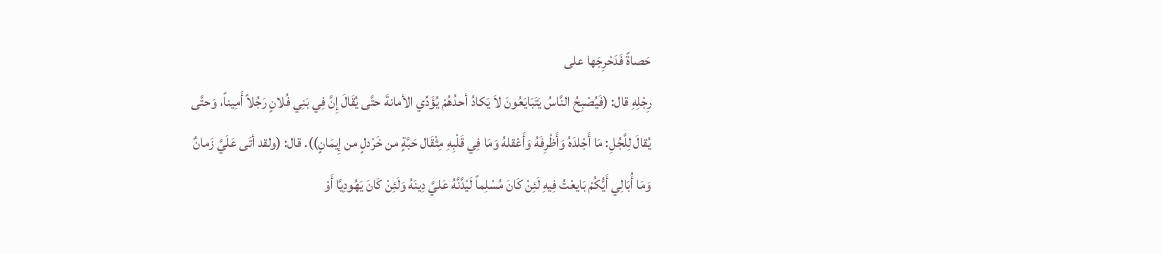حَصاةً فَدَحْرِجَها على
رِجْلِهِ قال: (فَيُصْبِحُ النَّاسُ يَتَبَايَعُونَ لاَ يَكادُ أحدُهُمْ يُؤَدِّي الأمانةَ حتَّى يُقَالَ إِنَّ فِي بَنِي فُلانٍ رَجُلاً أَمِيناً، وَحتَّى
يُقالَ لِلَّجُلِ: مَا أَجْلدَهُ وَأَظْرِفَهُ وَأَعْقلهُ وَمَا فِي قَلْبِهِ مِثْقَال حَبَّةٍ من خَرْدلٍ من إِيمَانٍ)). قال: (ولقد أتَى عَلَيَّ زَمانٌ
وَمَا أُبَالِي أَيُّكُمْ بَايعْتُ فِيهِ لَئِنْ كَانَ مُسْلِماً لَيْدَّنَّهُ عَليَّ دِينَهُ وَلَئِنْ كَانَ يَهُودِيَّا أَوْ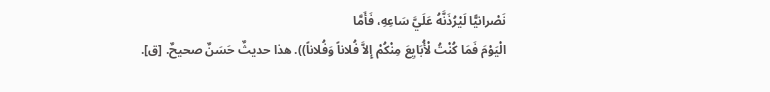نَصْرانيًّا لَيْرُذَنَّهُ عَلَيَّ سَاعِهِ، فَأَمَّا
الْيَوْمَ فَمَا كُنْتُ لْأُبَايِعَ مِنْكُمْ إِلاَّ فُلاناً وَفُلاناً)). هذا حديثٌ حَسَنٌ صحيحٌ. [ق].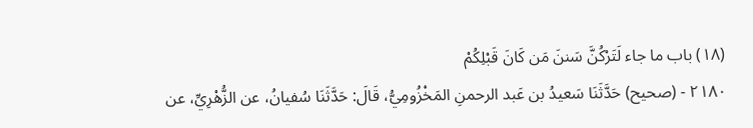(١٨) باب ما جاء لَتَرْكُنَّ سَننَ مَن كَانَ قَبْلِكُمْ
٢١٨٠ - (صحيح) حَدَّثَنَا سَعيدُ بن عَبد الرحمنِ المَخْزُومِيُّ، قَالَ: حَدَّثَنَا سُفيانُ، عن الزُّهْرِيِّ، عن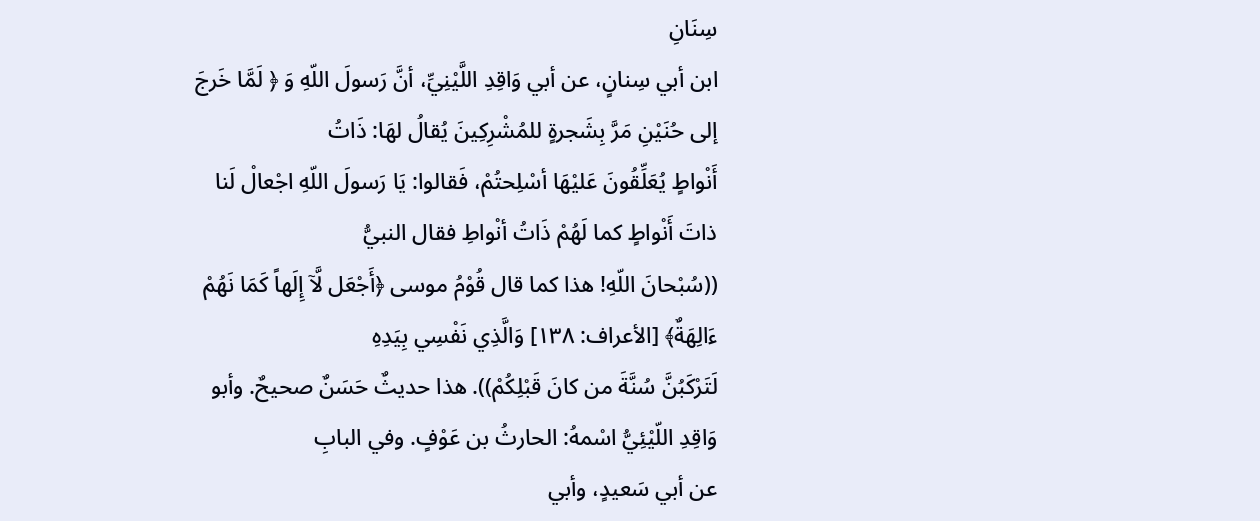سِنَانِ
ابن أبي سِنانٍ، عن أبي وَاقِدِ اللَّيْنِيِّ، أنَّ رَسولَ اللّهِ وَ ﴿ لَمَّا خَرجَ إلى حُنَيْنِ مَرَّ بِشَجرةٍ للمُشْرِكِينَ يُقالُ لهَا: ذَاتُ
أَنْواطٍ يُعَلِّقُونَ عَليْهَا أسْلِحتُمْ، فَقالوا: يَا رَسولَ اللّهِ اجْعالْ لَنا ذاتَ أَنْواطٍ كما لَهُمْ ذَاتُ أنْواطِ فقال النبيُّ
((سُبْحانَ اللّهِ! هذا كما قال قُوْمُ موسى ﴿أَجْعَل لَّآ إِلَهاً كَمَا نَهُمْ ءَالِهَةٌ﴾ [الأعراف: ١٣٨] وَالَّذِي نَفْسِي بِيَدِهِ
لَتَرْكَبُنَّ سُنَّةَ من كانَ قَبْلِكُمْ)). هذا حديثٌ حَسَنٌ صحيحٌ. وأبو وَاقِدِ اللّيْئِيُّ اسْمهُ: الحارثُ بن عَوْفٍ. وفي البابِ
عن أبي سَعيدٍ، وأبي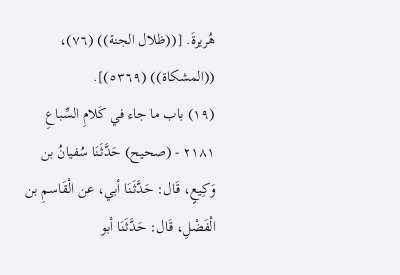هُريرةَ. [((ظلال الجنة)) (٧٦)، ((المشكاة)) (٥٣٦٩)].
(١٩) باب ما جاء في كَلامِ السِّباعِ
٢١٨١ - (صحيح) حَدَّثَنَا سُفيانُ بن وَكِيعٍ، قَال: حَدَّثَنَا أبي، عن الْقَاسمِ بن الْفَضْلِ، قَال: حَدَّثَنَا أبو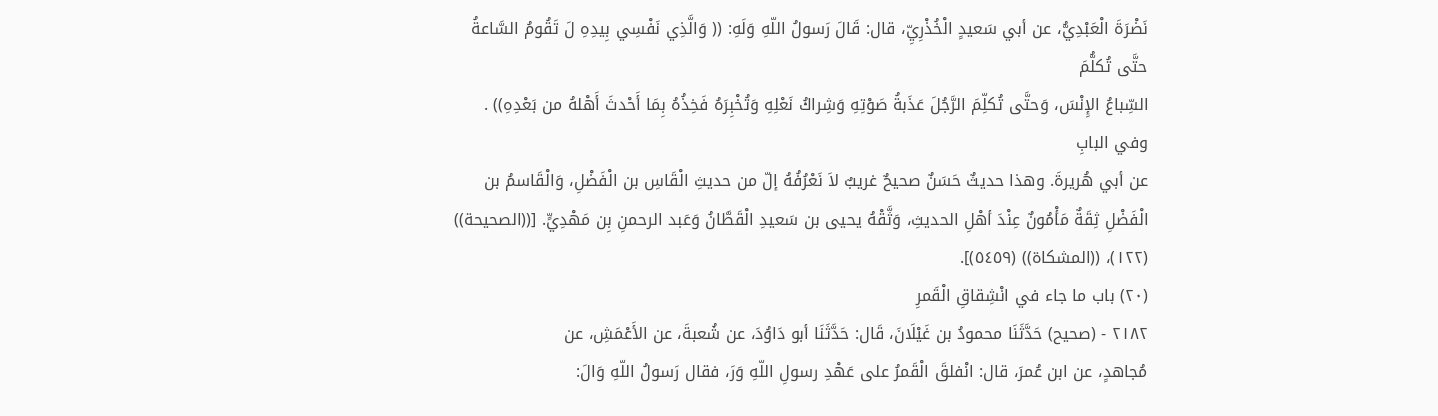نَضْرَةَ الْعَبْدِيُّ، عن أبي سَعيدٍ الْخُذْرِيِّ، قال: قَالَ رَسولُ اللّهِ وَلَهِ: (( وَالَّذِي نَفْسِي بِيدِهِ لَ تَقُومُ السَّاعةُ حتَّى تُكلُّمَ
السِّباعُ الإِنْسَ، وَحتَّى تُكلِّمَ الرَّجُلَ عَذَبةُ صَوْتِهِ وَشِراكُ نَعْلِهِ وَتُخْبِرَهُ فَخِذُهُ بِمَا أَحْدثَ أَهْلهُ من بَعْدِهِ)) . وفي البابِ
عن أبي هُريرةَ. وهذا حديثٌ حَسَنٌ صحيحٌ غريبٌ لاَ نَعْرُفُهُ إلّ من حديثِ الْقَاسِ بن الْفَضْلِ، وَالْقَاسمُ بن
الْفَضْلِ ثِقَةٌ مَأْمُونٌ عِنْدَ أهْلِ الحديثِ، وَثَّقْهُ يحيى بن سَعيدِ الْقَطَّانُ وَعَبد الرحمنِ بِن مَهْدِيٍّ. [((الصحيحة))
(١٢٢)، ((المشكاة)) (٥٤٥٩)].
(٢٠) باب ما جاء في انْشِقاقِ الْقَمرِ
٢١٨٢ - (صحيح) حَدَّثَنَا محمودُ بن غَيْلَانَ، قَال: حَدَّثَنَا أبو دَاوُدَ، عن شُعبةَ، عن الأَعْمَشِ، عن
مُجاهدٍ، عن ابن عُمرَ، قال: انْفلقَ الْقَمرُ على عَهْدِ رسولِ اللّهِ وَرَ، فقال رَسولُ اللّهِ وَالَ: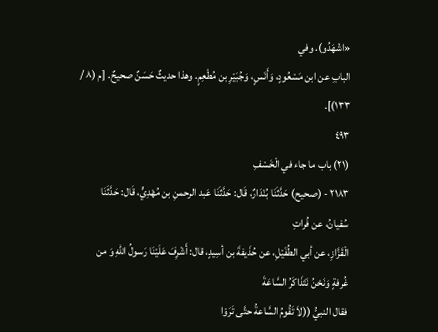«اشْهَدُو). وفي
البابِ عن ابن مَسْعُودٍ، وَأَنَسٍ، وَجُبَيْرِ بن مُطْعِمٍ. وهذا حديثٌ حَسَنٌ صحيحٌ. [م (٨ / ١٣٣)].
٤٩٣
(٢١) باب ما جاء في الْخَسْفِ
٢١٨٣ - (صحيح) حَدَّثَنَا بُنْدَارٌ، قَال: حَدَّثَنَا عَبد الرحمنِ بن مُهْدِيٍّ، قَال: حَدَّثَنَا سُفيانُ، عن فُراتِ
الْقَزَّازِ، عن أبي الطُفَيْلِ، عن حُذَيفةَ بن أسِيدٍ، قال: أَشْرِفَ عَلَيْنَا رَسولُ اللّهِ وَ من غُرفةٍ وَنَحْنُ نَتَذَاكَرُ السَّاعَةَ
فقال النبيُّ ((لاَ تَقُومُ السَّاعةُ حتَّى تَرَوْا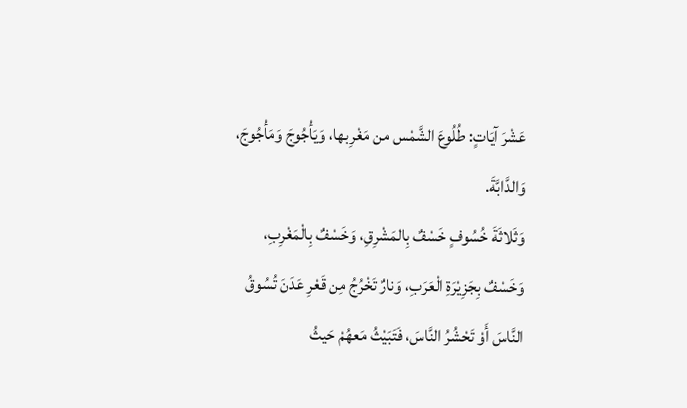عَشْرَ آيَاتٍ: طُلُوعَ الشَّمْس من مَغْرِبها، وَيَأْجُوجَ وَمَأْجُوجَ، وَالدَّابَّةَ.
وَثَلاثَةَ خُسُوفٍ خَسْفٌ بِالمَشْرِقِ، وَخَسْفٌ بِالْمَغْرِبِ، وَخَسْفٌ بِجَزِيْرَةِ الْعَرَبِ، وَنارٌ تَخْرُجُ مِن قَعْرِ عَدَنَ تُسُوقُ
النَّاسَ أَوْ تَحْشُرُ النَّاسَ، فَتَبَيْثُ مَعهُمْ حَيثُ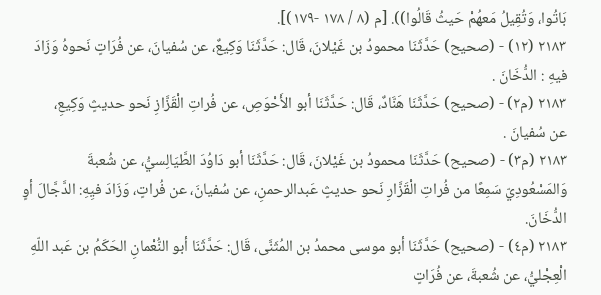بَاتُوا، وَتُقِيلُ مَعهُمْ حَيثُ قَالُوا)). [م (٨ / ١٧٨ -١٧٩)].
٢١٨٣ (١٢) - (صحيح) حَدَّثَنَا محمودُ بن غَيْلانَ، قَال: حَدَّثَنَا وَكِيعٌ، عن سُفيانَ، عن فُرَاتٍ نَحوهُ وَزَادَ
فيهِ : الدُّخَانَ .
٢١٨٣ (م٢) - (صحيح) حَدَّثَنَا هَنَّادٌ، قَال: حَدَّثَنَا أبو الأَحْوَصِ، عن فُراتِ الْقَزَّازِ نَحو حديثٍ وَكِيعِ،
عن سُفيانَ .
٢١٨٣ (م٣) - (صحيح) حَدَّثَنَا محمودُ بن غَيْلانَ، قَال: حَدَّثَنَا أبو دَاوُدَ الطَّيَالِسيُّ، عن شُعبةَ
وَالمَسْعُودِيّ سَمِعًا من فُراتِ الْقَزَّارِ نَحو حديثٍ عَبدالرحمنِ، عن سُفيانَ، عن فُراتٍ، وَزَادَ فيِهِ: الدَّجَّالَ أوٍ
الدُّخَانَ.
٢١٨٣ (م٤) - (صحيح) حَدَّثَنَا أبو موسى محمدُ بن المُثَنَّى، قَال: حَدَّثَنَا أبو النُّعْمانِ الحَكَمُ بن عَبد اللّهِ
الْعِجْليُّ، عن شُعبةَ، عن فُرَاتٍ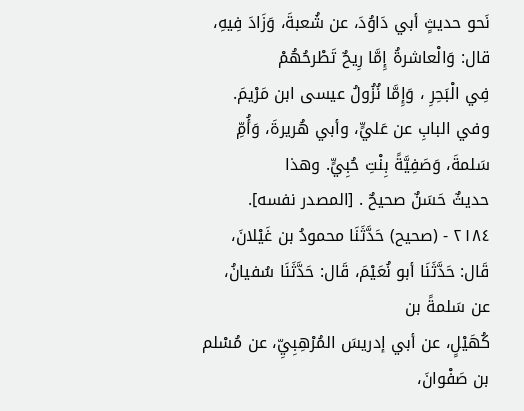نَحو حديثٍ أبي دَاوُدَ، عن شُعبةَ، وَزَادَ فِيهِ، قال: وَالْعاشرةُ إِمَّا رِيحٌ تَطْرحُهُمْ
فِي الْبَحِرِ ، وَإِمَّا نُزُولُ عيسى ابن مَرْيمَ. وفي البابِ عن عَليٍّ، وأبي هُريرةَ، وَأُمِّ سَلمةَ، وَصَفِيَّةً بِنْتِ حُبِيٍّ. وهذا
حديثٌ حَسَنٌ صحيحٌ . [المصدر نفسه].
٢١٨٤ - (صحيح) حَدَّثَنَا محمودُ بن غَيْلانَ، قَال: حَدَّثَنَا أبو نُعَيْمَ، قَال: حَدَّثَنَا سُفيانُ، عن سَلمةً بن
كُهَيْلٍ، عن أبي إدريسَ المُرْهِبِيِّ، عن مُسْلم بن صَفْوانَ،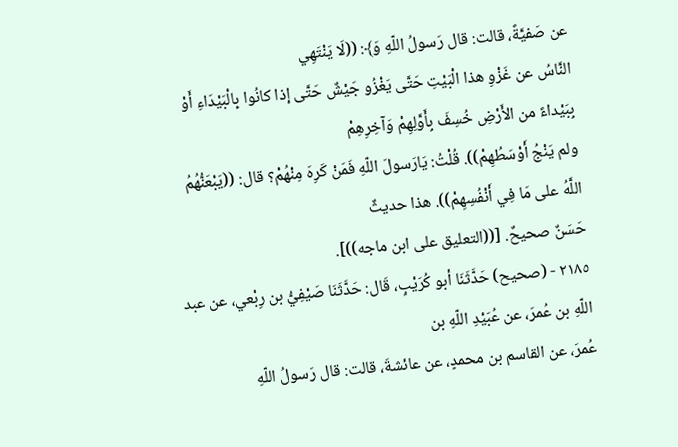عن صَفيَّةً، قالت: قال رَسولُ اللّهِ وَ﴾: ((لَا يَنْتَهِي
النَّاسُ عن غَزْوِ هذا الْبَيْتِ حَتَّى يَغْزُو جَيْشٌ حَتَّى إذا كانُوا بِالْبَيْدَاءِ أَوْ بِبَيْداءً من الأَرْضِ خُسِفَ بِأَوَّلِهِمْ وَآخِرِهِمْ
ولم يَنْجُ أَوْسَطُهِمْ)). قُلْتُ: يَارَسولَ اللّهِ فَمَنْ كَرِهَ مِنْهُمْ؟ قال: ((يَبْعَنُّهُمُ اللَّهُ على مَا فِي أَنْفُسِهِمْ)). هذا حديثٌ
حَسَنٌ صحيحٌ. [((التعليق على ابن ماجه))].
٢١٨٥ - (صحيح) حَدَّثَنَا أبو كُرَيْبٍ، قَال: حَدَّثَنَا صَيْفِيُّ بن رِبْعي، عن عبد اللّهِ بن عُمرَ، عن عُبَيْدِ اللّهِ بن
عُمرَ، عن القاسم بن محمدٍ، عن عائشةَ، قالت: قال رَسولُ اللّهِ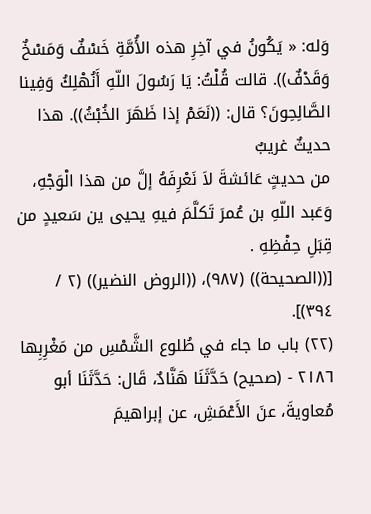وَله: « يَكُونُ في آخِرِ هذه الأُمَّةِ خَسْفٌ وَمَسْخٌ
وَقَدْفٌ)). قالت قُلْتُ: يَا رَسُولَ اللّهِ أَنُهْلِكُ وَفِينا الصَّالِحِونَ؟ قال: ((نَعَمْ إذا ظَهَرَ الخُبْثُ)). هذا حديثٌ غريبٌ
من حديثٍ عَائشةَ لاَ نَعْرِفَهُ إلَّ من هذا الْوَجْهِ، وَعَبد اللّهِ بن عُمرَ تَكلَّمَ فيهِ يحيى ين سَعيدٍ من قِبَلِ حِفْظِهِ .
[((الصحيحة)) (٩٨٧)، ((الروض النضير)) (٢ / ٣٩٤)].
(٢٢) باب ما جاء في طُلوع الشَّمْسِ من مَغْرِبِها
٢١٨٦ - (صحيح) حَدَّثَنَا هَنَّادٌ، قَال: حَدَّثَنَا أبو مُعاويةَ، عنَ الأَعْمَشِ، عن إبراهيمَ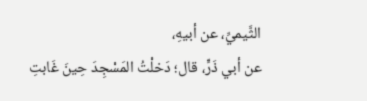الثَّيميِّ، عن أبيهِ،
عن أبي ذَرٍّ، قال؛ دَخلْتُ المَسْجِدَ حِينَ غَابتِ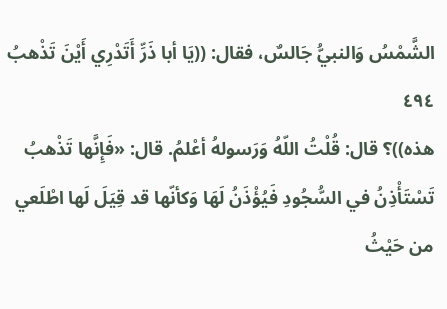الشَّمْسُ وَالنبيُّ جَالسٌ، فقال: ((يَا أبا ذَرِّ أَتَدْرِي أَيْنَ تَذْهبُ
٤٩٤
هذه))؟ قال: قُلْتُ اللّهُ وَرَسولهُ أعْلمُ. قال: «فَإِنَّها تَذْهبُ تَسْتَأْذِنُ في السُّجُودِ فَيُؤْذَنُ لَهَا وَكأنّها قد قِيَلَ لَها اطْلَعي
من حَيْثُ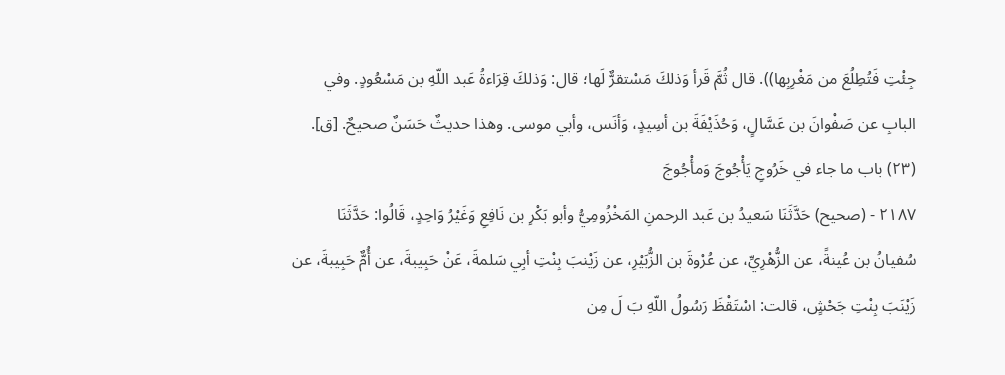جِئْتِ فَتُطِلُعَ من مَغْرِبِها)). قال ثُمَّ قَرأ وَذلكَ مَسْتقرٌّ لَها؛ قال: وَذلكَ قِرَاءةُ عَبد اللّهِ بن مَسْعُودٍ. وفي
البابِ عن صَفْوانَ بن عَسَّالٍ، وَحُذَيْفَةَ بن أسِيدٍ، وَأنَس، وأبي موسى. وهذا حديثٌ حَسَنٌ صحيحٌ. [ق].
(٢٣) باب ما جاء في خَرُوجِ يَأْجُوجَ وَمأْجُوجَ
٢١٨٧ - (صحيح) حَدَّثَنَا سَعيدُ بن عَبد الرحمنِ المَخْزُومِيُّ وأبو بَكْرِ بن نَافِعِ وَغَيْرُ وَاحِدٍ، قَالُوا: حَدَّثَنَا
سُفيانُ بن عُينةً، عن الزُّهْرِيِّ، عن عُرْوةَ بن الزُّبَيْرِ، عن زَيْنبَ بِنْتِ أبِي سَلمةَ، عَنْ حَبِيبةَ، عن أُمٌّ حَبِيبةَ، عن
زَيْنَبَ بِنْتِ جَحْشٍ، قالت: اسْتَقْظَ رَسُولُ اللّهِ بَ لَ مِن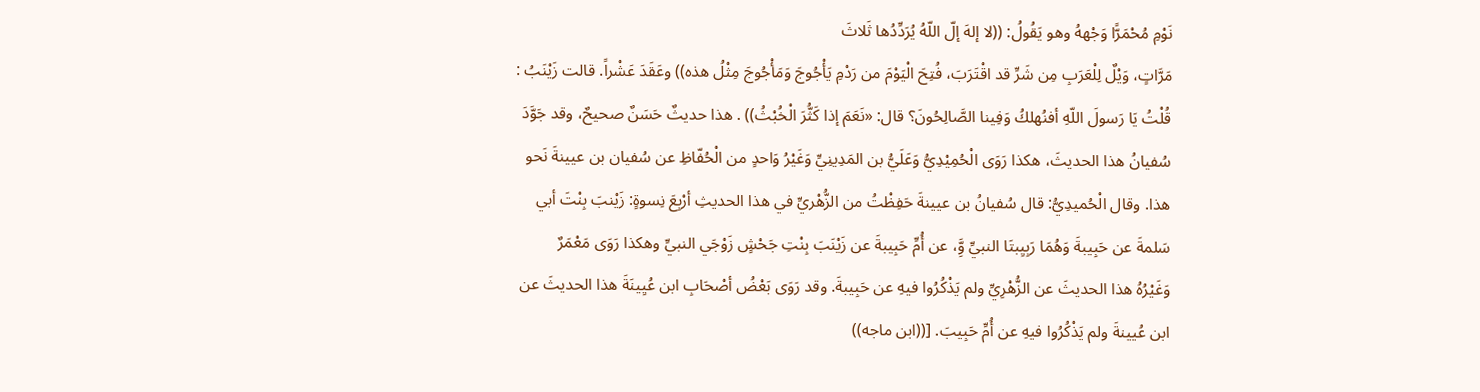نَوْمِ مُحْمَرًّا وَجْههُ وهو يَقُولُ: ((لا إلهَ إلّ اللّهُ يُرَدِّدُها ثَلاثَ
مَرَّاتٍ، وَيْلٌ لِلْعَرَبِ مِن شَرِّ قد اقْتَرَبَ، فُتِحَ الْيَوْمَ من رَدْمِ يَأْجُوجَ وَمَأْجُوجَ مِثْلُ هذه)) وعَقَدَ عَشْراً. قالت زَيْنَبُ :
قُلْتُ يَا رَسولَ اللّهِ أفنُهلكُ وَفِينا الصَّالِحُونَ؟ قال: «نَعَمَ إذا كَثُّرَ الْخُبْثُ)) . هذا حديثٌ حَسَنٌ صحيحٌ، وقد جَوَّدَ
سُفيانُ هذا الحديثَ، هكذا رَوَى الْحُمِيْدِيُّ وَعَلَيُّ بن المَدِينِيِّ وَغَيْرُ وَاحدٍ من الْحُفّاظِ عن سُفيان بن عيينةَ نَحو
هذا. وقال الْحُميدِيُّ: قال سُفيانُ بن عيينةَ حَفِظْتُ من الزُّهْريِّ في هذا الحديثِ أرْبِعَ نِسوةٍ: زَيْنبَ بِنْتَ أبي
سَلمةَ عن حَبِيبةَ وَهُمَا رَبِيِبتَا النبيِّ وَِّ، عن أُمِّ حَبِيبةَ عن زَيْنَبَ بِنْتِ جَحْشٍ زَوْجَي النبيِّ وهكذا رَوَى مَعْمَرٌ
وَغَيْرُهُ هذا الحديثَ عن الزُّهْرِيِّ ولم يَذْكُرُوا فيهِ عن حَبِيبةَ. وقد رَوَى بَعْضُ أصْحَابِ ابن عُيِينَةَ هذا الحديثَ عن
ابن عُيينةَ ولم يَذْكُرُوا فيهِ عن أُمِّ حَبِيبَ. [((ابن ماجه))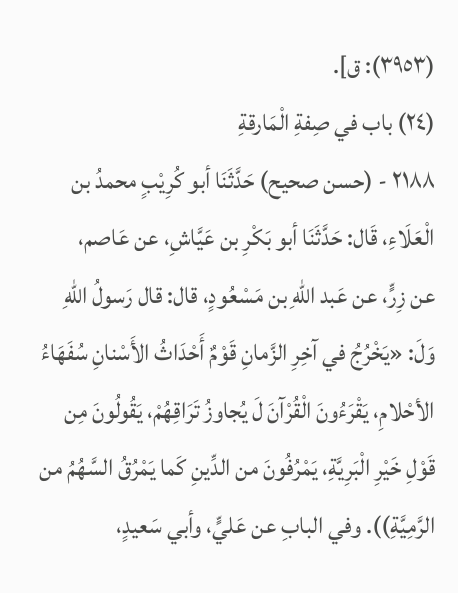(٣٩٥٣): ق].
(٢٤) باب في صِفةِ الْمَارقةِ
٢١٨٨ - (حسن صحيح) حَدَّثَنَا أبو كُرِيْبٍ محمدُ بن الْعَلَاءِ، قَال: حَدَّثَنَا أبو بَكْرِ بن عَيَّاشِ، عن عَاصم،
عن زِرٍّ، عن عَبد اللّهِ بن مَسْعُودٍ، قال: قال رَسولُ اللّهِ وَلَ: «يَخْرُجُ في آخِرِ الزَّمانِ قَوْمٌ أَحْدَاثُ الأَسْنانِ سُفَهَاءُ
الأحْلامِ، يَقْرَءُونَ الْقُرْآنَ لَ يُجاوزُ تَرَاقِهُمْ، يَقُولُونَ مِن قَوْلِ خَيْرِ الْبَرِيَّةِ، يَمْرُفُونَ من الدِّينِ كَما يَمْرُقُ السَّهُمُ من
الرَّمِيَّةِ)). وفي البابِ عن عَليٍّ، وأبي سَعيدٍ،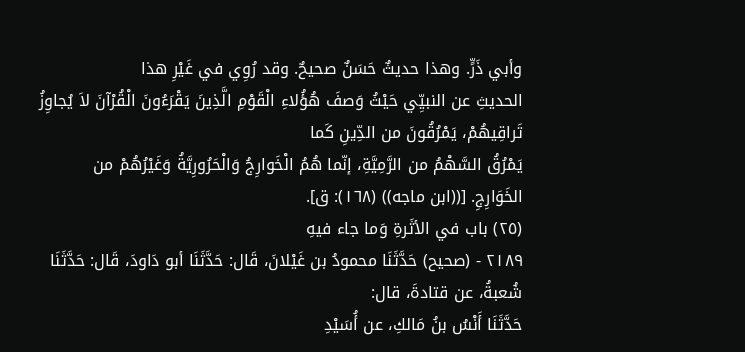وأبي ذَرٍّ. وهذا حديثٌ حَسَنٌ صحيحٌ. وقد رُوِي في غَيْرِ هذا
الحديثِ عن النبيِّي حَيْثُ وَصفَ هُؤُلاءِ الْقَوْمِ الَّذِينَ يَقْرَءُونَ الْقُرْآنَ لاَ يُجاوِزُ تَراقِيهُمْ، يَمْرُقُونَ من الدِّينِ كَما
يَمْرُقُ السَّهْمُ من الرَّمِيَّةِ، إنّما هُمُ الْخَوارِجُ وَالْحَرُورِيَّةُ وَغَيْرُهُمْ من الخَوَارِجِ. [((ابن ماجه)) (١٦٨): ق].
(٢٥) باب في الأثَرةِ وَما جاء فيهِ
٢١٨٩ - (صحيح) حَدَّثَنَا محمودُ بن غَيْلانَ، قَال: حَدَّثَنَا أبو دَاودَ، قَال: حَدَّثَنَا شُعبةُ، عن قتادةَ، قال:
حَدَّثَنَا أَنْسُ بنُ مَالكِ، عن أُسَيْدِ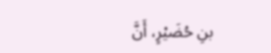بنِ حُضَيْرٍ، أَنَّ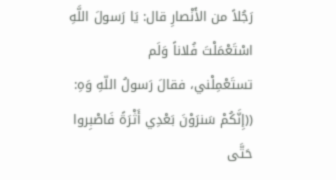رَجُلاً من الأَنْصارِ قال: يَا رَسولَ اللَّهِ اسْتَعْمَلْتَ فُلاناً وَلَم
تستَعْمِلْني، فقالَ رَسولُ اللّهِ وَهِ: ((إِنَّكُمْ سَنرَوْنَ بَعْدِي أَثْرَةً فَاصْبِروا حَتَّى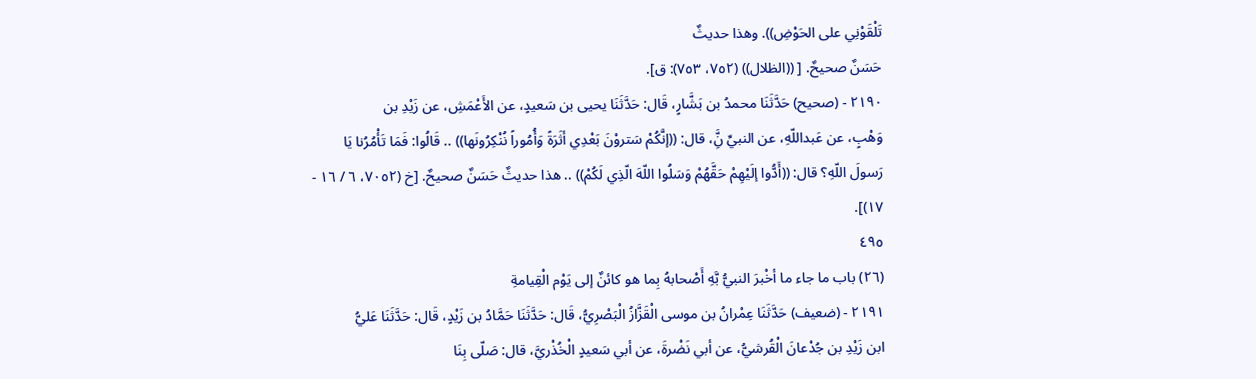تَلْقَوْنِي على الحَوْضِ)). وهذا حديثٌ
حَسَنٌ صحيحٌ. [ ((الظلال)) (٧٥٢، ٧٥٣): ق].
٢١٩٠ - (صحيح) حَدَّثَنَا محمدُ بن بَشَّارٍ، قَال: حَدَّثَنَا يحيى بن سَعيدٍ، عن الأَعْمَشِ، عن زَيْدِ بن
وَهْبٍ، عن عَبداللّهِ، عن النبيِّ نَِّ، قال: ((إنَّكُمْ سَتروْنَ بَعْدِي أثَرَةً وَأُمُوراً نُنْكِرُونَها)) .. قَالُوا: فَمَا تَأْمُرُنا يَا
رَسولَ اللّهِ؟ قال: ((أَدُّوا إلَيْهِمْ حَقَّهُمْ وَسَلُوا اللّهَ الّذِي لَكُمْ)) .. هذا حديثٌ حَسَنٌ صحيحٌ. [خ (٧٠٥٢، ٦ / ١٦ -
١٧)].
٤٩٥
(٢٦) باب ما جاء ما أخْبرَ النبيُّ بَّهِ أَصْحابهُ بِما هو كائنٌ إلى يَوْم الْقِيامةِ
٢١٩١ - (ضعيف) حَدَّثَنَا عِمْرانُ بن موسى الْقَزَّازُ الْبَصْرِيُّ، قَال: حَدَّثَنَا حَمَّادُ بن زَيْدٍ، قَال: حَدَّثَنَا عَليُّ
ابن زَيْدِ بن جُدْعانَ الْقُرشيُّ، عن أبي نَضْرةَ، عن أبي سَعيدٍ الْخُذْريَّ، قال: صَلّى بِنَا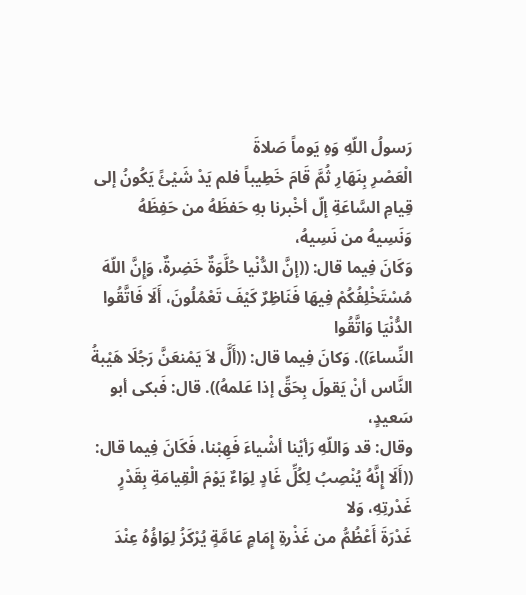رَسولُ اللّهِ وَهِ يَوماً صَلاةَ
الْعَصْرِ بِنَهَارِ ثُمَّ قَامَ خَطِيباً فلم يَدْ شَيْئً يَكُونُ إلى قِيامِ السَّاعَةِ إلّ أخْبرنا بهِ حَفظَهُ من حَفِظَهُ وَنَسِيهُ من نَسِيهُ،
وَكَانَ فِيما قال: ((إنَّ الدُّنْيا حُلَّوَةٌ خَضِرةٌ، وَإِنَّ اللّهَ مُسْتَخْلِفُكُمْ فِيهَا فَنَاظِرٌ كَيْفَ تَعْمُلُونَ، أَلَا فَاتَّقُوا الدُّنْيَا وَاتَّقُوا
النِّساءَ)). وَكانَ فِيما قال: ((أَلَّ لاَ يَمْنعَنَّ رَجُلَا هَيْبةُ النَّاس أنْ يَقولَ بِحَقِّ إذا عَلمهُ)). قال: فَبكى أبو سَعيدٍ،
وقال: قد وَاللّهِ رَأيْنا أشْياءَ فَهِبْنا، فَكَانَ فِيما قال: ((أَلَا إِنَّهُ يُنْصِبُ لِكُلِّ غَادٍ لِوَاءٌ يَوْمَ الْقِيامَةِ بِقَدْرٍ غَدْرتِهِ، وَلا
غَدْرَةَ أَعْظُمُّ من غَذْرةِ إِمَامٍ عَامَّةٍ يُرْكَزُ لِوَاؤُهُ عِنْدَ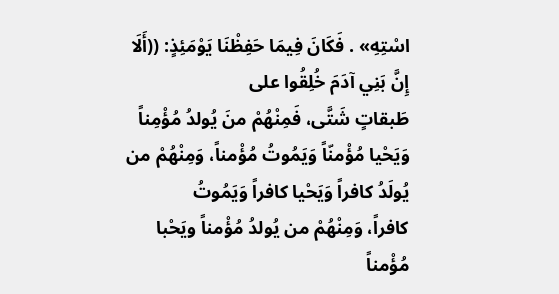اسْتِهِ» . فَكَانَ فِيمَا حَفِظْنَا يَوْمَئِذٍ: ((أَلَا إِنَّ بَنِي آدَمَ خُلِقُوا على
طَبقاتٍ شَتَّى، فَمِنْهُمْ منَ يُولدُ مُؤْمِناً وَيَحْيا مُؤْمنّاً وَيَمُوتُ مُؤْمناً، وَمِنْهُمْ من يُولَدُ كافراً وَيَحْيا كافراً وَيَمُوتُ
كافراً، وَمِنْهُمْ من يُولدُ مُؤْمناً ويَحْبا مُؤْمناً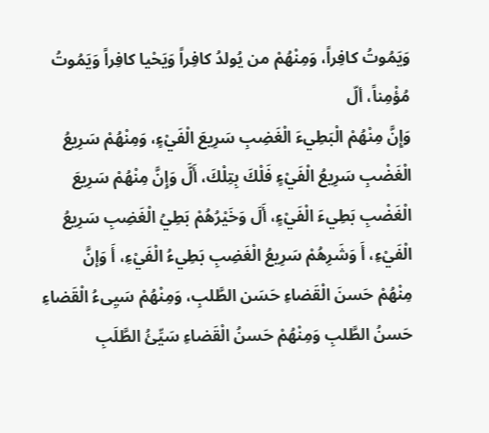وَيَمُوتُ كافِراً، وَمِنْهُمْ من يُولدُ كافِراً وَيَحْيا كافِراً وَيَمُوتُ مُؤْمِناً، ألّ
وَإِنَّ مِنْهُمْ الْبَطِيءَ الْغَضِبِ سَرِيعَ الْفَيْءٍ، وَمِنْهُمْ سَرِيعُ الْغَضْبِ سَرِيعُ الْفَيْءٍ فَلْكَ بِتِلْكَ، أَلَّ وَإِنَّ مِنْهُمْ سَرِيعَ
الْغَضْبِ بَطِيءَ الْفَيْءٍ، أَلَ وَخَيْرُهُمْ بَطِيُ الْغَضِبِ سَرِيعُ الْفَيْءِ، أَ وَشَرِهُمْ سَرِيعُ الْغَضِبِ بَطِيءُ الْفَيْءِ، أَ وَإنَّ
مِنْهُمْ حَسنَ الْقَضاءِ حَسَن الطَّلبِ، وَمِنْهُمْ سَيِىءُ الْقَضاءِ حَسنُ الطَّلبِ وَمِنْهُمْ حَسنُ الْقَضاءِ سَيِّئُ الطَّلَبِ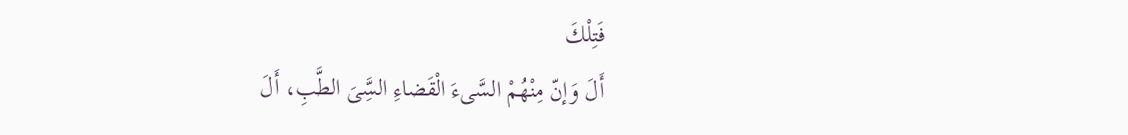فَتِلْكَ
أَلَ وَإنّ مِنْهُمْ السَّىءَ الْقَضاءِ السَِّىَ الطَّبِ، أَلَ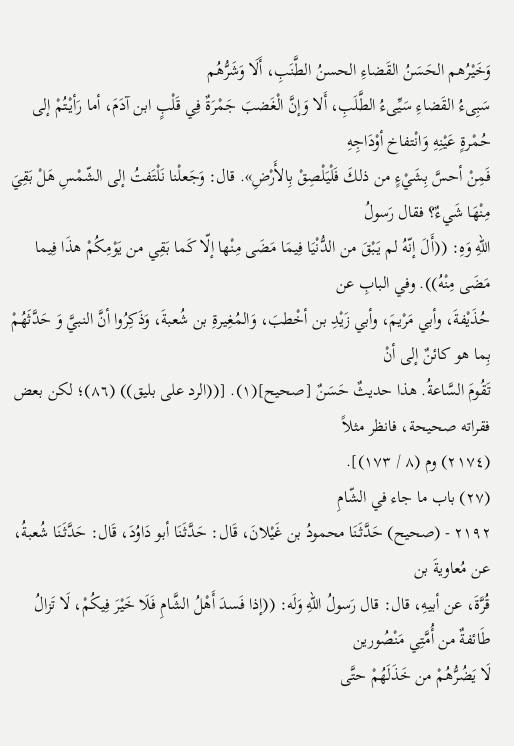وَخَيْرُهم الحَسَنُ القَضاءِ الحسنُ الطَّنَبِ، أَلَا وَشَرُّهُم
سَبِىءُ القَضاءِ سَيِّىءُ الطَّلَبِ، أَلا وَإنَّ الْغَضبَ جَمْرَةٌ فِي قَلْبٍ ابن آدَمَ، أما رَأيْتُمْ إلى حُمْرةٍ عَيْنِهِ وَانْتفاخ أوْدَاجِهِ
فَمِنْ أحسَّ بِشَيْءٍ من ذلكَ فَلْيَلْصِقْ بِالأَرْضِ». قال: وَجَعلْنا نَلْتَفتُ إلى الشّمْسِ هَلْ بَقِيَ مِنْهَا شَيءٌ؟ فقال رَسولُ
اللّهِ وَهِ: ((أَلَ إنّهُ لم يَبْقَ من الدُّنْيَا فِيمَا مَضَى مِنْها إلّا كَما بَقِي من يَوْمِكُمْ هذَا فِيما مَضَى مِنْهُ)). وفي البابِ عن
حُذَيْفةَ، وأبي مَرْيمَ، وأبي زَيْدِ بن أخْطبَ، وَالمُغِيرةِ بن شُعبةَ، وَذَكِرُوا أنَّ النبيَّ وَ حَدَّثَهُمْ بِما هو كائنٌ إلى أنْ
تَقُومَ السَّاعةُ. هذا حديثٌ حَسَنٌ [صحيح](١). [((الرد على بليق)) (٨٦)؛ لكن بعض فقراته صحيحة، فانظر مثلاً
(٢١٧٤) وم (٨ / ١٧٣)].
(٢٧) باب ما جاء في الشّامِ
٢١٩٢ - (صحيح) حَدَّثَنَا محمودُ بن غَيْلانَ، قَال: حَدَّثَنَا أبو دَاوُدَ، قَال: حَدَّثَنَا شُعبةُ، عن مُعاويةَ بن
قُرَّةَ، عن أبيهِ، قال: قال رَسولُ اللّهِ وَلَه: ((إذا فَسدَ أَهْلُ الشَّامِ فَلَا خَيْرَ فِيكُمْ، لَا تَزالُ طَائفةٌ من أُمَّتِي مَنْصُورين
لَا يَضُرُّهُمْ من خَذَلَهُمْ حتَّى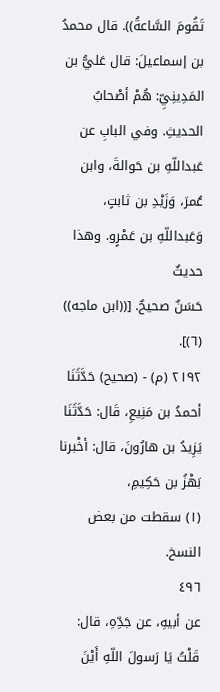تَقُومَ السَّاعةُ)). قال محمدُ بن إسماعيلَ: قال عَليُّ بن المَدِينِيِّ: هُمْ أصْحابُ
الحديثِ. وفي البابِ عن عَبداللّهِ بن حَوالةَ، وابن عُمرَ، وَزَيْدِ بن ثابتٍ، وَعَبداللّهِ بن عَمْرٍو. وهذا حديثٌ
حَسَنٌ صحيحٌ. [((ابن ماجه)) (٦)].
٢١٩٢ (م) - (صحيح) حَدَّثَنَا أحمدُ بن مَنِيعِ، قَال: حَدَّثَنَا يَزِيدُ بن هارُونَ، قال: أخْبرنا بَهْزُ بن حَكِيمِ،
(١) سقطت من بعض النسخ.
٤٩٦
عن أبيهِ، عن جَدِّهِ، قال: قَلْتُ يَا رَسولَ اللّهِ أَيْنَ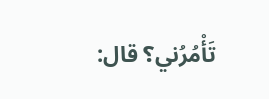تَأْمُرُني؟ قال: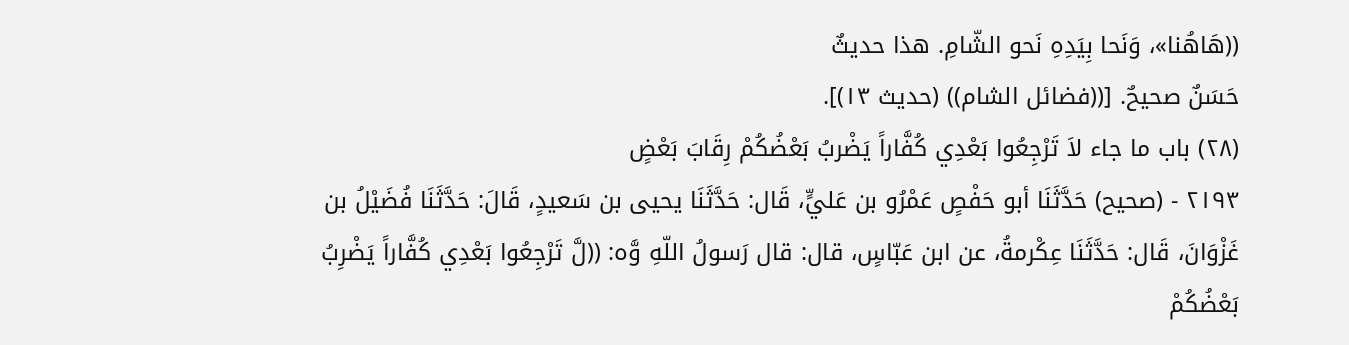((هَاهُنا»، وَنَحا بِيَدِهِ نَحو الشّامِ. هذا حديثٌ
حَسَنٌ صحيحٌ. [((فضائل الشام)) (حديث ١٣)].
(٢٨) باب ما جاء لاَ تَرْجِعُوا بَعْدِي كُفَّاراً يَضْربُ بَعْضُكُمْ رِقَابَ بَعْضٍ
٢١٩٣ - (صحيح) حَدَّثَنَا أبو حَفْصٍ عَمْرُو بن عَليٍّ، قَال: حَدَّثَنَا يحيى بن سَعيدٍ، قَالَ: حَدَّثَنَا فُضَيْلُ بن
غَزْوَانَ، قَال: حَدَّثَنَا عِكْرمةُ، عن ابن عَبّاسٍ، قال: قال رَسولُ اللّهِ وَّه: ((لَّ تَرْجِعُوا بَعْدِي كُفَّاراً يَضْرِبُ
بَعْضُكُمْ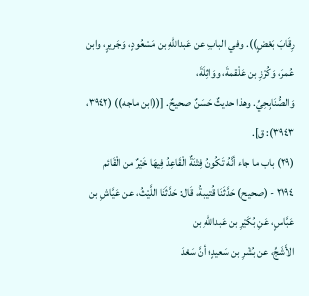رِقَابَ بَعْضٍ)). وفي البابِ عن عَبداللّهِ بن مَسْعُودٍ، وَجَريرٍ، وابن عُمرَ، وَكُرْزِ بن عَلْقمةَ، ووَاثِلَةَ،
وَالصُّنَابِحِيِّ. وهذا حديثٌ حَسَنٌ صحيحٌ. [((ابن ماجه)) (٣٩٤٢، ٣٩٤٣): ق].
(٢٩) باب ما جاء أنَّهُ تَكُونُ فِتْنَةٌ الْقَاعِدُ فِيهَا خَيْرٌ من الْقَائم
٢١٩٤ - (صحيح) حَدَّثَنَا قُتيبةُ، قَال: حَدَّثَنَا اللَّيْثُ، عن عَيَّاشِ بن عَبَّاسٍ، عَنِ بُكَيْرِ بن عَبداللّهِ بن
الأَشَجِّ، عن بُشْرِ بن سَعيدٍ؛ أنَّ سَعْدَ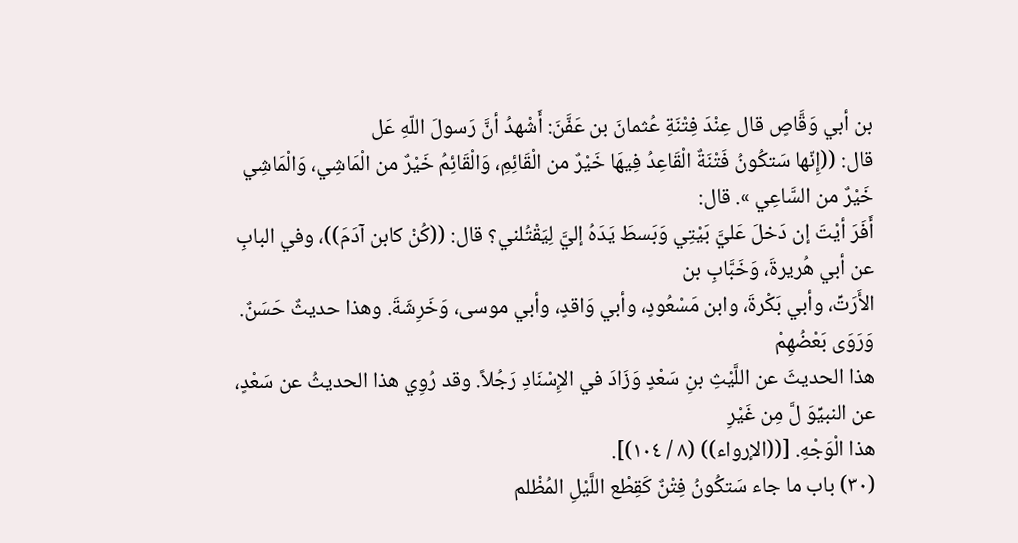بن أبي وَقَّاصٍ قال عِنْدَ فِتْنَةِ عُثمانَ بن عَفَّنَ: أَشْهدُ أنَّ رَسولَ اللّهِ عَل
قال: ((إِنّها سَتكُونُ فَتْنَةٌ الْقَاعِدُ فِيهَا خَيْرٌ من الْقَائِمِ، وَالْقَائِمُ خَيْرٌ من الْمَاشِي، وَالْمَاشِي خَيْرٌ من السَّاعِي ». قال:
أَفَرَ أيْتَ إن دَخلَ عَليَّ بَيْتِي وَبَسطَ يَدَهُ إليَّ لِيَقْتُلني؟ قال: ((كُنْ كابن آدَمَ))، وفي البابِ عن أبي هُريرةَ، وَخَبَّابِ بن
الأَرَتِّ، وأبي بَكْرةَ، وابن مَسْعُودٍ، وأبي وَاقدٍ، وأبي موسى، وَخَرِشَةَ. وهذا حديثٌ حَسَنٌ. وَرَوَى بَعْضُهِمْ
هذا الحديثَ عن اللَّيْثِ بنِ سَعْدٍ وَزَادَ في الإِسْنَادِ رَجُلاً. وقد رُوِي هذا الحديثُ عن سَعْدٍ، عن النبيِّوَ لَّ مِن غَيْرِ
هذا الْوَجْهِ. [((الإرواء)) (٨ / ١٠٤)].
(٣٠) باب ما جاء سَتكُونُ فِتْنٌ كَقِطْع اللَّيْلِ المُظْلم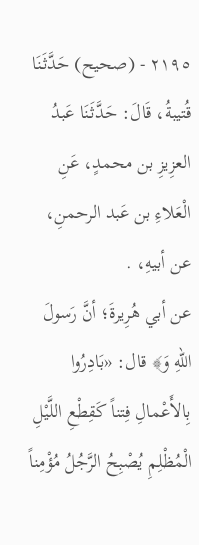٢١٩٥ - (صحيح) حَدَّثَنَا قُتيبةُ، قَالَ: حَدَّثَنَا عَبدُ العزِيزِ بن محمدٍ، عَنِ الْعَلاءِ بن عَبد الرحمنِ، عن أبيهِ، .
عن أبي هُرِيرةَ؛ أنَّ رَسولَ اللّهِ وَ﴾ قال: «بَادِرُوا بِالأَعْمالِ فِتناً كَقِطْعِ اللَّيْلِ الْمُظْلِمِ يُصْبِحُ الرَّجُلُ مُؤْمِناً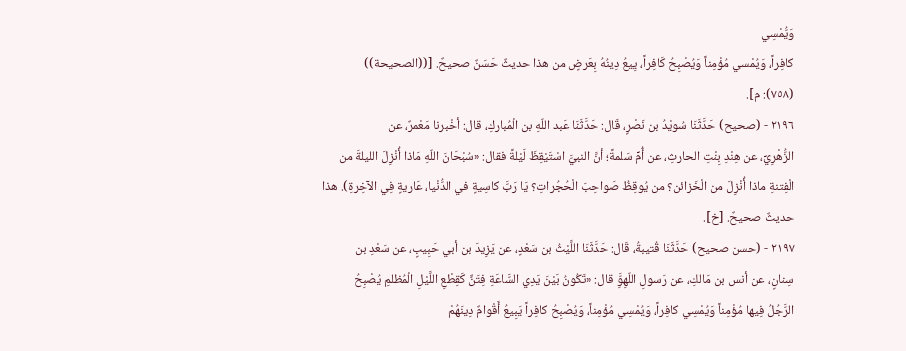وَيُّمْسِي
كافِراً، وَيُمْسي مُؤْمِناً وَيُصْبِحُ كَافِراً، يِيعُ دِينُهُ بِعَرضٍ من هذا حديثٌ حَسَنٌ صحيحٌ. [((الصحيحة))
(٧٥٨): م].
٢١٩٦ - (صحيح) حَدَّثَنَا سُويْدُ بن نَصْرٍ، قَال: حَدَّثَنَا عَبد اللّهِ بن الْمُباركِ، قال: أخْبرنا مَعْمرٌ، عن
الزُّهْرِيِّ، عن هِنْدِ بِنْتِ الحارثِ، عن أُمِّ سَلمةً؛ أنَّ النبيَّ اسْتَيْقِظَ لَيْلةً فقال: «سُبْحَانَ اللّهِ مَاذا أُنْزِلَ الليلةَ من
الْفِتنةِ ماذا أُنْزِلَ من الْخَزائن؟ من يُوقِظُ صَواحِبَ الْحُجُراتِ؟ يَا رَبَّ كاسِيةٍ في الدُّنْيا، عَاريةٍ فِي الآخِرةِ). هذا
حديثٌ صحيحٌ. [خ].
٢١٩٧ - (حسن صحيح) حَدَّثَنَا قُتيبةُ، قَال: حَدَّثَنَا اللَّيْثُ بن سَعْدٍ، عن يَزِيدَ بن أبي حَبِيبٍ، عن سَعْدِ بن
سِنانٍ، عن أنس بن مَالكِ، عن رَسولِ اللّهِوَِّ قال: «تَكُونُ بَيْنَ يَدِي السَّاعَةِ فِتَنٌّ كَقِطْعِ اللَّيْلِ الْمُظلمِ يُصْبِحُ
الرَّجُلُ فِيها مُؤْمِناً وَيُمْسِي كافِراً، وَيُمْسِي مُؤْمِناً، وَيُصْبِحُ كافِراً يَبِيعُ أَقْوامٌ دِينَهُمْ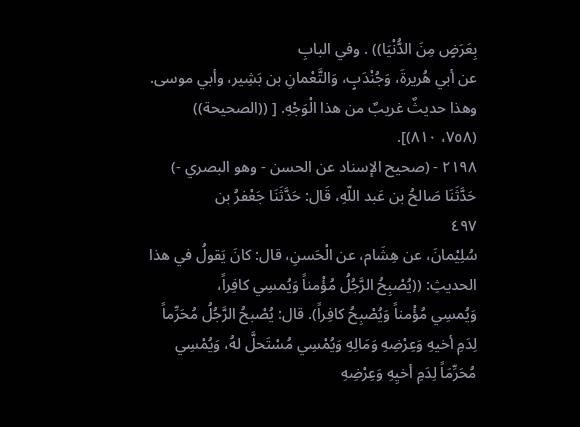بِعَرَضٍ مِنَ الدُّنْيَا)) . وفي البابِ
عن أبي هُريرةَ، وَجُنْدَبٍ، وَالتَّعْمانِ بن بَشِير، وأبي موسى. وهذا حديثٌ غريبٌ من هذا الْوَجْهِ. [ ((الصحيحة))
(٧٥٨، ٨١٠)].
٢١٩٨ - (صحيح الإسناد عن الحسن - وهو البصري -) حَدَّثَنَا صَالحُ بن عَبد اللّهِ، قَال: حَدَّثَنَا جَعْفرُ بن
٤٩٧
سُلِيْمانَ، عن هِشَام، عن الْحَسنِ، قال: كانَ يَقولُ في هذا الحديثِ: ((يُصْبِحُ الرَّجُلُ مُؤْمناً وَيُمسِي كافِراً،
وَيُمسِي مُؤْمناً وَيُصْبِحُ كافِراً). قال: يُصْبحُ الرَّجُلُ مُحَرِّماً لِدَمِ أخيهِ وَعِرْضِهِ وَمَالِهِ وَيُمْسِي مُسْتَحلَّ لهُ، وَيُمْسِي
مُحَرِّمَاً لِدَمِ أخيِهِ وَعِرْضِهِ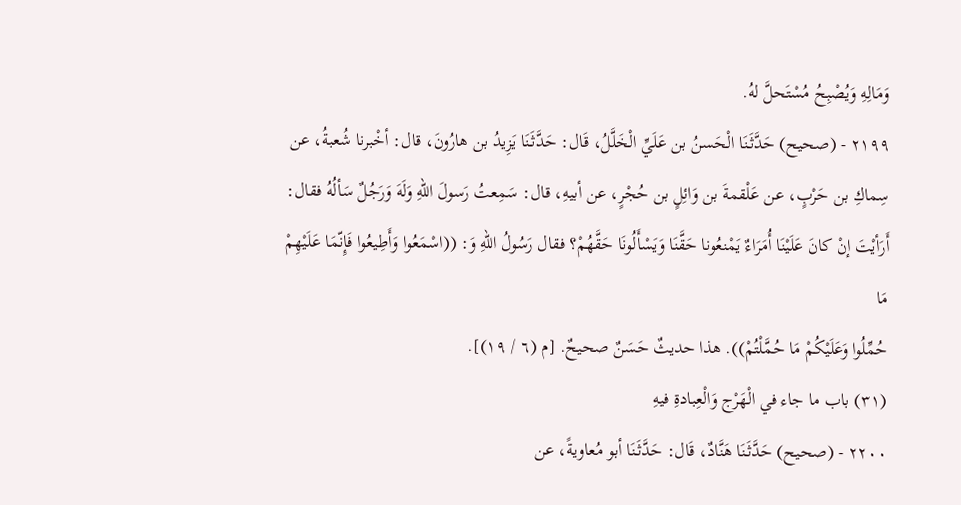وَمَالِهِ وَيُصْبِحُ مُسْتَحلَّ لهُ.
٢١٩٩ - (صحيح) حَدَّثَنَا الْحَسنُ بن عَلَيِّ الْخَلَّلُ، قَال: حَدَّثَنَا يَزِيدُ بن هارُونَ، قال: أخْبرنا شُعبةُ، عن
سِماكِ بن حَرْبٍ، عن عَلْقمةَ بن وَائِلٍ بن حُجْرٍ، عن أبيهِ، قال: سَمِعتُ رَسولَ اللّهِ وَلَهَ وَرَجُلٌ سَألُهُ فقال:
أَرَأيْتَ إنْ كانَ عَلَيْنَا أُمَرَاءٌ يَمْنعُونا حَقَّنَا وَيَسْأَلُونَا حَقَّهُمْ؟ فقال رَسُولُ اللّهِ وَ: ((اسْمَعُوا وَأَطِيعُوا فَإِنّمَا عَلَيْهِمْ مَا
حُمِّلُوا وَعَلَيْكُمْ مَا حُمَّلْتُمْ)). هذا حديثٌ حَسَنٌ صحيحٌ. [م (٦ / ١٩)].
(٣١) باب ما جاء في الْهَرْج وَالْعِبادةِ فيهِ
٢٢٠٠ - (صحيح) حَدَّثَنَا هَنَّادٌ، قَال: حَدَّثَنَا أبو مُعاويةً، عن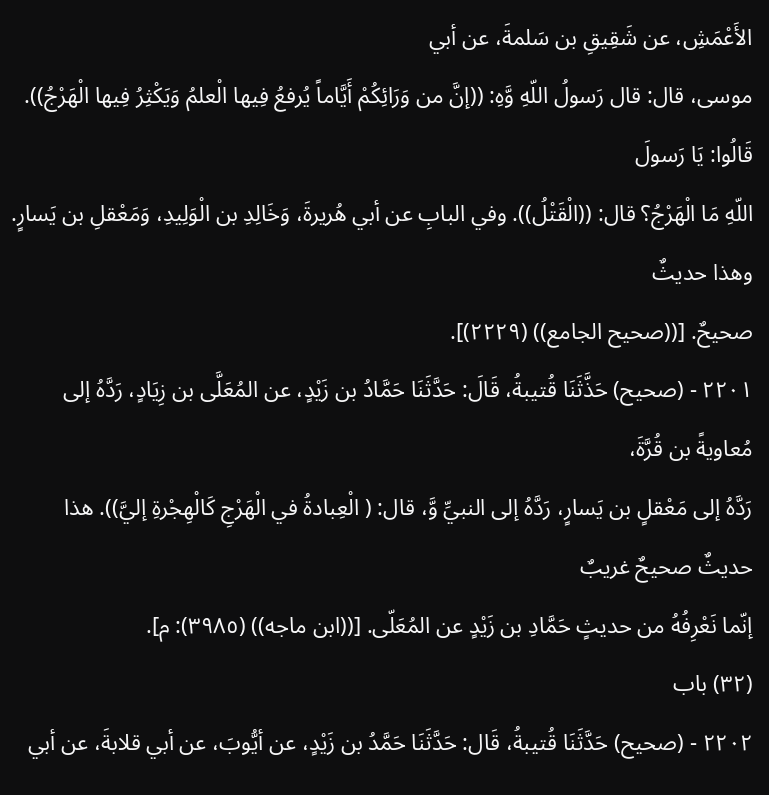الأَعْمَشِ، عن شَقِيقِ بن سَلمةَ، عن أبي
موسى، قال: قال رَسولُ اللّهِ وَّهِ: ((إنَّ من وَرَائِكُمْ أَيَّاماً يُرفعُ فِيها الْعلمُ وَيَكْثِرُ فِيها الْهَرْجُ)). قَالُوا: يَا رَسولَ
اللّهِ مَا الْهَرْجُ؟ قال: ((الْقَتْلُ)). وفي البابِ عن أبي هُريرةَ، وَخَالِدِ بن الْوَلِيدِ، وَمَعْقلِ بن يَسارٍ. وهذا حديثٌ
صحيحٌ. [((صحيح الجامع)) (٢٢٢٩)].
٢٢٠١ - (صحيح) حَذَّثَنَا قُتيبةُ، قَالَ: حَدَّثَنَا حَمَّادُ بن زَيْدٍ، عن المُعَلَّى بن زِيَادٍ، رَدَّهُ إلى مُعاويةً بن قُرَّةَ،
رَدَّهُ إلى مَعْقلٍ بن يَسارٍ، رَدَّهُ إلى النبيِّ وَّ، قال: ( الْعِبادةُ في الْهَرْجِ كَالْهِجْرةِ إليَّ)). هذا حديثٌ صحيحٌ غريبٌ
إنّما نَعْرِفُهُ من حديثٍ حَمَّادِ بن زَيْدٍ عن المُعَلّى. [((ابن ماجه)) (٣٩٨٥): م].
(٣٢) باب
٢٢٠٢ - (صحيح) حَدَّثَنَا قُتيبةُ، قَال: حَدَّثَنَا حَمَّدُ بن زَيْدٍ، عن أيُّوبَ، عن أبي قلابةَ، عن أبي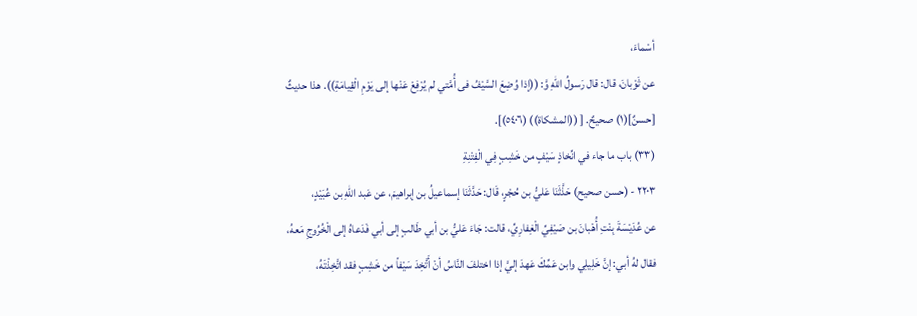أسْماءَ،
عن ثَوْبانَ، قال: قال رَسولُ اللّهِ وَّ: ((إذا وُضِعَ السَّيْفُ فى أُمَّتي لم يُرْفِعْ عَنْها إلى يَوْمِ الْقِيامَةِ)). هذا حديثٌ
[حسنٌ](١) صحيحٌ. [ ((المشكاة)) (٥٤٠٦)].
(٣٣) باب ما جاء في انِّخاذٍ سَيْفٍ من خَشِبٍ فِي الْفِتْنِةِ
٢٢٠٣ - (حسن صحيح) حَذَّثَنَا عَليُّ بن حُجْرٍ، قَال: حَدَّثَنَا إسماعيلُ بن إبراهيمَ، عن عَبد اللّهِ بن عُبَيْدٍ،
عن عُدَيْسَةَ بِنْتِ أُهْبانَ بن صَيْفِيِّ الْغِفارِيِّ، قالت: جَاءَ عَليُّ بن أبي طَالبٍ إلى أبي فَدَعاهُ إلى الْخُرُوجِ مَعهُ،
فقال لهُ أبي: إنَّ خَلِيلِي وابن عَمِّكَ عَهدَ إليَّ إذا اختلفَ النَّاسُ أنْ أَتَّخِدَ سَيْفاً من خَشِبٍ فقد اتَّخِذْتَهُ،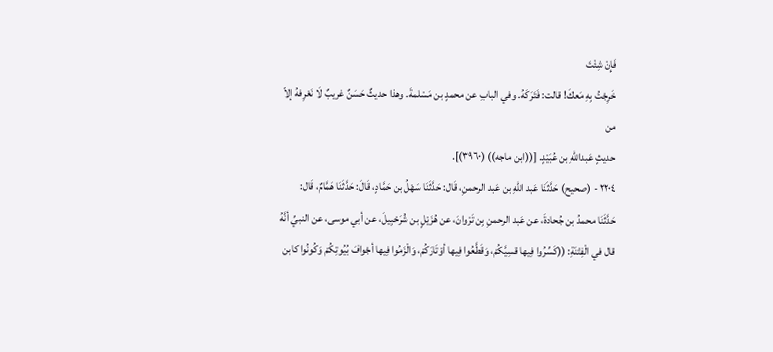فَإِنْ شِئْتَ
خَرِجْتُ بِهِ مَعكَ! قالت: فَتَرَكَهُ. وفي البابِ عن محمدٍ بن مَسْلمةَ. وهذا حديثٌ حَسَنٌ غريبٌ لَا نَعْرِفهُ إلاّ من
حديثٍ عَبداللّهِ بن عُبَيْدٍ. [((ابن ماجه)) (٣٩٦٠)].
٢٢٠٤ - (صحيح) حَدَّثَنَا عَبد اللّهِ بن عَبد الرحمنِ، قَال: حَدَّثَنَا سَهْلُ بن حَمَّادٍ، قَالَ: حَدَّثَنَا هَمَّامٌ، قَال:
حَدَّثَنَا محمدُ بن جُحادةَ، عن عَبد الرحمنِ بِن تَرْوانَ، عن هُزَيْلٍ بن شُرَحْبِيلَ، عن أبي موسى، عن النبيِّ أنَّهُ
قال في الْفِتْنَةِ: ((كَسِّرُوا فِيها قسِيَّكُمْ، وَقَطَّعُوا فِيها أوْتَارَكُمْ، وَالْزَمُوا فِيها أجْوافَ بُيُوتِكُمْ وَكُونُوا كابن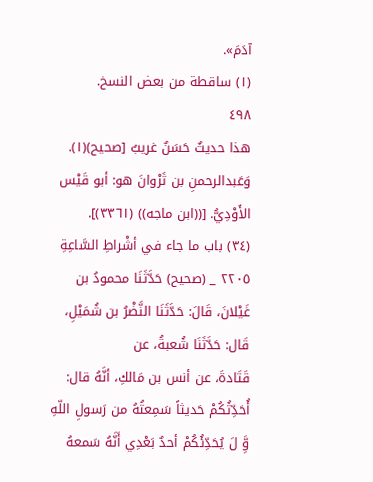آدَمَ».
(١) ساقطة من بعض النسخ.
٤٩٨
هذا حديثٌ حَسَنٌ غريبٌ [صحيح)(١). وَعَبدالرحمنِ بن ثَرْوانَ هو: أبو قَيْس الأَوْدِيُّ. [((ابن ماجه)) (٣٣٦١)].
(٣٤) باب ما جاء في أشْراطِ السَّاعِةِ
٢٢٠٥ _ (صحيح) حَدَّثَنَا محمودُ بن غَيْلانَ، قَالَ: حَدَّثَنَا النَّضْرُ بن شُمَيْلِ، قَال: حَدَّثَنَا شُعبةُ، عن
قَتَادةَ، عن أنس بن مَالكِ، أنَّهُ قال: أُحَدِّثُكُمْ حَديثاً سَمِعتُهُ من رَسولِ اللّهِ وَِّ لَ يُحَدِّئُكُمْ أحدٌ بَعْدِي أَنَّهُ سَمعهُ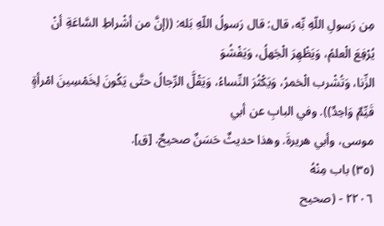مِن رَسولِ اللّهِ بِّه، قال: قال رَسولُ اللّهِ بَله: ((إنَّ من أشْراطِ السَّاعَةِ أنْ يُرْفِعَ الْعلمُ، وَيَظْهِرَ الْجَهلُ، وَيَفْشُوَ
الزِّنا، وَتُشْرب الْخمرُ، وَيَكْثُرَ النِّساءُ، وَيَقْلَّ الرِّجالُ حتَّى يَكُونَ لِخَمْسِينَ امْرأةٍ قَيِّمٌ وَاحِدٌ)). وفي البابِ عن أبي
موسى، وأبي هريرةَ. وهذا حديثٌ حَسَنٌ صحيحٌ. [ق].
(٣٥) باب مِنْهُ
٢٢٠٦ - (صحيح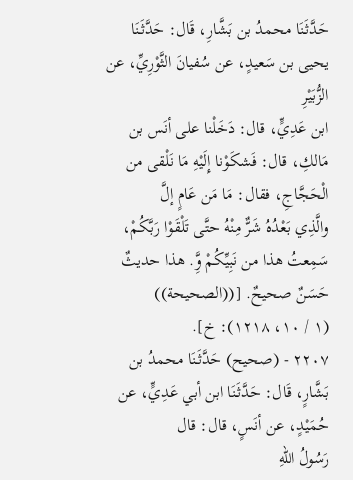حَدَّثَنَا محمدُ بن بَشَّارِ، قَال: حَدَّثَنَا يحيى بن سَعيدٍ، عن سُفيانَ الثَّوْرِيِّ، عن الزُّبَيْرِ
ابن عَدِيٍّ، قال: دَخَلْنا على أنَس بن مَالكِ، قال: فَشكَوْنا إِلَيْهِ مَا نَلْقى من الْحَجَّاجِ، فقال: مَا مَن عَامٍ إلَّ
والَّذِي بَعْدُهُ شَرٌّ مِنْهُ حتَّى تَلْقَوْا رَبَّكُمْ، سَمِعتُ هذا من نَبِيِّكُمْ وَِّ. هذا حديثٌ حَسَنٌ صحيحٌ. [((الصحيحة))
(١ / ١٠، ١٢١٨): خ].
٢٢٠٧ - (صحيح) حَدَّثَنَا محمدُ بن بَشَّارٍ، قَال: حَدَّثَنَا ابن أبي عَدِيٍّ، عن حُمَيْدٍ، عن أنَسٍ، قال: قال
رَسُولُ اللّهِ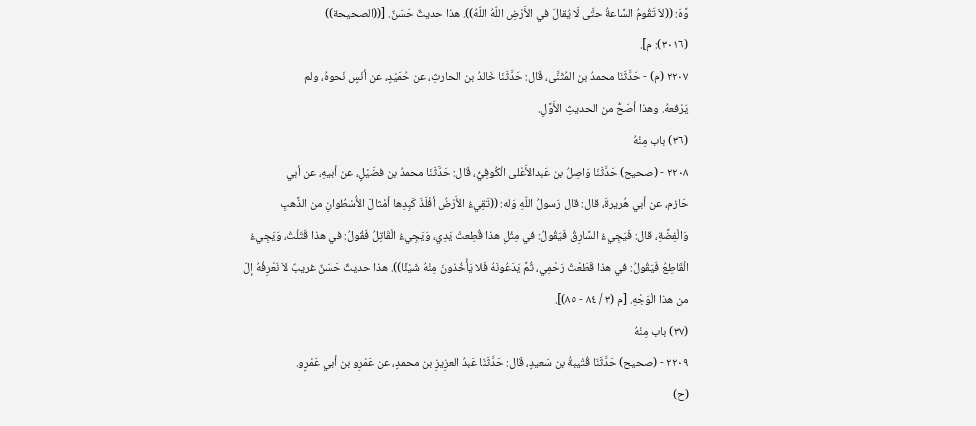وَّهَ: ((لاَ تَقُومُ السَّاعةُ حتَّى لَا يُقالَ في الأَرْضِ اللّهُ اللّهُ)). هذا حديثٌ حَسَنٌ. [((الصحيحة))
(٣٠١٦): م].
٢٢٠٧ (م) - حَدَّثَنَا محمدُ بن المُثَنَّى، قَال: حَدَّثَنَا خَالدُ بن الحارثِ، عن حُمَيْدٍ، عن أنَسٍ نَحوهُ، ولم
يَرْفعهُ. وهذا أصَحُّ من الحديثِ الأَوَّلِ.
(٣٦) باب مِنْهُ
٢٢٠٨ - (صحيح) حَدَّثَنَا وَاصِلُ بن عَبدالأَعْلى الْكُوفِيُّ، قَال: حَدَّثَنَا محمدُ بن فضَيْلٍ، عن أبيهِ، عن أبي
حَازم، عن أبي هُريرةَ، قال: قال رَسولُ اللّهِ وَله: ((تَقِيءُ الأَرْضُ أفْلَذَ كَبِدِها أمْثالَ الأُسْطُوانِ من الذَّهبِ
وَالْفِضَّةِ، قال: فَيَجِيءُ السَّارِقُ فَيَقُولُ: في مِثْلِ هذا قُطِعتْ يَدِي، وَيَجِيءُ الْقَاتِلُ فَقُولُ: في هذا قَتَلْتُ، وَيَجِيءُ
الْقَاطِعُ فَيَقُولُ: في هذا قَطَعْتُ رَحْمِي، ثُمَّ يَدَعُونَهُ فَلا يَأْخُذونَ مِنْهُ شَيْئًا)). هذا حديثٌ حَسَنٌ غريبٌ لاَ نَعْرِفُهُ إلّ
من هذا الْوَجْهِ. [م (٣ / ٨٤ - ٨٥)].
(٣٧) باب مِنْهُ
٢٢٠٩ - (صحيح) حَدَّثَنَا قُتْيبةُ بن سَعيدٍ، قَال: حَدَّثَنَا عَبدُ العزِيزِ بن محمدٍ، عن عَمْرِو بن أبي عَمْرٍو.
(ح)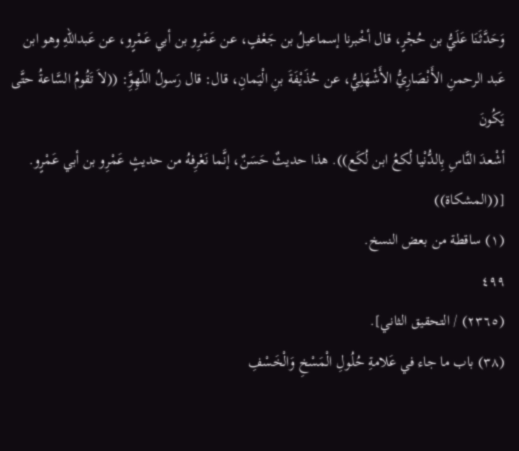وَحَدَّثَنَا عَلَيُّ بن حُجْرٍ، قال أخْبرنا إسماعيلُ بن جَعْفٍ، عن عَمْرِو بن أبي عَمْرٍو، عن عَبداللّهِ وهو ابن
عَبد الرحمنِ الأَنْصَارِيُّ الأَشْهَلِيُّ، عن حُذَيْفَةَ بنِ الْيَمانِ، قال: قال رَسولُ اللّهِوَِّ: ((لاَ تَقُومُ السَّاعةُ حتَّى يَكُونَ
أشْعدَ النَّاسِ بِالدُّنْيا لُكعُ ابن لُكَع)). هذا حديثٌ حَسَنٌ، إنَّما نَعْرِفهُ من حديثٍ عَمْرِو بن أبي عَمْرٍو. [((المشكاة))
(١) ساقطة من بعض النسخ.
٤٩٩
(٢٣٦٥) / التحقيق الثاني].
(٣٨) باب ما جاء في عَلامةِ حُلُولِ الْمَسْخِ وَالْخَسْفِ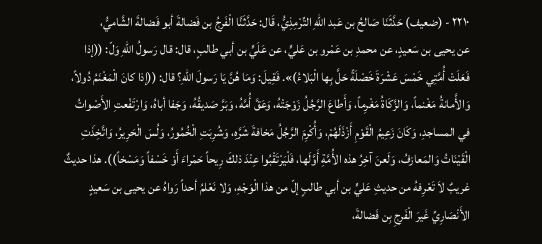٢٢١٠ - (ضعيف) حَدَّثَنَا صَالحُ بن عَبد اللّهِ التِّرْمِذِيُّ، قَال: حَدَّثَنَّا الْفَرِجُ بن فَضالةَ أبو فَضالةَ الشَّاميُّ،
عن يحيى بن سَعيدٍ، عن محمدِ بن عَمْرو بن عَليٍّ، عن عَلَيٍّ بن أبي طالبٍ، قال: قال رَسولُ اللّهِ وَلّ: ((إذا
فَعَلَتْ أُمَّتِي خَمْسَ عَشْرَةَ خَصْلَةً حَلَّ بِها الْبَلاءُ)». فَقِيلَ: وَمَا هُنَّ يَا رَسولَ اللّهِ؟ قال: ((إذا كانَ الْمَغْنَمُ دُولاً،
وَالأَّمانةُ مَغْنماً، وَالزَّكَاةُ مَغْرِماً، وَأَطاعَ الرَّجُلُ زَوْجَتْهُ، وَعَقَّ أُمَّهُ، وَبَرَّ صَديقُهُ، وَجَفا أباهُ، وَارْتَفْعتِ الأَصْواتُ
في المساجدِ، وَكَانَ زَعِيمُ الْقَوْمِ أَزْذَلَهُمْ، وَأُكْرِمَ الرَّجُلُ مَخافةَ شَرَّهِ، وَشُرِبَتِ الْخُمُورُ، وَلُسَ الْحَرِيرُ، وَاتَّخِذَتِ
الْقَيْنَاتُ وَالمَعازفُ، وَلَعنَ آخِرُ هذه الأُمَّةِ أَوَّلَها، فَلْيَرْتَقْبُوا عِنْدَ ذلكَ رِيحاً حَمْراءَ أَوْ خَسْفاً وَمَسْخاً)). هذا حديثٌ
غريبٌ لاَ تَعْرِفهُ من حديثِ عَليٍّ بن أبي طالبٍ إلّ من هذا الْوَجْهِ، وَلا نَعْلمُ أحداً رَواهُ عن يحيى بن سَعيدٍ
الأَنْصَارِيِّ غَيرَ الْفَرِجِ بِن فَضالةَ،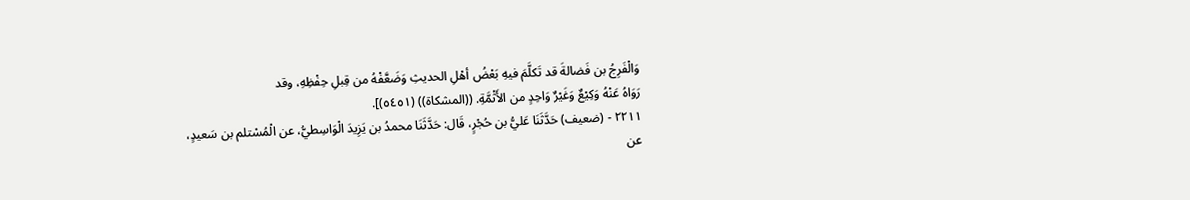وَالْفَرِجُ بن فَضالةَ قد تَكلَّمَ فيهِ بَعْضُ أهْلِ الحديثِ وَضَعَّفْهُ من قِبلِ حِفْظِهِ، وقد
رَوَاهُ عَنْهُ وَكِيْعٌ وَغَيْرٌ وَاحِدٍ من الأَثْمَّةِ. ((المشكاة)) (٥٤٥١)].
٢٢١١ - (ضعيف) حَدَّثَنَا عَليُّ بن حُجْرٍ، قَال: حَدَّثَنَا محمدُ بن يَزِيدَ الْوَاسِطيُّ، عن الْمُسْتلم بن سَعيدٍ،
عن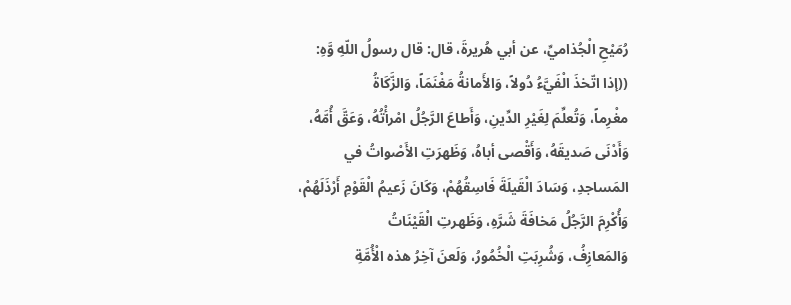رُمَيْحِ الْجُذاميِّ، عن أبي هُريرةَ، قال: قال رسولُ اللّهِ وَّهِ: ((إذا اتّخذَ الْفَيَّءُ دُولاً، وَالأَمانةُ مَغْنَمَاً، وَالزَّكَاةُ
مغْرِماً، وَتُعلِّمَ لِغَيْرِ الدِّينِ، وَأَطاعَ الرَّجُلُ امْرأْتُهُ، وَعَقَّ أُمَّهُ، وَأَدْنَى صَديقَهُ، وَأَقْصى أباهُ، وَظَهرَتِ الأَصْواتُ في
المَساجدِ، وَسَادَ الْقَيلَةَ فَاسِقُهُمْ، وَكَانَ زَعيمُ الْقَوْمِ أَرْذَلَهُمْ، وَأُكْرِمَ الرَّجُلُ مَخافَةَ شَرَّهِ، وَظَهرتِ الْقَيْنَاتُ
وَالمَعازِفُ، وَشُرِبَتِ الْخُمُورُ، وَلَعنَ آخِرُ هذه الْأُمَّةِ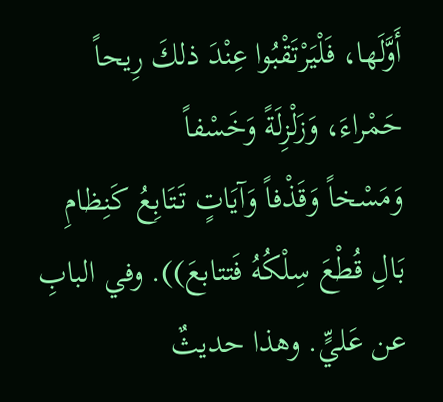أَوَّلَها، فَلْيَرْتَقْبُوا عِنْدَ ذلكَ رِيحاً حَمْراءَ، وَزَلْزِلَةً وَخَسْفاً
وَمَسْخاً وَقَذْفاً وَآيَاتٍ تَتَابِعُ كَنِظامِ بَالِ قُطْعَ سِلْكُهُ فَتتابعَ)). وفي البابِ عن عَليٍّ. وهذا حديثٌ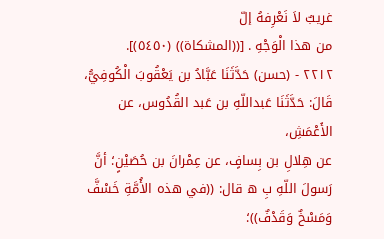غريبٌ لاَ نَعْرِفهُ إلّ
من هذا الْوَجْهِ . [((المشكاة)) (٥٤٥٠)].
٢٢١٢ - (حسن) حَدَّثَنَا عَبَّادُ بن يَعْقُوبَ الْكُوفِيُّ، قَالَ: حَدَّثَنَا عَبداللّهِ بن عَبد القُدُوس، عن الأَعْمَشِ،
عن هِلالِ بن بِسافٍ، عن عِمْرانَ بن حُصَيْنٍ؛ أنَّ رَسولَ اللّهِ بِ ه قال: ((في هذه الأُمَّةِ خَسْفَّ وَمَسْخٌ وَقَدْفٌ))؛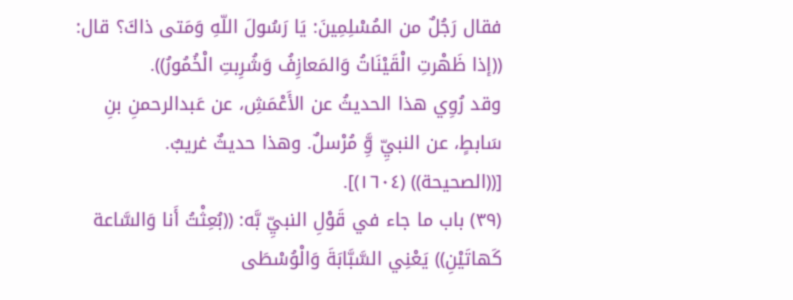فقال رَجُلٌ من المُسْلِمِينَ: يَا رَسُولَ اللّهِ وَمَتى ذاكَ؟ قال: ((إذا ظَهْرتِ الْقَيْنَاتُ وَالمَعازِفُ وَشُرِبتِ الْخُمُورُ)).
وقد رُوِي هذا الحديثُ عن الأَعْمَشِ، عن عَبدالرحمنِ بنِ سَابطٍ، عن النبيِّ وَِّ مُرْسلٌ. وهذا حديثٌ غريبٌ.
[((الصحيحة)) (١٦٠٤)].
(٣٩) باب ما جاء في قَوْلِ النبيِّ بَّه: ((بُعِثْتُ أَنا وَالسَّاعة كَهاتَيْنِ)) يَعْنِي السَّبَّابَةَ وَالْوُسْطَى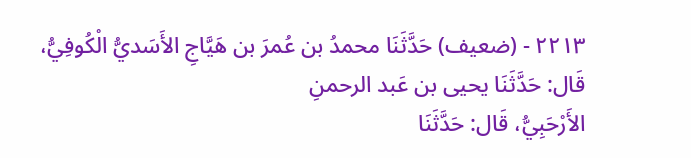٢٢١٣ - (ضعيف) حَدَّثَنَا محمدُ بن عُمرَ بن هَيَّاجِ الأَسَديُّ الْكُوفِيُّ، قَال: حَدَّثَنَا يحيى بن عَبد الرحمنِ
الأَرْحَبِيُّ، قَال: حَدَّثَنَا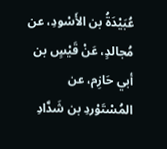عُبَيْدَةُ بن الأَسْودِ، عن مُجالدٍ، عَنْ قَيْسٍ بن أبي حَازِم، عن المُسْتَوْردِ بن شَدَّادِ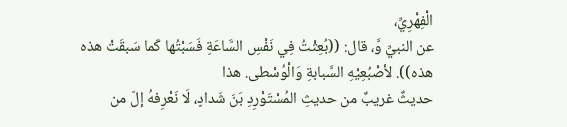الْفِهْرِيِّ،
عن النبيِّ وَّ، قال: ((بُعِثْتُ فِي نَفْسِ السَّاعَةِ فَسَبْتُها كَما سَبقَتْ هذه هذه)). لأصْبُعِيْهِ السَّبابةِ وَالْوُسْطى. هذا
حديثٌ غريبٌ من حديثِ المُسْتَوْرِدِ بَنَ شَدادٍ، لَا نَعْرِفهُ إلّ من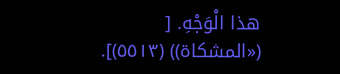هذا الْوَجْهِ. [ («المشكاة)) (٥٥١٣)].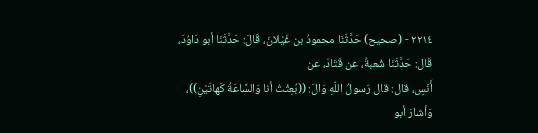٢٢١٤ - (صحيح) حَدَّثَنَا محمودُ بن غَيْلانَ، قَالَ: حَدَّثَنَا أبو دَاوُدَ، قَال: حَدَّثَنَا شُعبةُ، عن قَتَادَ، عن
أَنَسٍ، قال: قال رَسولُ اللّهِ وَالَ: ((بُعِثْتُ أنا وَالسَّاعَةُ كَهاتَيْنِ))، وَأشارَ أبو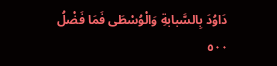دَاوُدَ بِالسَّبابةِ وَالْوُسْطَى فَمَا فَضْلُ
٥٠٠